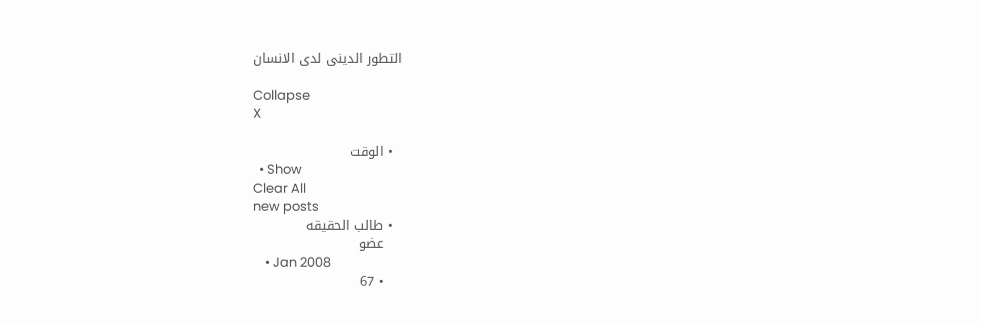التطور الدينى لدى الانسان

Collapse
X

  • الوقت
  • Show
Clear All
new posts
  • طالب الحقيقه
    عضو
    • Jan 2008
    • 67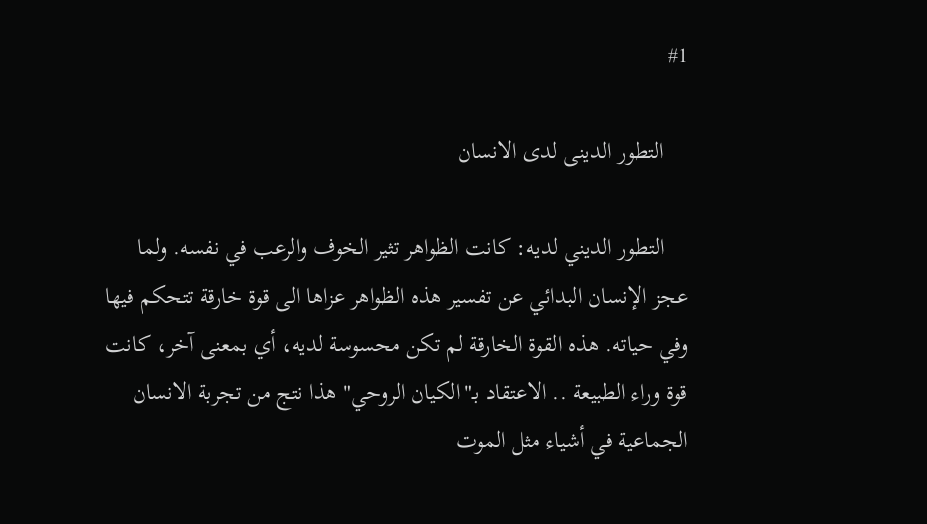#1

    التطور الدينى لدى الانسان

    التطور الديني لديه: كانت الظواهر تثير الخوف والرعب في نفسه. ولما عجز الإنسان البدائي عن تفسير هذه الظواهر عزاها الى قوة خارقة تتحكم فيها وفي حياته. هذه القوة الخارقة لم تكن محسوسة لديه، أي بمعنى آخر، كانت قوة وراء الطبيعة .. الاعتقاد بـ"الكيان الروحي" هذا نتج من تجربة الانسان الجماعية في أشياء مثل الموت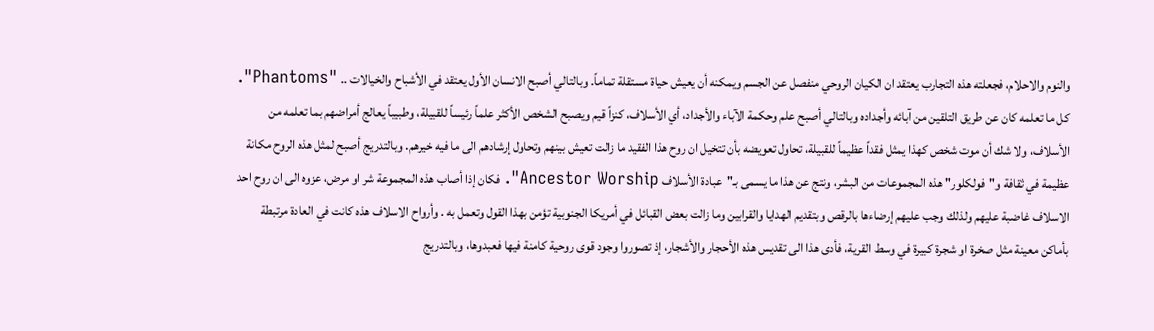والنوم والاحلام، فجعلته هذه التجارب يعتقد ان الكيان الروحي منفصل عن الجسم ويمكنه أن يعيش حياة مستقلة تماماً. وبالتالي أصبح الانسان الأول يعتقد في الأشباح والخيالات .. "Phantoms". كل ما تعلمه كان عن طريق التلقين من آبائه وأجداده وبالتالي أصبح علم وحكمة الآباء والأجداد، أي الأسلاف، كنزاً قيم ويصبح الشخص الأكثر علماً رئيساً للقبيلة، وطبيباً يعالج أمراضهم بما تعلمه من الأسلاف، ولا شك أن موت شخص كهذا يمثل فقداً عظيماً للقبيلة، تحاول تعويضه بأن تتخيل ان روح هذا الفقيد ما زالت تعيش بينهم وتحاول إرشادهم الى ما فيه خيرهم. وبالتدريج أصبح لمثل هذه الروح مكانة عظيمة في ثقافة و"فولكلور" هذه المجموعات من البشر، ونتج عن هذا ما يسمى بـ"عبادة الأسلاف Ancestor Worship". فكان إذا أصاب هذه المجموعة شر او مرض، عزوه الى ان روح احد الاسلاف غاضبة عليهم ولذلك وجب عليهم إرضاءها بالرقص وبتقديم الهدايا والقرابين وما زالت بعض القبائل في أمريكا الجنوبية تؤمن بهذا القول وتعمل به . وأرواح الاسلاف هذه كانت في العادة مرتبطة بأماكن معينة مثل صخرة او شجرة كبيرة في وسط القرية، فأدى هذا الى تقديس هذه الأحجار والأشجار، إذ تصوروا وجود قوى روحية كامنة فيها فعبدوها، وبالتدريج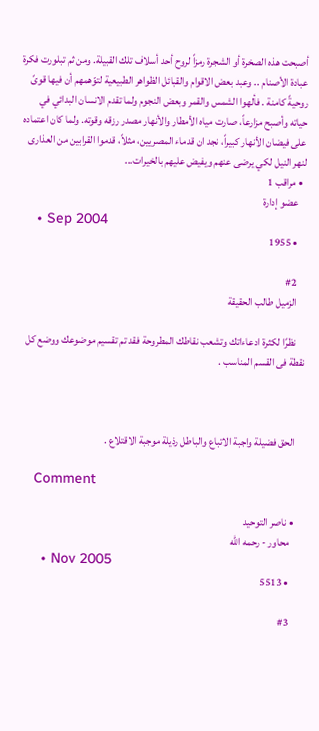أصبحت هذه الصخرة أو الشجرة رمزاً لروح أحد أسلاف تلك القبيلة. ومن ثم تبلورت فكرة عبادة الأصنام .. وعبد بعض الاقوام والقبائل الظواهر الطبيعية لتوّهمهم أن فيها قوىً روحيةً كامنة . فألهوا الشمس والقمر وبعض النجوم ولما تقدم الانسان البدائي في حياته وأصبح مزارعاً، صارت مياه الأمطار والأنهار مصدر رزقه وقوته. ولما كان اعتماده على فيضان الأنهار كبيراً، نجد ان قدماء المصريين، مثلاً، قدموا القرابين من العذارى لنهر النيل لكي يرضى عنهم ويفيض عليهم بالخيرات...
  • مراقب 1
    عضو إدارة
    • Sep 2004
    • 1955

    #2
    الزميل طالب الحقيقة

    نظرًا لكثرة ادعاءاتك وتشعب نقاطك المطروحة فقد تم تقسيم موضوعك ووضع كل نقطة فى القسم المناسب .



    الحق فضيلة واجبة الاتباع والباطل رذيلة موجبة الاقتلاع .

    Comment

    • ناصر التوحيد
      محاور - رحمه الله
      • Nov 2005
      • 5513

      #3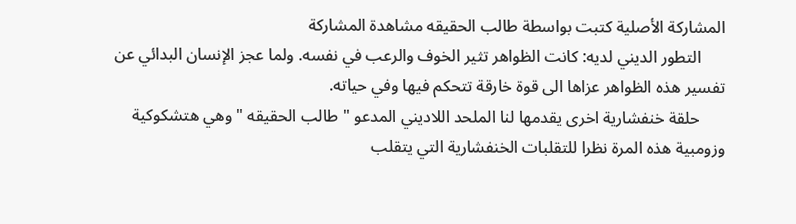المشاركة الأصلية كتبت بواسطة طالب الحقيقه مشاهدة المشاركة
      التطور الديني لديه: كانت الظواهر تثير الخوف والرعب في نفسه. ولما عجز الإنسان البدائي عن تفسير هذه الظواهر عزاها الى قوة خارقة تتحكم فيها وفي حياته.
      حلقة خنفشارية اخرى يقدمها لنا الملحد اللاديني المدعو " طالب الحقيقه " وهي هتشكوكية وزومبية هذه المرة نظرا للتقلبات الخنفشارية التي يتقلب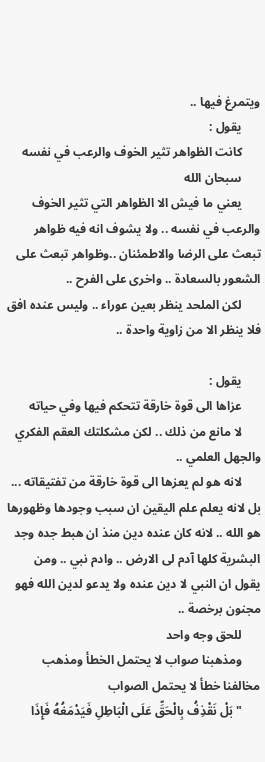ويتمرغ فيها ..
      يقول :
      كانت الظواهر تثير الخوف والرعب في نفسه
      سبحان الله
      يعني ما فيش الا الظواهر التي تثير الخوف والرعب في نفسه .. ولا يشوف انه فيه ظواهر تبعث على الرضا والاطمئنان ..وظواهر تبعث على الشعور بالسعادة .. واخرى على الفرح ..
      لكن الملحد ينظر بعين عوراء .. وليس عنده افق فلا ينظر الا من زاوية واحدة ..

      يقول :
      عزاها الى قوة خارقة تتحكم فيها وفي حياته
      لا مانع من ذلك .. لكن مشكلتك العقم الفكري والجهل العلمي ..
      لانه هو لم يعزها الى قوة خارقة من تفتيقاته ... بل لانه يعلم علم اليقين ان سبب وجودها وظهورها هو الله .. لانه كان عنده دين منذ ان هبط جده وجد البشرية كلها آدم لى الارض .. وادم نبي .. ومن يقول ان النبي لا دين عنده ولا يدعو لدين الله فهو مجنون برخصة ..
      للحق وجه واحد
      ومذهبنا صواب لا يحتمل الخطأ ومذهب مخالفنا خطأ لا يحتمل الصواب
      "بَلْ نَقْذِفُ بِالْحَقِّ عَلَى الْبَاطِلِ فَيَدْمَغُهُ فَإِذَا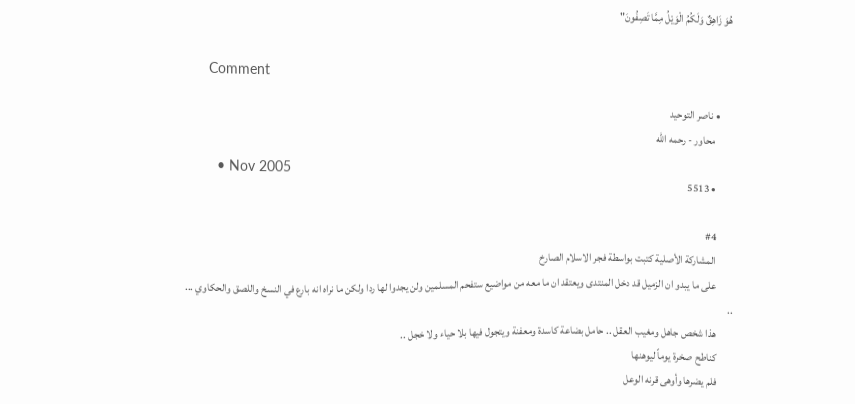هُوَ زَاهِقٌ وَلَكُمُ الْوَيْلُ مِمَّا تَصِفُونَ"

      Comment

      • ناصر التوحيد
        محاور - رحمه الله
        • Nov 2005
        • 5513

        #4
        المشاركة الأصلية كتبت بواسطة فجر الاسلام الصارخ
        على ما يبدو ان الزميل قد دخل المنتدى ويعتقد ان ما معه من مواضيع ستفحم المسلمين ولن يجدوا لها ردا ولكن ما نراه انه بارع في النسخ واللصق والحكاوي ... ..
        هذا شخص جاهل ومغيب العقل .. حامل بضاعة كاسدة ومعفنة ويتجول فيها بلا حياء ولا خجل ..
        كناطح صخرة يوماً ليوهنها
        فلم يضرها وأوهى قرنه الوعل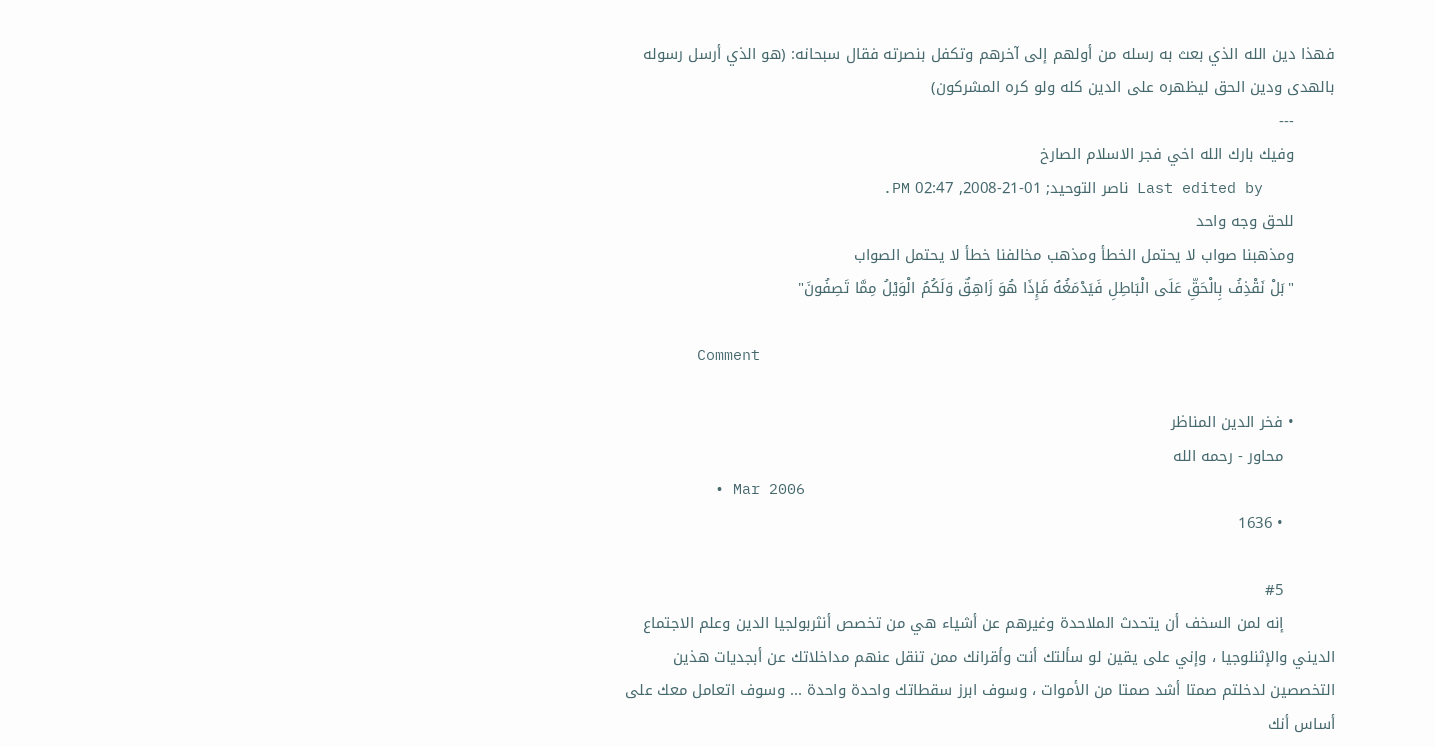فهذا دين الله الذي بعث به رسله من أولهم إلى آخرهم وتكفل بنصرته فقال سبحانه: (هو الذي أرسل رسوله بالهدى ودين الحق ليظهره على الدين كله ولو كره المشركون)
        ---
        وفيك بارك الله اخي فجر الاسلام الصارخ
        Last edited by ناصر التوحيد; 01-21-2008, 02:47 PM.
        للحق وجه واحد
        ومذهبنا صواب لا يحتمل الخطأ ومذهب مخالفنا خطأ لا يحتمل الصواب
        "بَلْ نَقْذِفُ بِالْحَقِّ عَلَى الْبَاطِلِ فَيَدْمَغُهُ فَإِذَا هُوَ زَاهِقٌ وَلَكُمُ الْوَيْلُ مِمَّا تَصِفُونَ"

        Comment

        • فخر الدين المناظر
          محاور - رحمه الله
          • Mar 2006
          • 1636

          #5
          إنه لمن السخف أن يتحدث الملاحدة وغيرهم عن أشياء هي من تخصص أنثربولجيا الدين وعلم الاجتماع الديني والإثنلوجيا ، وإني على يقين لو سألتك أنت وأقرانك ممن تنقل عنهم مداخلاتك عن أبجديات هذين التخصصين لدخلتم صمتا أشد صمتا من الأموات ، وسوف ابرز سقطاتك واحدة واحدة ... وسوف اتعامل معك على أساس أنك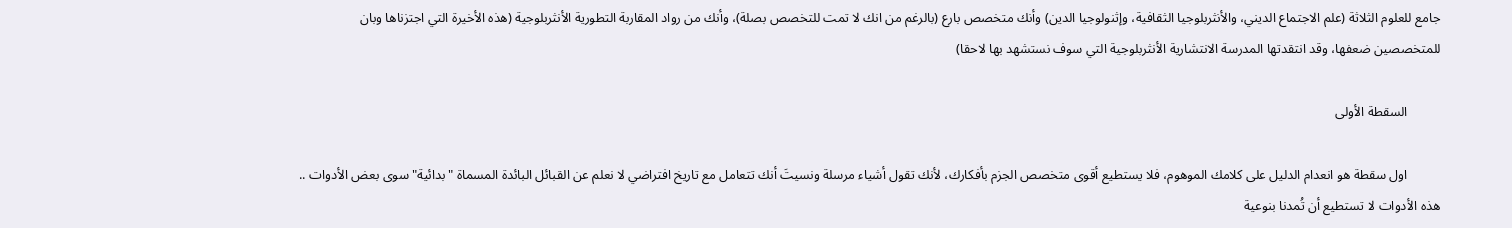جامع للعلوم الثلاثة (علم الاجتماع الديني، والأنثربلوجيا الثقافية، وإثنولوجيا الدين) وأنك متخصص بارع (بالرغم من انك لا تمت للتخصص بصلة)، وأنك من رواد المقاربة التطورية الأنثربلوجية (هذه الأخيرة التي اجتزناها وبان للمتخصصين ضعفها، وقد انتقدتها المدرسة الانتشارية الأنثربلوجية التي سوف نستشهد بها لاحقا)

          السقطة الأولى

          اول سقطة هو انعدام الدليل على كلامك الموهوم، فلا يستطيع أقوى متخصص الجزم بأفكارك، لأنك تقول أشياء مرسلة ونسيتَ أنك تتعامل مع تاريخ افتراضي لا نعلم عن القبائل البائدة المسماة "بدائية" سوى بعض الأدوات .. هذه الأدوات لا تستطيع أن تُمدنا بنوعية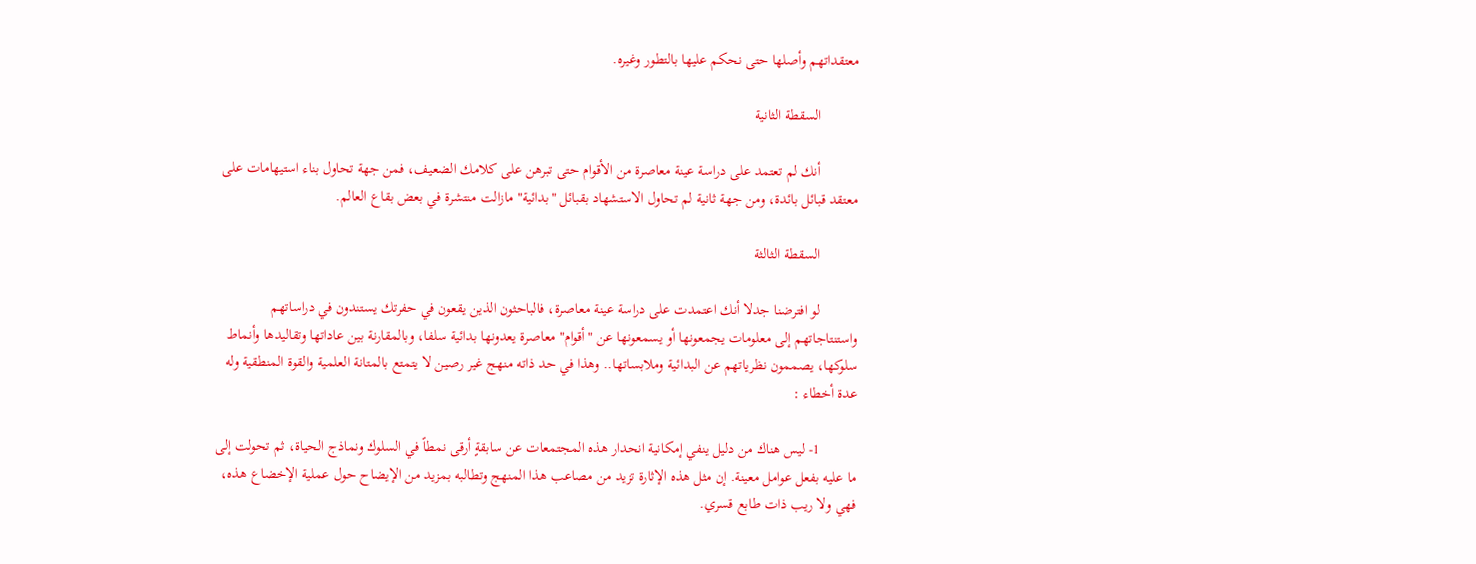معتقداتهم وأصلها حتى نحكم عليها بالتطور وغيره.

          السقطة الثانية

          أنك لم تعتمد على دراسة عينة معاصرة من الأقوام حتى تبرهن على كلامك الضعيف، فمن جهة تحاول بناء استيهامات على معتقد قبائل بائدة، ومن جهة ثانية لم تحاول الاستشهاد بقبائل "بدائية" مازالت منتشرة في بعض بقاع العالم.

          السقطة الثالثة

          لو افترضنا جدلا أنك اعتمدت على دراسة عينة معاصرة، فالباحثون الذين يقعون في حفرتك يستندون في دراساتهم واستنتاجاتهم إلى معلومات يجمعونها أو يسمعونها عن "أقوام" معاصرة يعدونها بدائية سلفا، وبالمقارنة بين عاداتها وتقاليدها وأنماط سلوكها، يصممون نظرياتهم عن البدائية وملابساتها.. وهذا في حد ذاته منهج غير رصين لا يتمتع بالمتانة العلمية والقوة المنطقية وله عدة أخطاء :

          1- ليس هناك من دليل ينفي إمكانية انحدار هذه المجتمعات عن سابقةٍ أرقى نمطاً في السلوك ونماذج الحياة، ثم تحولت إلى ما عليه بفعل عوامل معينة. إن مثل هذه الإثارة تزيد من مصاعب هذا المنهج وتطالبه بمزيد من الإيضاح حول عملية الإخضاع هذه، فهي ولا ريب ذات طابع قسري.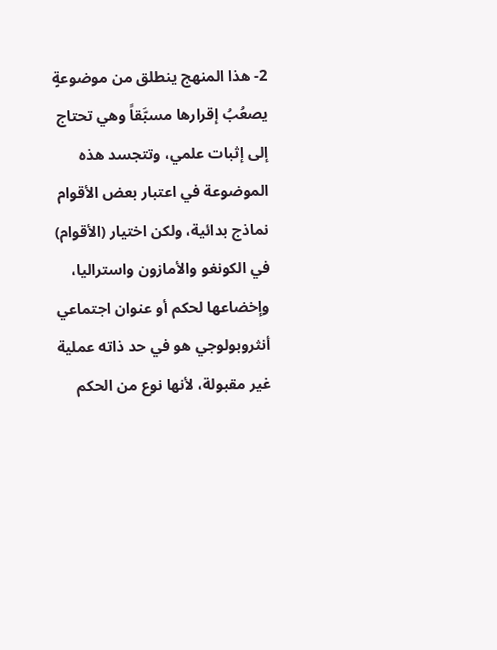2- هذا المنهج ينطلق من موضوعةٍ يصعُبُ إقرارها مسبَّقاً وهي تحتاج إلى إثبات علمي، وتتجسد هذه الموضوعة في اعتبار بعض الأقوام نماذج بدائية، ولكن اختيار (الأقوام) في الكونغو والأمازون واستراليا، وإخضاعها لحكم أو عنوان اجتماعي أنثروبولوجي هو في حد ذاته عملية غير مقبولة، لأنها نوع من الحكم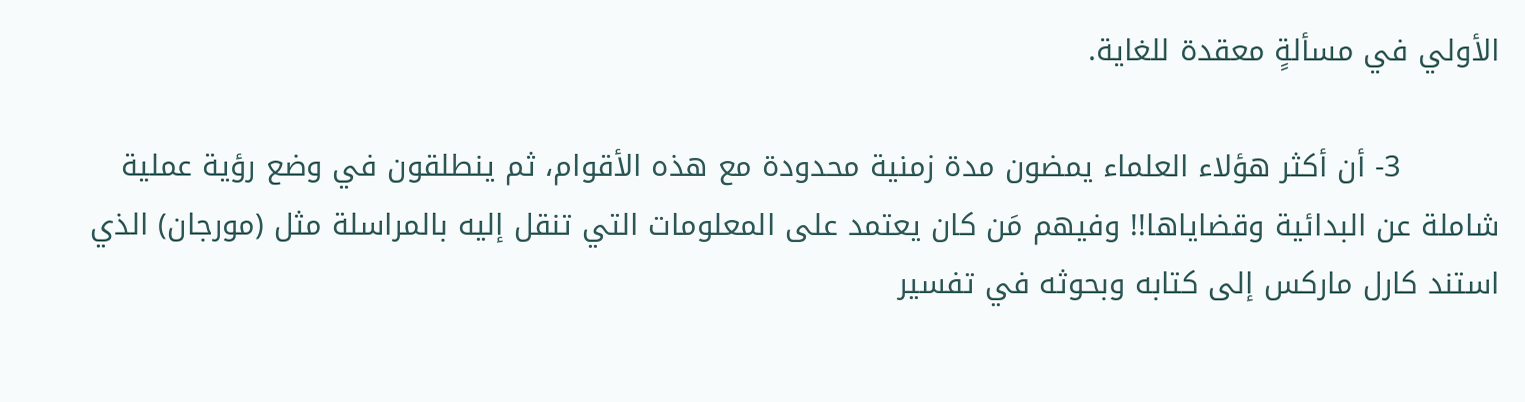الأولي في مسألةٍ معقدة للغاية.

          3- أن أكثر هؤلاء العلماء يمضون مدة زمنية محدودة مع هذه الأقوام، ثم ينطلقون في وضع رؤية عملية شاملة عن البدائية وقضاياها!! وفيهم مَن كان يعتمد على المعلومات التي تنقل إليه بالمراسلة مثل (مورجان) الذي استند كارل ماركس إلى كتابه وبحوثه في تفسير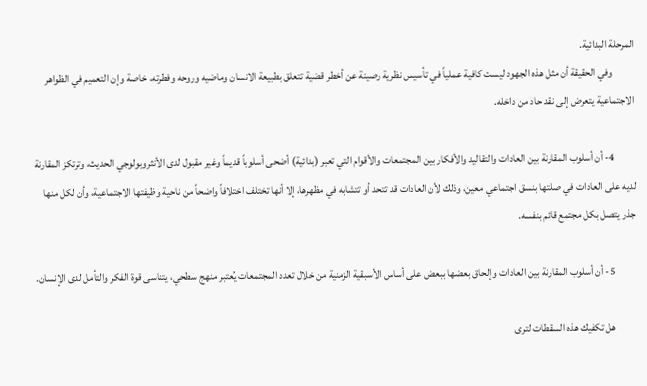المرحلة البدائية.
          وفي الحقيقة أن مثل هذه الجهود ليست كافية عملياً في تأسيس نظرية رصينة عن أخطر قضية تتعلق بطبيعة الانسان وماضيه وروحه وفطرته، خاصة وإن التعميم في الظواهر الاجتماعية يتعرض إلى نقد حاد من داخله.

          4- أن أسلوب المقارنة بين العادات والتقاليد والأفكار بين المجتمعات والأقوام التي تعبر (بدائية) أضحى أسلوباً قديماً وغير مقبول لدى الأنثروبولوجي الحديث، وترتكز المقارنة لديه على العادات في صلتها بنسق اجتماعي معين، وذلك لأن العادات قد تتحد أو تتشابه في مظهرها، إلا أنها تختلف اختلافاً واضحاً من ناحية وظيفتها الاجتماعية، وأن لكل منها جذر يتصل بكل مجتمع قائم بنفسه.

          5- أن أسلوب المقارنة بين العادات وإلحاق بعضها ببعض على أساس الأسبقية الزمنية من خلال تعدد المجتمعات يُعتبر منهج سطحي، يتناسى قوة الفكر والتأمل لدى الإنسان.

          هل تكفيك هذه السقطات لترى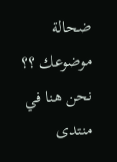ضحالة موضوعك ؟؟ نحن هنا في منتدى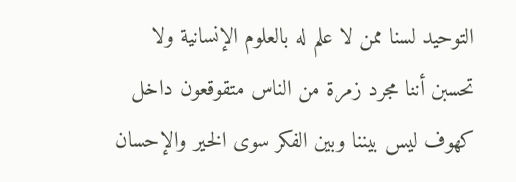التوحيد لسنا ممن لا علم له بالعلوم الإنسانية ولا تحسبن أننا مجرد زمرة من الناس متقوقعون داخل كهوف ليس بيننا وبين الفكر سوى الخير والإحسان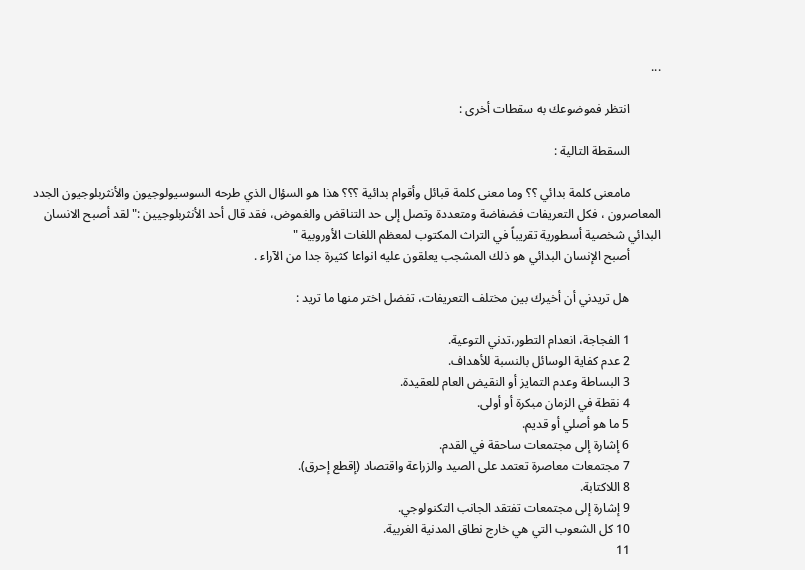...

          انتظر فموضوعك به سقطات أخرى :

          السقطة التالية :

          مامعنى كلمة بدائي ؟؟ وما معنى كلمة قبائل وأقوام بدائية ؟؟؟ هذا هو السؤال الذي طرحه السوسيولوجيون والأنثربلوجيون الجدد المعاصرون ، فكل التعريفات فضفاضة ومتعددة وتصل إلى حد التناقض والغموض، فقد قال أحد الأنثربلوجيين :" لقد أصبح الانسان البدائي شخصية أسطورية تقريباً في التراث المكتوب لمعظم اللغات الأوروبية "
          أصبح الإنسان البدائي هو ذلك المشجب يعلقون عليه انواعا كثيرة جدا من الآراء .

          هل تريدني أن أخيرك بين مختلف التعريفات، تفضل اختر منها ما تريد :

          1 الفجاجة، انعدام التطور،تدني التوعية.
          2 عدم كفاية الوسائل بالنسبة للأهداف.
          3 البساطة وعدم التمايز أو النقيض العام للعقيدة.
          4 نقطة في الزمان مبكرة أو أولى.
          5 ما هو أصلي أو قديم.
          6 إشارة إلى مجتمعات ساحقة في القدم.
          7 مجتمعات معاصرة تعتمد على الصيد والزراعة واقتصاد (إقطع إحرق).
          8 اللاكتابة.
          9 إشارة إلى مجتمعات تفتقد الجانب التكنولوجي.
          10 كل الشعوب التي هي خارج نطاق المدنية الغربية.
          11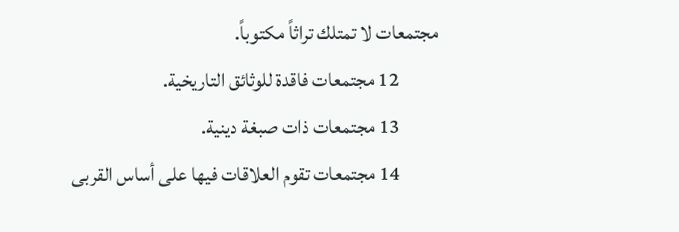مجتمعات لا تمتلك تراثاً مكتوباً.
          12 مجتمعات فاقدة للوثائق التاريخية.
          13 مجتمعات ذات صبغة دينية.
          14 مجتمعات تقوم العلاقات فيها على أساس القربى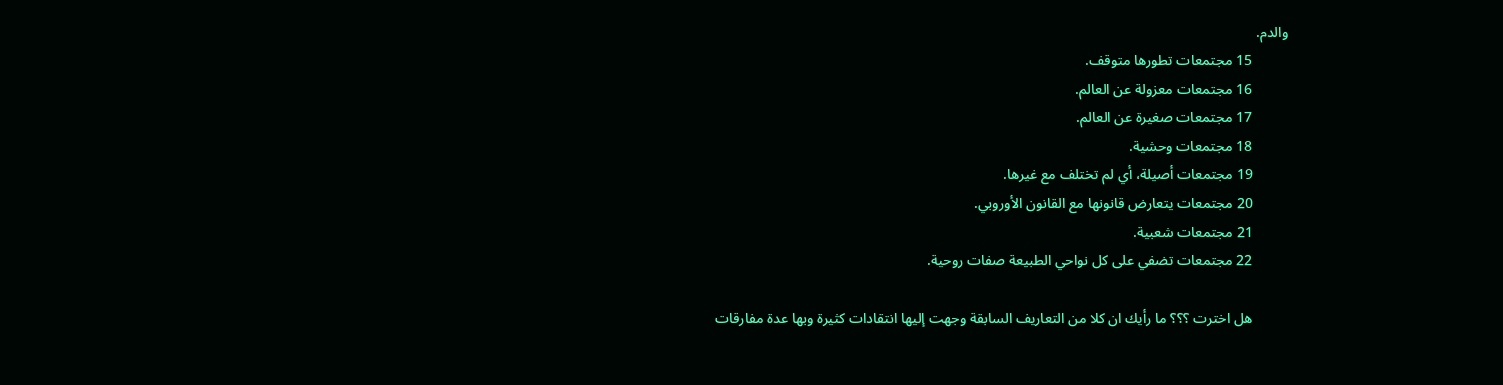والدم.
          15 مجتمعات تطورها متوقف.
          16 مجتمعات معزولة عن العالم.
          17 مجتمعات صغيرة عن العالم.
          18 مجتمعات وحشية.
          19 مجتمعات أصيلة، أي لم تختلف مع غيرها.
          20 مجتمعات يتعارض قانونها مع القانون الأوروبي.
          21 مجتمعات شعبية.
          22 مجتمعات تضفي على كل نواحي الطبيعة صفات روحية.

          هل اخترت ؟؟؟ ما رأيك ان كلا من التعاريف السابقة وجهت إليها انتقادات كثيرة وبها عدة مفارقات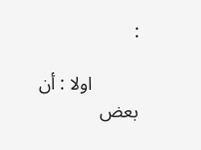:

          اولا : أن بعض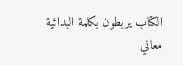الكتاب يربطون بكلمة البدائية معاني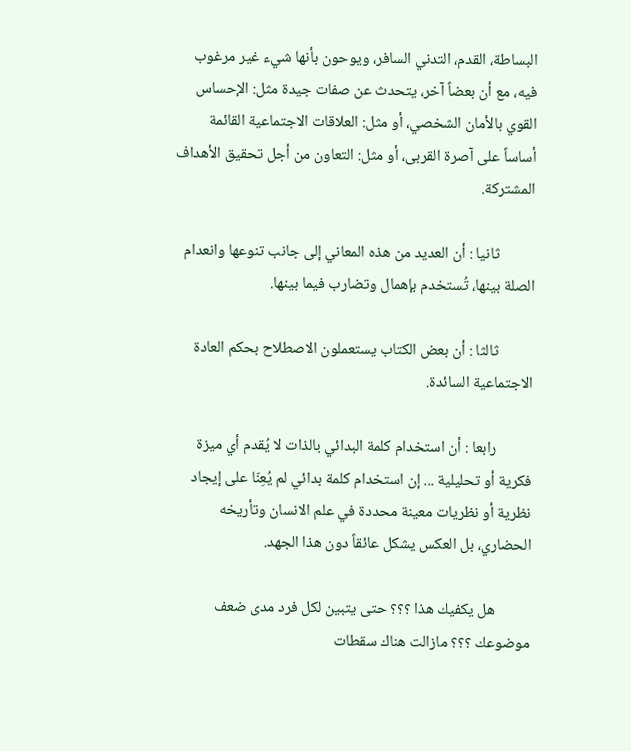البساطة، القدم، التدني السافر، ويوحون بأنها شيء غير مرغوب فيه، مع أن بعضاً آخر، يتحدث عن صفات جيدة مثل: الإحساس القوي بالأمان الشخصي، أو مثل: العلاقات الاجتماعية القائمة أساساً على آصرة القربى، أو مثل: التعاون من أجل تحقيق الأهداف المشتركة.

          ثانيا : أن العديد من هذه المعاني إلى جانب تنوعها وانعدام الصلة بينها، تُستخدم بإهمال وتضارب فيما بينها.

          ثالثا : أن بعض الكتاب يستعملون الاصطلاح بحكم العادة الاجتماعية السائدة.

          رابعا : أن استخدام كلمة البدائي بالذات لا يُقدم أي ميزة فكرية أو تحليلية ... إن استخدام كلمة بدائي لم يُعِنّا على إيجاد نظرية أو نظريات معينة محددة في علم الانسان وتأريخه الحضاري، بل العكس يشكل عائقاً دون هذا الجهد.

          هل يكفيك هذا ؟؟؟ حتى يتبين لكل فرد مدى ضعف موضوعك ؟؟؟ مازالت هناك سقطات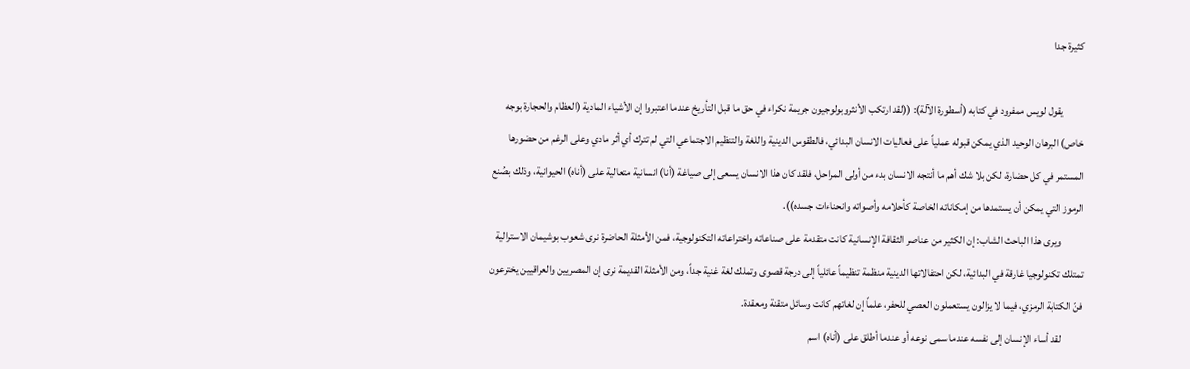كثيرة جدا

          يقول لويس ممفرود في كتابه (أسطورة الآلة): ((لقد ارتكب الأنثروبولوجيون جريمة نكراء في حق ما قبل التأريخ عندما اعتبروا إن الأشياء المادية (العظام والحجارة بوجه خاص) البرهان الوحيد الذي يمكن قبوله عملياً على فعاليات الانسان البدائي، فالطقوس الدينية واللغة والتنظيم الاجتماعي التي لم تترك أي أثر مادي وعلى الرغم من حضورها المستمر في كل حضارة، لكن بلا شك أهم ما أنتجه الانسان بدء من أولى المراحل، فلقد كان هذا الانسان يسعى إلى صياغة (أنا) انسانية متعالية على (أناه) الحيوانية، وذلك بصُنع الرموز التي يمكن أن يستمدها من إمكاناته الخاصة كأحلامه وأصواته وانحناءات جسده)).
          ويرى هذا الباحث الشاب: إن الكثير من عناصر الثقافة الإنسانية كانت متقدمة على صناعاته واختراعاته التكنولوجية، فمن الأمثلة الحاضرة نرى شعوب بوشيمان الاسترالية تمتلك تكنولوجيا غارقة في البدائية، لكن احتفالاتها الدينية منظمة تنظيماً عائلياً إلى درجة قصوى وتملك لغة غنية جداً، ومن الأمثلة القديمة نرى إن المصريين والعراقيين يخترعون فنّ الكتابة الرمزي، فيما لا يزالون يستعملون العصي للحفر، علماً إن لغاتهم كانت وسائل متقنة ومعقدة.
          لقد أساء الإنسان إلى نفسه عندما سمى نوعه أو عندما أطلق على (أناه) اسم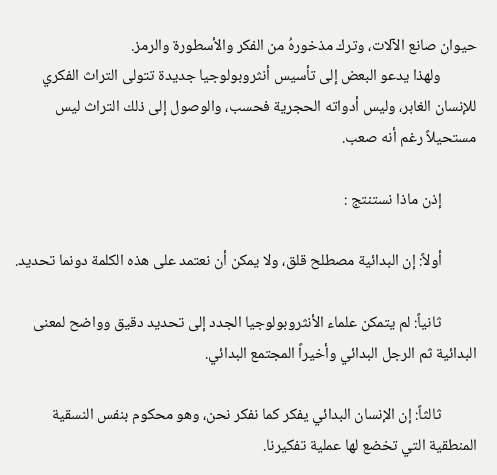حيوان صانع الآلات، وترك مذخورهُ من الفكر والأسطورة والرمز.
          ولهذا يدعو البعض إلى تأسيس أنثروبولوجيا جديدة تتولى التراث الفكري للإنسان الغابر، وليس أدواته الحجرية فحسب، والوصول إلى ذلك التراث ليس مستحيلاً رغم أنه صعب.

          إذن ماذا نستنتج :

          أولاً: إن البدائية مصطلح قلق، ولا يمكن أن نعتمد على هذه الكلمة دونما تحديد.

          ثانياً: لم يتمكن علماء الأنثروبولوجيا الجدد إلى تحديد دقيق وواضح لمعنى البدائية ثم الرجل البدائي وأخيراً المجتمع البدائي.

          ثالثاً: إن الإنسان البدائي يفكر كما نفكر نحن، وهو محكوم بنفس النسقية المنطقية التي تخضع لها عملية تفكيرنا.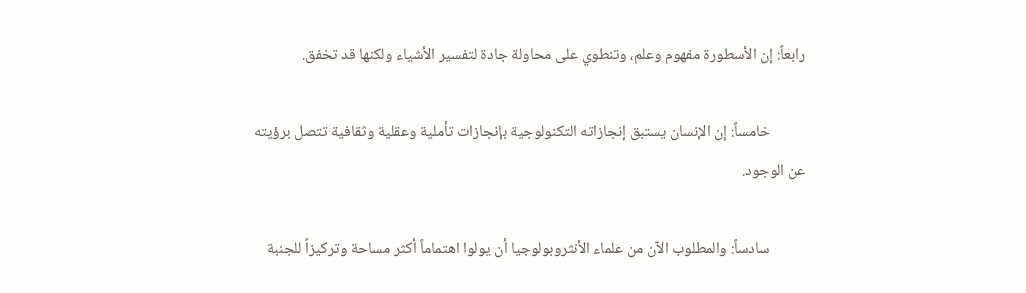رابعاً: إن الأسطورة مفهوم وعلم، وتنطوي على محاولة جادة لتفسير الأشياء ولكنها قد تخفق.

          خامساً: إن الإنسان يستبق إنجازاته التكنولوجية بإنجازات تأملية وعقلية وثقافية تتصل برؤيته عن الوجود.

          سادساً: والمطلوب الآن من علماء الأنثروبولوجيا أن يولوا اهتماماً أكثر مساحة وتركيزاً للجنبة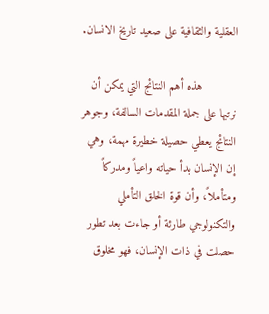العقلية والثقافية على صعيد تاريخ الانسان.

          هذه أهم النتائج التي يمكن أن نرتبها على جملة المقدمات السالفة، وجوهر النتائج يعطي حصيلة خطيرة مهمة، وهي إن الإنسان بدأ حياته واعياً ومدركاً ومتأملاً، وأن قوة الخلق التأملي والتكنولوجي طارئة أو جاءت بعد تطور حصلت في ذات الإنسان، فهو مخلوق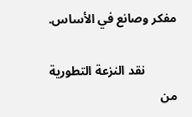مفكر وصانع في الأساس.

          نقد النزعة التطورية من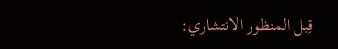قِبل المنظور الانتشاري: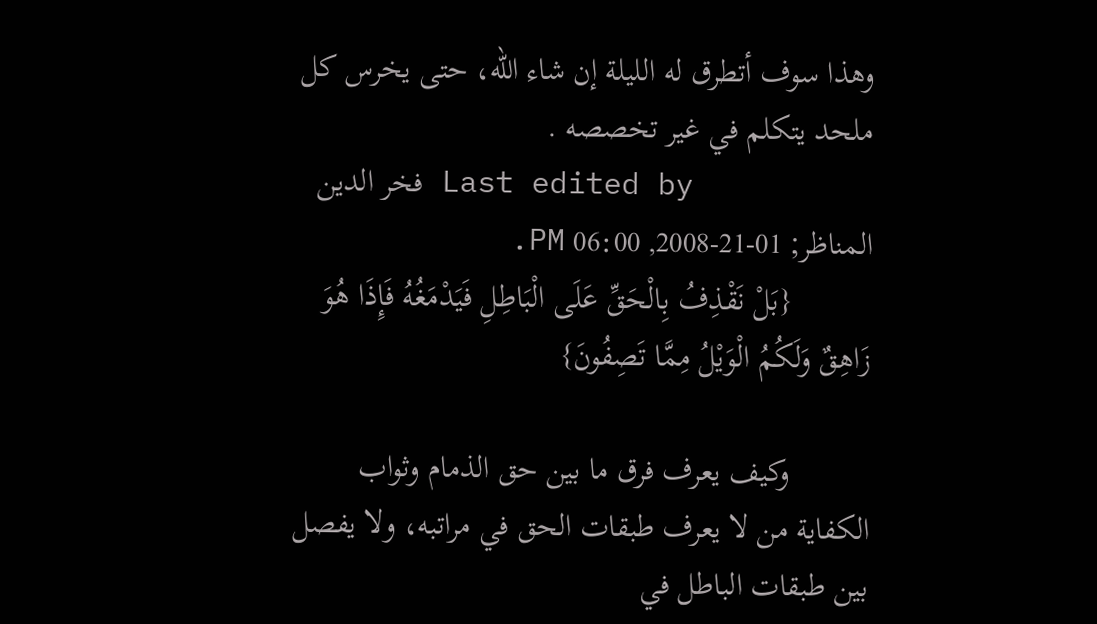وهذا سوف أتطرق له الليلة إن شاء الله، حتى يخرس كل ملحد يتكلم في غير تخصصه .
          Last edited by فخر الدين المناظر; 01-21-2008, 06:00 PM.
          {بَلْ نَقْذِفُ بِالْحَقِّ عَلَى الْبَاطِلِ فَيَدْمَغُهُ فَإِذَا هُوَ زَاهِقٌ وَلَكُمُ الْوَيْلُ مِمَّا تَصِفُونَ}

          وكيف يعرف فرق ما بين حق الذمام وثواب الكفاية من لا يعرف طبقات الحق في مراتبه، ولا يفصل بين طبقات الباطل في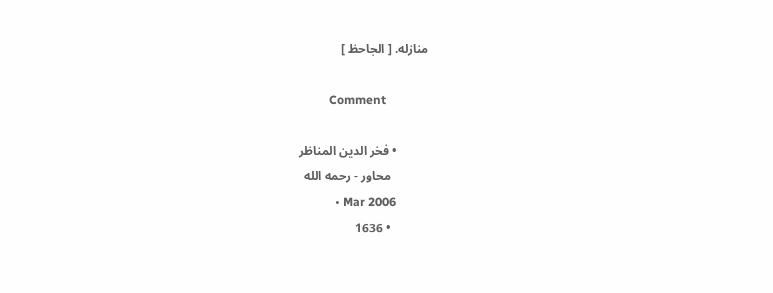منازله. [ الجاحظ ]

          Comment

          • فخر الدين المناظر
            محاور - رحمه الله
            • Mar 2006
            • 1636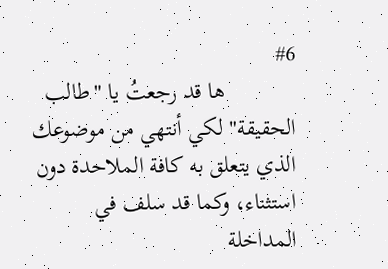#6
            ها قد رجعتُ يا "طالب الحقيقة" لكي أنتهي من موضوعك الذي يتعلق به كافة الملاحدة دون استثناء، وكما قد سلف في المداخلة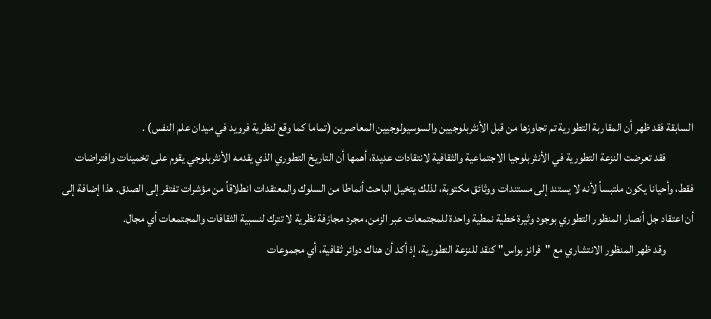السابقة فقد ظهر أن المقاربة التطورية تم تجاوزها من قبل الأنثربلوجيين والسوسيولوجيين المعاصرين (تماما كما وقع لنظرية فرويد في ميدان علم النفس) .
            فقد تعرضت النزعة التطورية في الأنثربلوجيا الاجتماعية والثقافية لانتقادات عديدة، أهمها أن التاريخ التطوري الذي يقدمه الأنثربلوجي يقوم على تخمينات وافتراضات فقط، وأحيانا يكون ملتبساً لأنه لا يستند إلى مستندات ووثائق مكتوبة، لذلك يتخيل الباحث أنماطا من السلوك والمعتقدات انطلاقاً من مؤشرات تفتقر إلى الصدق. هذا إضافة إلى أن اعتقاد جل أنصار المنظور التطوري بوجود وثيرة خطية نمطية واحدة للمجتمعات عبر الزمن، مجرد مجازفة نظرية لا تترك لنسبية الثقافات والمجتمعات أي مجال.
            وقد ظهر المنظور الانتشاري مع "فرانز بواس" كنقد للنزعة التطورية، إذ أكد أن هناك دوائر ثقافية، أي مجموعات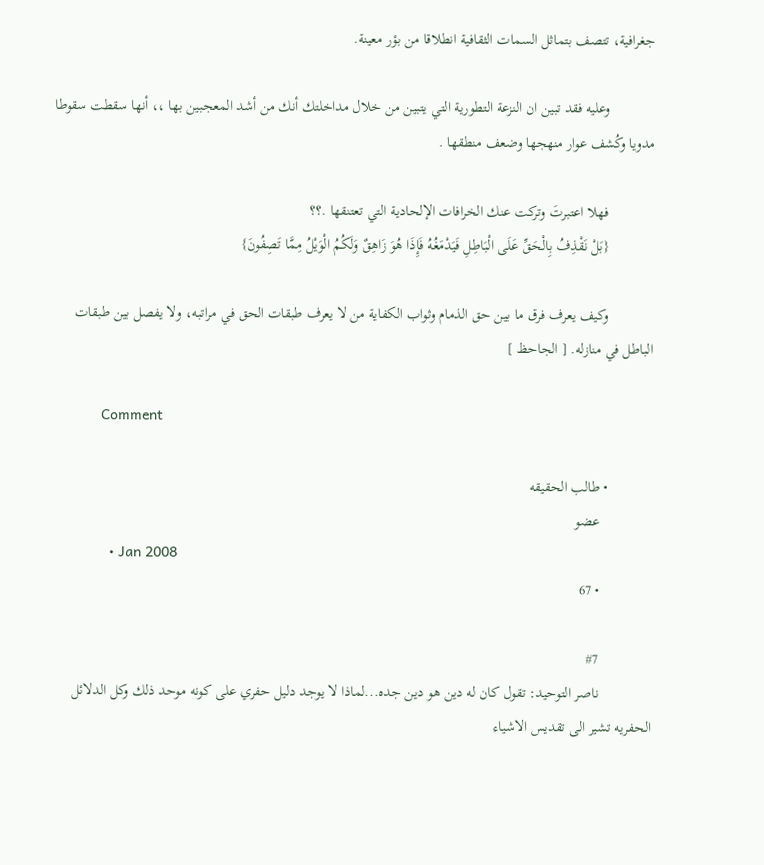جغرافية، تتصف بتماثل السمات الثقافية انطلاقا من بؤر معينة.

            وعليه فقد تبين ان النزعة التطورية التي يتبين من خلال مداخلتك أنك من أشد المعجبين بها ،، أنها سقطت سقوطا مدويا وكُشف عوار منهجها وضعف منطقها .

            فهلا اعتبرتَ وتركت عنك الخرافات الإلحادية التي تعتنقها .؟؟
            {بَلْ نَقْذِفُ بِالْحَقِّ عَلَى الْبَاطِلِ فَيَدْمَغُهُ فَإِذَا هُوَ زَاهِقٌ وَلَكُمُ الْوَيْلُ مِمَّا تَصِفُونَ}

            وكيف يعرف فرق ما بين حق الذمام وثواب الكفاية من لا يعرف طبقات الحق في مراتبه، ولا يفصل بين طبقات الباطل في منازله. [ الجاحظ ]

            Comment

            • طالب الحقيقه
              عضو
              • Jan 2008
              • 67

              #7
              ناصر التوحيد: تقول كان له دين هو دين جده...لماذا لا يوجد دليل حفري على كونه موحد ذلك وكل الدلائل الحفريه تشير الى تقديس الاشياء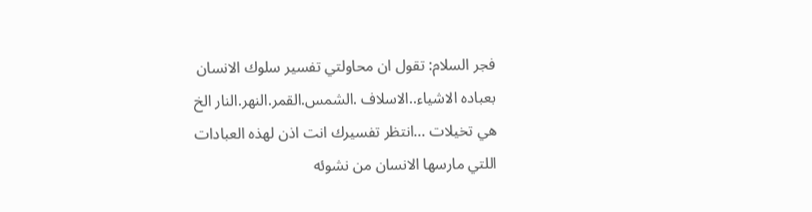فجر السلام: تقول ان محاولتي تفسير سلوك الانسان بعباده الاشياء..الاسلاف .الشمس.القمر.النهر.النار الخ هي تخيلات ...انتظر تفسيرك انت اذن لهذه العبادات اللتي مارسها الانسان من نشوئه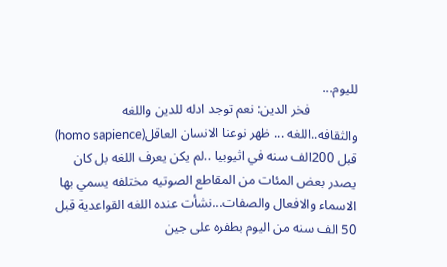لليوم...
              فخر الدين: نعم توجد ادله للدين واللغه والثقافه..اللغه ... ظهر نوعنا الانسان العاقل(homo sapience) قبل 200الف سنه في اثيوبيا ..لم يكن يعرف اللغه بل كان يصدر بعض المئات من المقاطع الصوتيه مختلفه يسمي بها الاسماء والافعال والصفات...نشأت عنده اللغه القواعدية قبل 50 الف سنه من اليوم بطفره على جين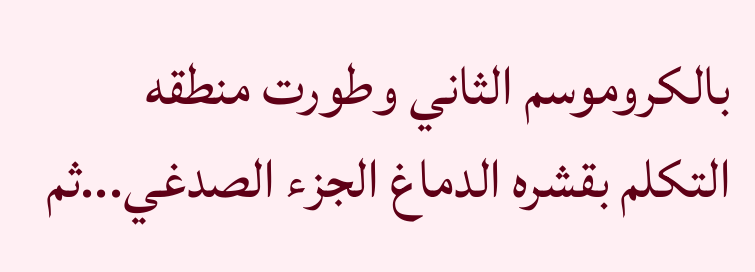بالكروموسم الثاني وطورت منطقه التكلم بقشره الدماغ الجزء الصدغي...ثم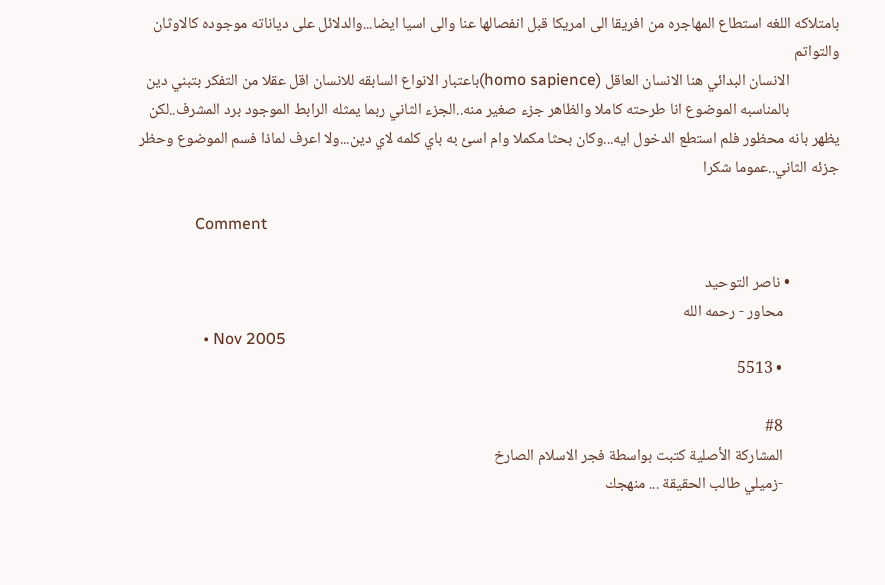بامتلاكه اللغه استطاع المهاجره من افريقا الى امريكا قبل انفصالها عنا والى اسيا ايضا...والدلائل على دياناته موجوده كالاوثان والتواتم
              الانسان البدائي هنا الانسان العاقل (homo sapience)باعتبار الانواع السابقه للانسان اقل عقلا من التفكر بتبني دين
              بالمناسبه الموضوع انا طرحته كاملا والظاهر جزء صغير منه..الجزء الثاني ربما يمثله الرابط الموجود برد المشرف..لكن يظهر بانه محظور فلم استطع الدخول ايه...وكان بحثا مكملا وام اسئ به باي كلمه لاي دين...ولا اعرف لماذا فسم الموضوع وحظر جزئه الثاني..عموما شكرا

              Comment

              • ناصر التوحيد
                محاور - رحمه الله
                • Nov 2005
                • 5513

                #8
                المشاركة الأصلية كتبت بواسطة فجر الاسلام الصارخ
                -زميلي طالب الحقيقة ... منهجك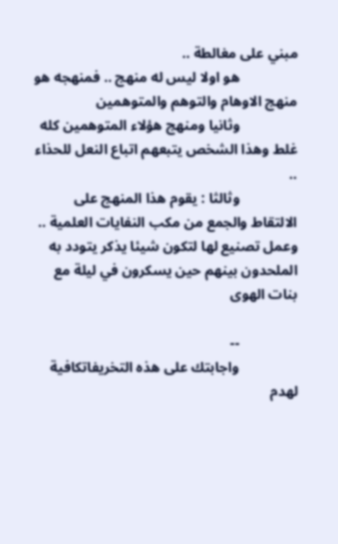مبني على مغالطة ..
                هو اولا ليس له منهج .. فمنهجه هو منهج الاوهام والتوهم والمتوهمين
                وثانيا ومنهج هؤلاء المتوهمين كله غلط وهذا الشخص يتبعهم اتباع النعل للحذاء ..
                وثالثا : يقوم هذا المنهج على الالتقاط والجمع من مكب النفايات العلمية .. وعمل تصنيع لها لتكون شيئا يذكر يتودد به الملحدون بينهم حين يسكرون في ليلة مع بنات الهوى

                --
                واجابتك على هذه التخريفاتكافية لهدم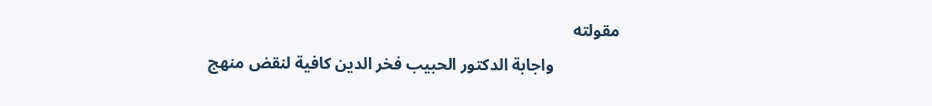مقولته
                واجابة الدكتور الحبيب فخر الدين كافية لنقض منهج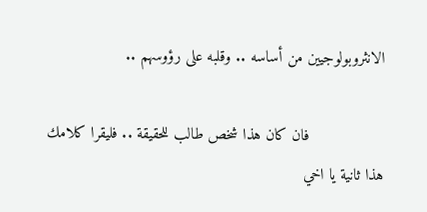الانثروبولوجيين من أساسه .. وقلبه على رؤوسهم ..

                فان كان هذا شخص طالب للحقيقة .. فليقرا كلامك هذا ثانية يا اخي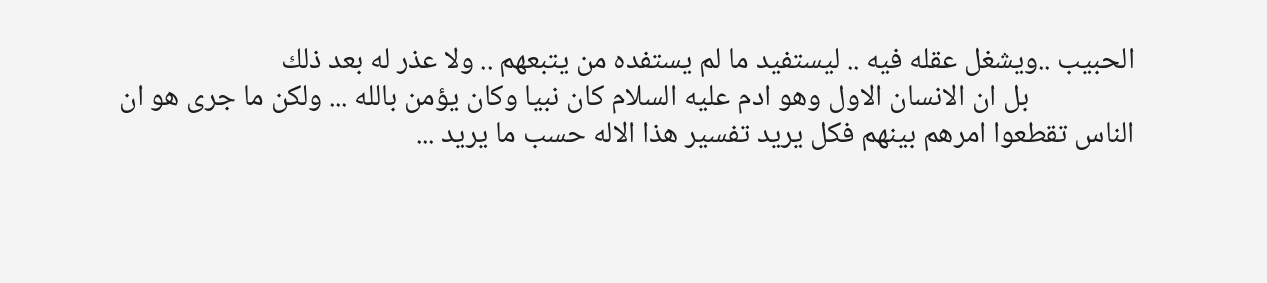الحبيب ..ويشغل عقله فيه .. ليستفيد ما لم يستفده من يتبعهم .. ولا عذر له بعد ذلك
                بل ان الانسان الاول وهو ادم عليه السلام كان نبيا وكان يؤمن بالله ... ولكن ما جرى هو ان الناس تقطعوا امرهم بينهم فكل يريد تفسير هذا الاله حسب ما يريد ...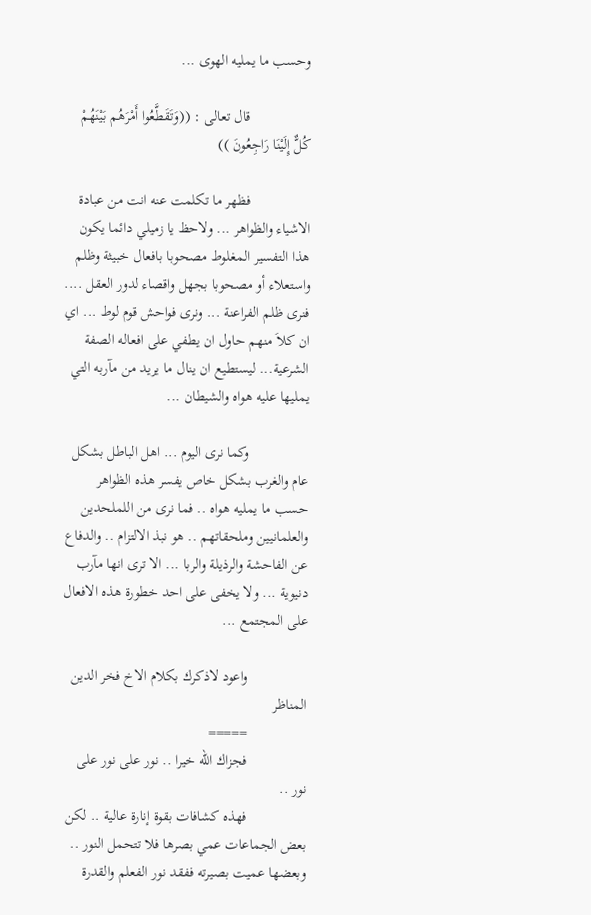وحسب ما يمليه الهوى ...

                قال تعالى : ((وَتَقَطَّعُوا أَمْرَهُم بَيْنَهُمْ كُلٌّ إِلَيْنَا رَاجِعُونَ ))

                فظهر ما تكلمت عنه انت من عبادة الاشياء والظواهر ... ولاحظ يا زميلي دائما يكون هذا التفسير المغلوط مصحوبا بافعال خبيثة وظلم واستعلاء أو مصحوبا بجهل واقصاء لدور العقل .... فنرى ظلم الفراعنة ... ونرى فواحش قوم لوط ... اي ان كلاَ منهم حاول ان يطفي على افعاله الصفة الشرعية... ليستطيع ان ينال ما يريد من مآربه التي يمليها عليه هواه والشيطان ...

                وكما نرى اليوم ... اهل الباطل بشكل عام والغرب بشكل خاص يفسر هذه الظواهر حسب ما يمليه هواه .. فما نرى من اللملحدين والعلمانيين وملحقاتهم .. هو نبذ الالتزام .. والدفاع عن الفاحشة والرذيلة والربا ... الا ترى انها مآرب دنيوية ... ولا يخفى على احد خطورة هذه الافعال على المجتمع ...

                واعود لاذكرك بكلام الاخ فخر الدين المناظر
                =====
                فجزاك الله خيرا .. نور على نور على نور ..
                فهذه كشافات بقوة إنارة عالية .. لكن بعض الجماعات عمي بصرها فلا تتحمل النور .. وبعضها عميت بصيرته ففقد نور الفعلم والقدرة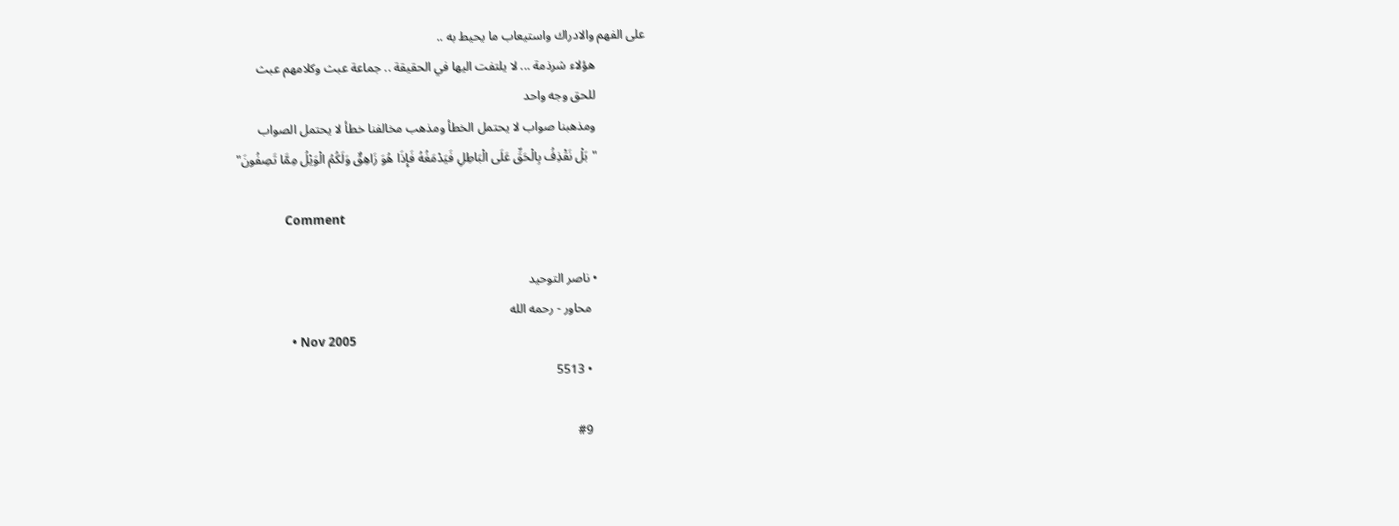على الفهم والادراك واستيعاب ما يحيط به ..
                هؤلاء شرذمة ... لا يلتفت اليها في الحقيقة .. جماعة عبث وكلامهم عبث
                للحق وجه واحد
                ومذهبنا صواب لا يحتمل الخطأ ومذهب مخالفنا خطأ لا يحتمل الصواب
                "بَلْ نَقْذِفُ بِالْحَقِّ عَلَى الْبَاطِلِ فَيَدْمَغُهُ فَإِذَا هُوَ زَاهِقٌ وَلَكُمُ الْوَيْلُ مِمَّا تَصِفُونَ"

                Comment

                • ناصر التوحيد
                  محاور - رحمه الله
                  • Nov 2005
                  • 5513

                  #9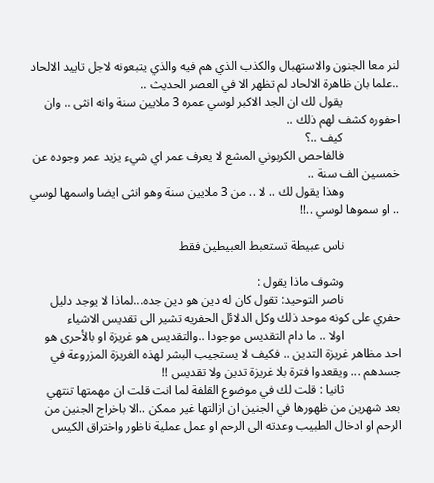لنر معا الجنون والاستهبال والكذب الذي هم فيه والذي يتبعونه لاجل تاييد الالحاد ..علما بان ظاهرة الالحاد لم تظهر الا في العصر الحديث ..
                  يقول لك ان الجد الاكبر لوسي عمره 3 ملايين سنة وانه انثى .. وان احفوره كشف لهم ذلك ..
                  كيف ..؟
                  فالفاحص الكربوني المشع لا يعرف عمر اي شيء يزيد عمر وجوده عن خمسين الف سنة ..
                  وهذا يقول لك .. لا .. من 3 ملايين سنة وهو انثى ايضا واسمها لوسي .. او سموها لوسي ..!!

                  ناس عبيطة تستعبط العبيطين فقط

                  وشوف ماذا يقول :
                  ناصر التوحيد: تقول كان له دين هو دين جده...لماذا لا يوجد دليل حفري على كونه موحد ذلك وكل الدلائل الحفريه تشير الى تقديس الاشياء
                  اولا .. ما دام التقديس موجودا ..والتقديس هو غريزة او بالأحرى هو احد مظاهر غريزة التدين .. فكيف لا يستجيب البشر لهذه الغريزة المزروعة في جسدهم ... ويقعدوا فترة بلا غريزة تدين ولا تقديس !!
                  ثانيا : قلت لك في موضوع القلفة لما انت قلت ان مهمتها تنتهي بعد شهرين من ظهورها في الجنين ان ازالتها غير ممكن ..الا باخراج الجنين من الرحم او ادخال الطبيب وعدته الى الرحم او عمل عملية ناظور واختراق الكيس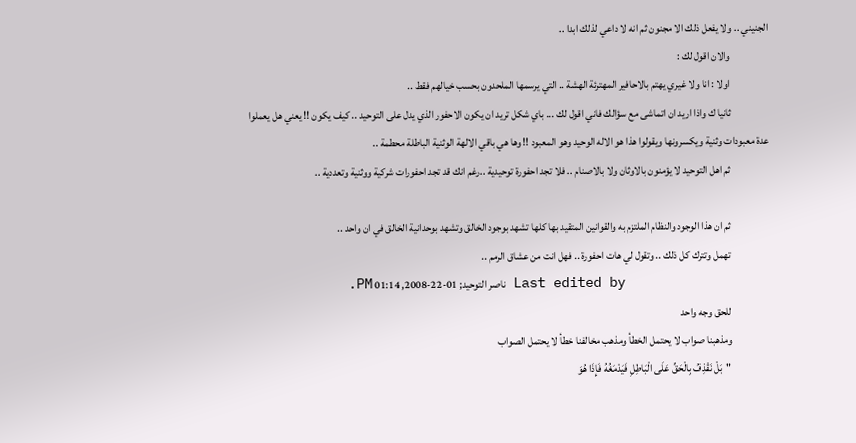الجنيني .. ولا يفعل ذلك الا مجنون ثم انه لا داعي لذلك ابدا ..
                  والان اقول لك :
                  اولا : انا ولا غيري يهتم بالاحافير المهترئة الهشة .. التي يرسمها الملحدون بحسب خيالهم فقط ..
                  ثانيا ك واذا اريد ان اتماشى مع سؤالك فاني اقول لك ... باي شكل تريد ان يكون الاحفور الذي يدل على التوحيد .. كيف يكون !! يعني هل يعملوا عدة معبودات وثنية ويكسرونها ويقولوا هذا هو الاله الوحيد وهو المعبود !! وها هي باقي الالهة الوثنية الباطلة محطمة ..
                  ثم اهل التوحيد لا يؤمنون بالاوثان ولا بالاصنام .. فلا تجد احفورة توحيدية ..رغم انك قد تجد احفورات شركية ووثنية وتعددية ..

                  ثم ان هذا الوجود والنظام الملتزم به والقوانين المتقيد بها كلها تشهد بوجود الخالق وتشهد بوحدانية الخالق في ان واحد ..
                  تهمل وتترك كل ذلك .. وتقول لي هات احفورة .. فهل انت من عشاق الرمم ..
                  Last edited by ناصر التوحيد; 01-22-2008, 01:14 PM.
                  للحق وجه واحد
                  ومذهبنا صواب لا يحتمل الخطأ ومذهب مخالفنا خطأ لا يحتمل الصواب
                  "بَلْ نَقْذِفُ بِالْحَقِّ عَلَى الْبَاطِلِ فَيَدْمَغُهُ فَإِذَا هُوَ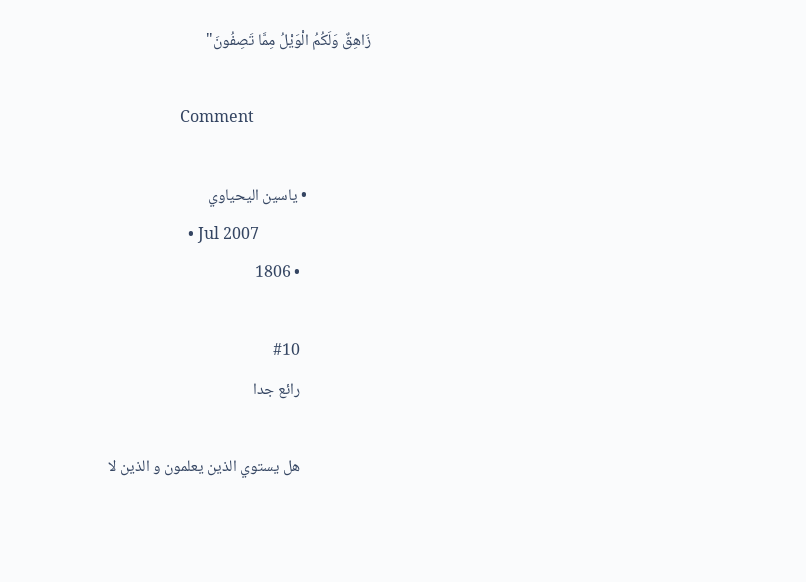زَاهِقٌ وَلَكُمُ الْوَيْلُ مِمَّا تَصِفُونَ"

                  Comment

                  • ياسين اليحياوي
                    • Jul 2007
                    • 1806

                    #10
                    رائع جدا

                    هل يستوي الذين يعلمون و الذين لا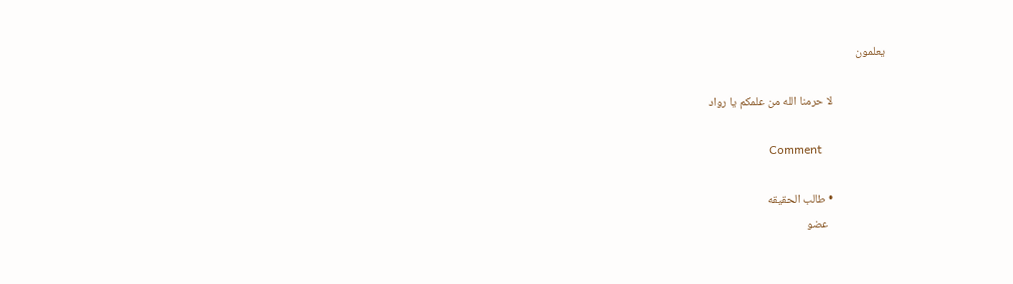يعلمون

                    لا حرمنا الله من علمكم يا رواد

                    Comment

                    • طالب الحقيقه
                      عضو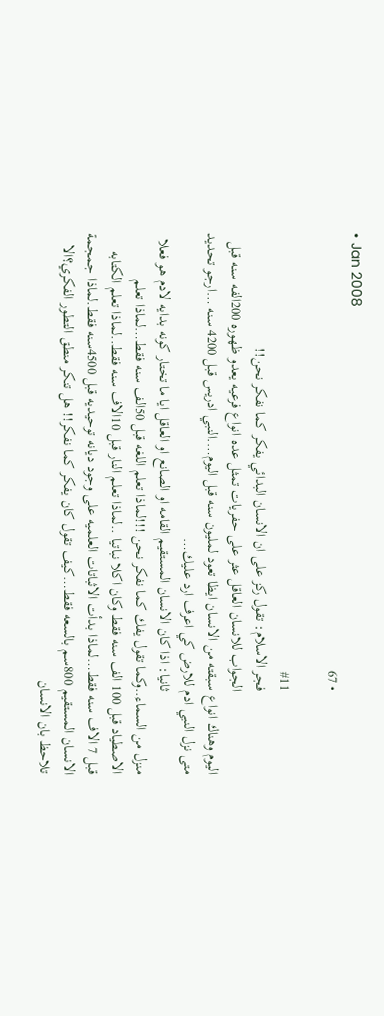• Jan 2008
                      • 67

                      #11
                      فجر الاسلام: تقول ركز على ان الانسان البدائي يفكر كما نفكر نحن!!
                      الجواب للانسان العاقل عثر على حفريات تمثل عده انواع فرعيه يعدو ظهوره 200الفه سنه قبل اليوم وهناك انواع سبقته من الانسان ايظا تعود لمليون سنه قبل اليوم….النبي ادريس قبل 4200 سنه …ارجو تحديد متى نزل النبي ادم للارض كي اعرف ارد عليك…
                      ثانيا: اذا كان الانسان المستقيم القامه او الصانع او العاقل ايا ما تختار كونه بدايه لادم هو فعلا منزل من السماء..وكما تقول يفك كما نفكر نحن !!!لماذا تعلم اللغه قبل 50الف سنه فقط…لماذا تعلم الاصطياد قبل 100 الف سنه فقط وكان اكلا نباتيا ..لماذا تعلم النار قبل 10الاف سنه فقط..لماذا تعلم الكتابه قبل 7 الاف سنه فقط…لماذا بدأت الاثباتات العلميه على وجود ديانه توحيديه قبل 4500سنه فقط.لماذا جمجمة الانسان المستقيم 800سم بالسعه فقط…كيف تقول كان يفكر كما نفكر!! هل تنكر منطق التطور الفكري؟الا تلاحظ بان الانسان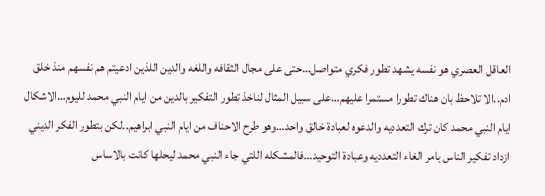العاقل العصري هو نفسه يشهد تطور فكري متواصل…حتى على مجال الثقافه واللغه والدين اللذين ادعيتم هم نفسهم منذ خلق ادم..الا تلاحظ بان هناك تطورا مستمرا عليهم…على سبيل المثال لناخذ تطور التفكير بالدين من ايام النبي محمد لليوم…الاشكال ايام النبي محمد كان ترك التعدديه والدعوه لعبادة خالق واحد…وهو طرح الاحناف من ايام النبي ابراهيم..لكن بتطور الفكر الديني ازداد تفكير الناس بامر الغاء التعدديه وعبادة التوحيد…فالمشكله اللتي جاء النبي محمد ليحلها كانت بالاساس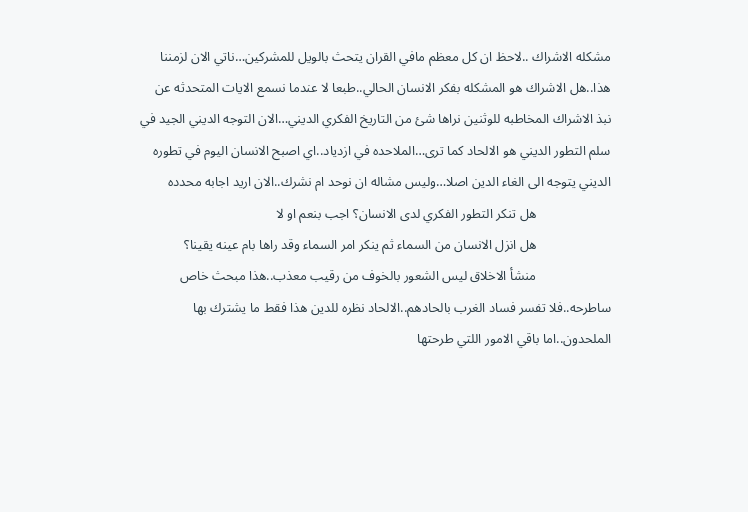مشكله الاشراك ..لاحظ ان كل معظم مافي القران يتحث بالويل للمشركين…ناتي الان لزمننا هذا..هل الاشراك هو المشكله بفكر الانسان الحالي..طبعا لا عندما نسمع الايات المتحدثه عن نبذ الاشراك المخاطبه للوثنين نراها شئ من التاريخ الفكري الديني…الان التوجه الديني الجيد في سلم التطور الديني هو الالحاد كما ترى…الملاحده في ازدياد..اي اصبح الانسان اليوم في تطوره الديني يتوجه الى الغاء الدين اصلا…وليس مشاله ان نوحد ام نشرك..الان اريد اجابه محدده
                      هل تنكر التطور الفكري لدى الانسان؟ اجب بنعم او لا
                      هل انزل الانسان من السماء ثم ينكر امر السماء وقد راها بام عينه يقينا؟
                      منشأ الاخلاق ليس الشعور بالخوف من رقيب معذب..هذا مبحث خاص ساطرحه..فلا تفسر فساد الغرب بالحادهم..الالحاد نظره للدين هذا فقط ما يشترك بها الملحدون..اما باقي الامور اللتي طرحتها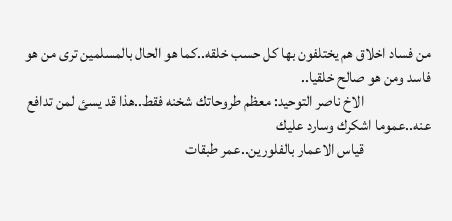من فساد اخلاق هم يختلفون بها كل حسب خلقه..كما هو الحال بالمسلمين ترى من هو فاسد ومن هو صالح خلقيا..
                      الاخ ناصر التوحيد: معظم طروحاتك شخنه فقط..هذا قد يسئ لمن تدافع عنه..عموما اشكرك وسارد عليك
                      قياس الاعمار بالفلورين..عمر طبقات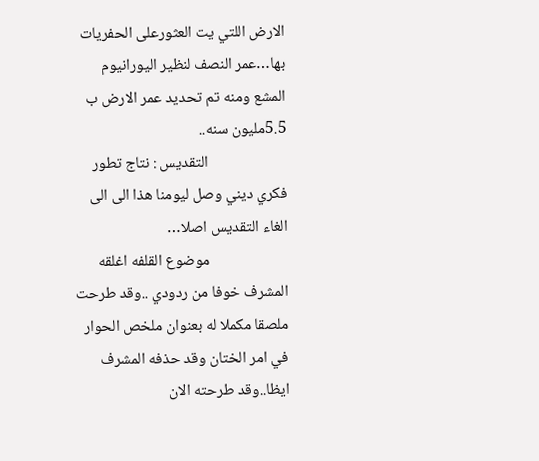الارض اللتي يت العثورعلى الحفريات بها…عمر النصف لنظير اليورانيوم المشع ومنه تم تحديد عمر الارض ب 5.5مليون سنه..
                      التقديس : نتاج تطور فكري ديني وصل ليومنا هذا الى الى الغاء التقديس اصلا…
                      موضوع القلفه اغلقه المشرف خوفا من ردودي ..وقد طرحت ملصقا مكملا له بعنوان ملخص الحوار في امر الختان وقد حذفه المشرف ايظا..وقد طرحته الان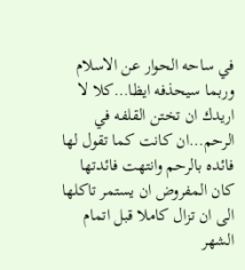في ساحه الحوار عن الاسلام وربما سيحذفه ايظا…كلا لا اريدك ان تختن القلفه في الرحم…ان كانت كما تقول لها فائده بالرحم وانتهت فائدتها كان المفروض ان يستمر تاكلها الى ان تزال كاملا قبل اتمام الشهر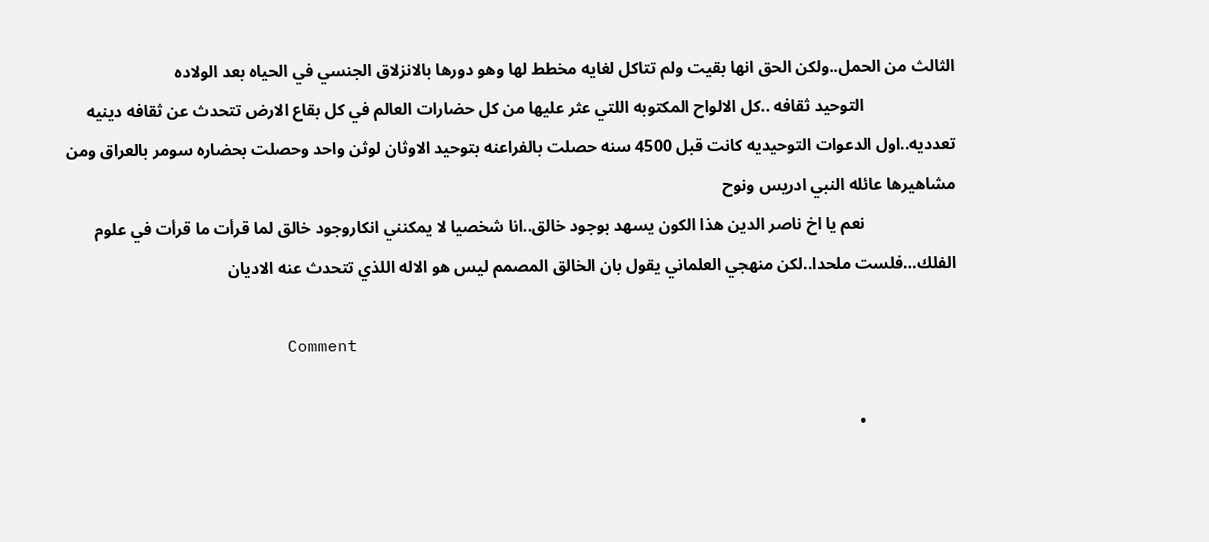الثالث من الحمل..ولكن الحق انها بقيت ولم تتاكل لغايه مخطط لها وهو دورها بالانزلاق الجنسي في الحياه بعد الولاده
                      التوحيد ثقافه ..كل الالواح المكتوبه اللتي عثر عليها من كل حضارات العالم في كل بقاع الارض تتحدث عن ثقافه دينيه تعدديه..اول الدعوات التوحيديه كانت قبل 4500 سنه حصلت بالفراعنه بتوحيد الاوثان لوثن واحد وحصلت بحضاره سومر بالعراق ومن مشاهيرها عائله النبي ادريس ونوح
                      نعم يا اخ ناصر الدين هذا الكون يسهد بوجود خالق..انا شخصيا لا يمكنني انكاروجود خالق لما قرأت ما قرأت في علوم الفلك…فلست ملحدا..لكن منهجي العلماني يقول بان الخالق المصمم ليس هو الاله اللذي تتحدث عنه الاديان

                      Comment

                      •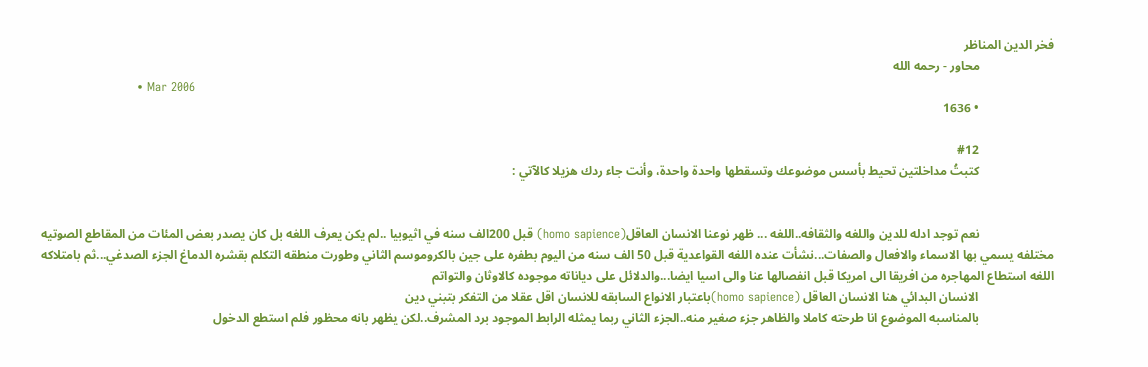فخر الدين المناظر
                        محاور - رحمه الله
                        • Mar 2006
                        • 1636

                        #12
                        كتبتُ مداخلتين تحيط بأسس موضوعك وتسقطها واحدة واحدة، وأنت جاء ردك هزيلا كالآتي :


                        نعم توجد ادله للدين واللغه والثقافه..اللغه ... ظهر نوعنا الانسان العاقل(homo sapience) قبل 200الف سنه في اثيوبيا ..لم يكن يعرف اللغه بل كان يصدر بعض المئات من المقاطع الصوتيه مختلفه يسمي بها الاسماء والافعال والصفات...نشأت عنده اللغه القواعدية قبل 50 الف سنه من اليوم بطفره على جين بالكروموسم الثاني وطورت منطقه التكلم بقشره الدماغ الجزء الصدغي...ثم بامتلاكه اللغه استطاع المهاجره من افريقا الى امريكا قبل انفصالها عنا والى اسيا ايضا...والدلائل على دياناته موجوده كالاوثان والتواتم
                        الانسان البدائي هنا الانسان العاقل (homo sapience)باعتبار الانواع السابقه للانسان اقل عقلا من التفكر بتبني دين
                        بالمناسبه الموضوع انا طرحته كاملا والظاهر جزء صغير منه..الجزء الثاني ربما يمثله الرابط الموجود برد المشرف..لكن يظهر بانه محظور فلم استطع الدخول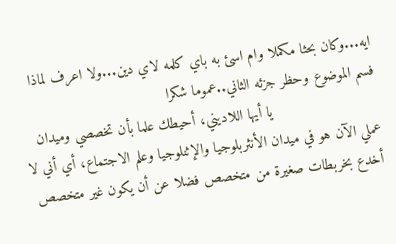ايه...وكان بحثا مكملا وام اسئ به باي كلمه لاي دين...ولا اعرف لماذا فسم الموضوع وحظر جزئه الثاني..عموما شكرا
                        يا أيها اللاديني، أحيطك علما بأن تخصصي وميدان عملي الآن هو في ميدان الأنثربلوجيا والإثنلوجيا وعلم الاجتماع، أي أني لا أخدع بخربطات صغيرة من متخصص فضلا عن أن يكون غير متخصص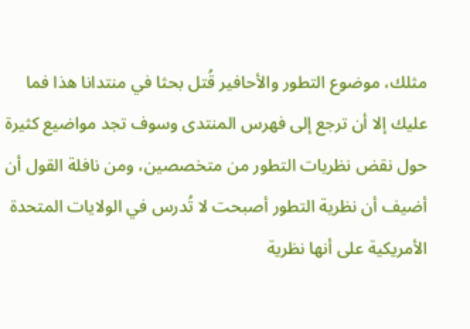مثلك، موضوع التطور والأحافير قُتل بحثا في منتدانا هذا فما عليك إلا أن ترجع إلى فهرس المنتدى وسوف تجد مواضيع كثيرة حول نقض نظريات التطور من متخصصين، ومن نافلة القول أن أضيف أن نظرية التطور أصبحت لا تُدرس في الولايات المتحدة الأمريكية على أنها نظرية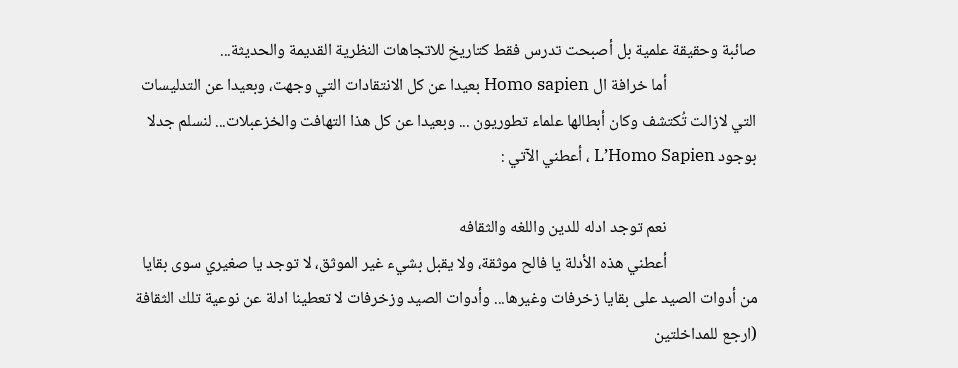صائبة وحقيقة علمية بل أصبحت تدرس فقط كتاريخ للاتجاهات النظرية القديمة والحديثة...
                        أما خرافة ال Homo sapien بعيدا عن كل الانتقادات التي وجهت، وبعيدا عن التدليسات التي لازالت تُكتشف وكان أبطالها علماء تطوريون ... وبعيدا عن كل هذا التهافت والخزعبلات... لنسلم جدلا بوجود L’Homo Sapien ، أعطني الآتي :

                        نعم توجد ادله للدين واللغه والثقافه
                        أعطني هذه الأدلة يا فالح موثقة، ولا يقبل بشيء غير الموثق، لا توجد يا صغيري سوى بقايا من أدوات الصيد على بقايا زخرفات وغيرها... وأدوات الصيد وزخرفات لا تعطينا ادلة عن نوعية تلك الثقافة (ارجع للمداخلتين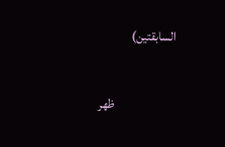السابقتين)

                        ظهر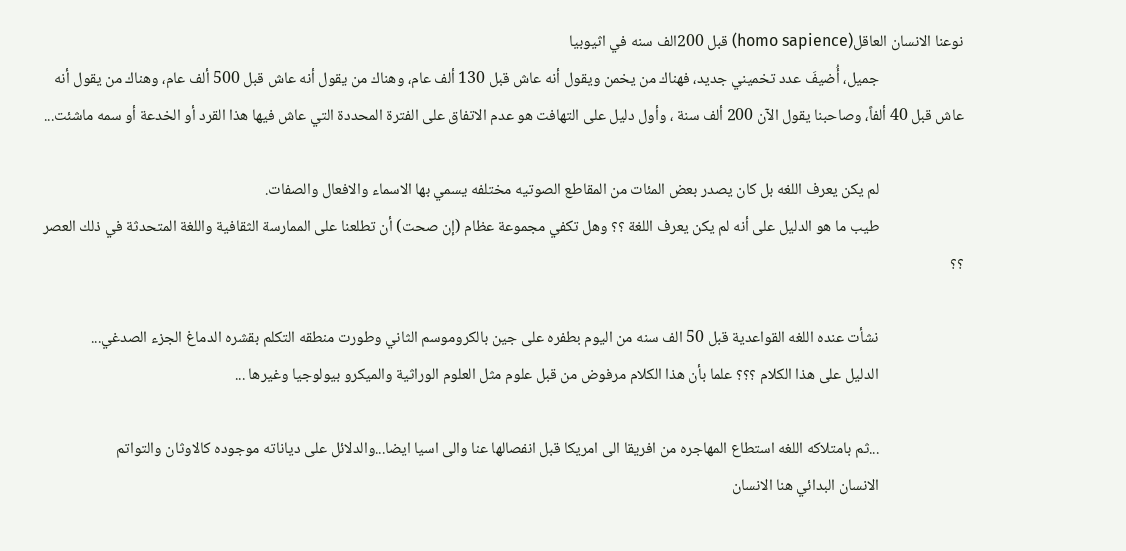نوعنا الانسان العاقل(homo sapience) قبل 200الف سنه في اثيوبيا
                        جميل، أُضيفَ عدد تخميني جديد، فهناك من يخمن ويقول أنه عاش قبل 130 ألف عام، وهناك من يقول أنه عاش قبل 500 ألف عام، وهناك من يقول أنه عاش قبل 40 ألفاً، وصاحبنا يقول الآن 200 ألف سنة ، وأول دليل على التهافت هو عدم الاتفاق على الفترة المحددة التي عاش فيها هذا القرد أو الخدعة أو سمه ماشئت...

                        لم يكن يعرف اللغه بل كان يصدر بعض المئات من المقاطع الصوتيه مختلفه يسمي بها الاسماء والافعال والصفات.
                        طيب ما هو الدليل على أنه لم يكن يعرف اللغة ؟؟ وهل تكفي مجموعة عظام (إن صحت) أن تطلعنا على الممارسة الثقافية واللغة المتحدثة في ذلك العصر ؟؟

                        نشأت عنده اللغه القواعدية قبل 50 الف سنه من اليوم بطفره على جين بالكروموسم الثاني وطورت منطقه التكلم بقشره الدماغ الجزء الصدغي...
                        الدليل على هذا الكلام ؟؟؟ علما بأن هذا الكلام مرفوض من قبل علوم مثل العلوم الوراثية والميكرو بيولوجيا وغيرها ...

                        ...ثم بامتلاكه اللغه استطاع المهاجره من افريقا الى امريكا قبل انفصالها عنا والى اسيا ايضا...والدلائل على دياناته موجوده كالاوثان والتواتم
                        الانسان البدائي هنا الانسان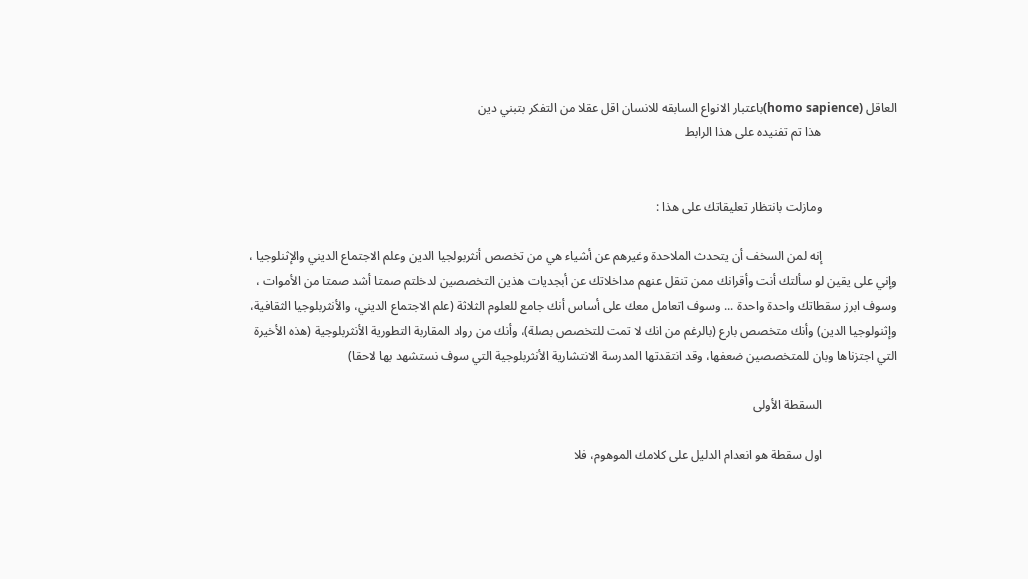العاقل (homo sapience)باعتبار الانواع السابقه للانسان اقل عقلا من التفكر بتبني دين
                        هذا تم تفنيده على هذا الرابط


                        ومازلت بانتظار تعليقاتك على هذا :

                        إنه لمن السخف أن يتحدث الملاحدة وغيرهم عن أشياء هي من تخصص أنثربولجيا الدين وعلم الاجتماع الديني والإثنلوجيا ، وإني على يقين لو سألتك أنت وأقرانك ممن تنقل عنهم مداخلاتك عن أبجديات هذين التخصصين لدخلتم صمتا أشد صمتا من الأموات ، وسوف ابرز سقطاتك واحدة واحدة ... وسوف اتعامل معك على أساس أنك جامع للعلوم الثلاثة (علم الاجتماع الديني، والأنثربلوجيا الثقافية، وإثنولوجيا الدين) وأنك متخصص بارع (بالرغم من انك لا تمت للتخصص بصلة)، وأنك من رواد المقاربة التطورية الأنثربلوجية (هذه الأخيرة التي اجتزناها وبان للمتخصصين ضعفها، وقد انتقدتها المدرسة الانتشارية الأنثربلوجية التي سوف نستشهد بها لاحقا)

                        السقطة الأولى

                        اول سقطة هو انعدام الدليل على كلامك الموهوم، فلا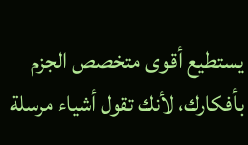يستطيع أقوى متخصص الجزم بأفكارك، لأنك تقول أشياء مرسلة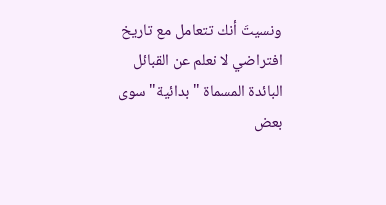ونسيتَ أنك تتعامل مع تاريخ افتراضي لا نعلم عن القبائل البائدة المسماة "بدائية" سوى بعض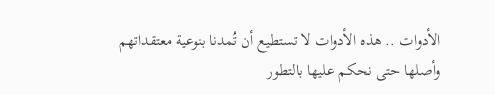الأدوات .. هذه الأدوات لا تستطيع أن تُمدنا بنوعية معتقداتهم وأصلها حتى نحكم عليها بالتطور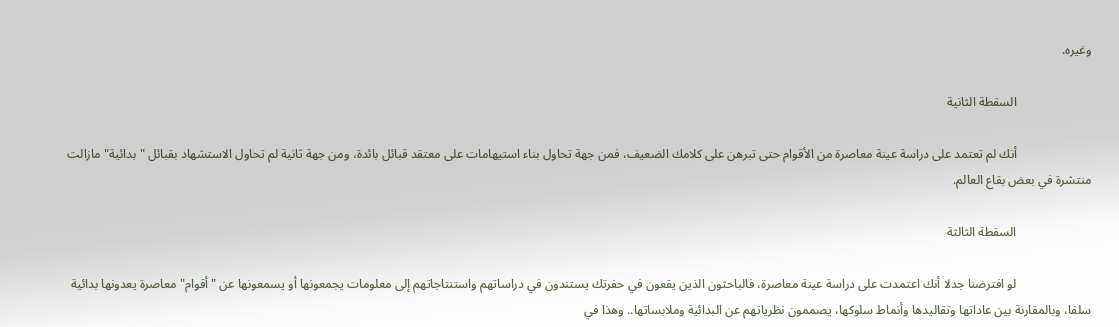وغيره.

                        السقطة الثانية

                        أنك لم تعتمد على دراسة عينة معاصرة من الأقوام حتى تبرهن على كلامك الضعيف، فمن جهة تحاول بناء استيهامات على معتقد قبائل بائدة، ومن جهة ثانية لم تحاول الاستشهاد بقبائل "بدائية" مازالت منتشرة في بعض بقاع العالم.

                        السقطة الثالثة

                        لو افترضنا جدلا أنك اعتمدت على دراسة عينة معاصرة، فالباحثون الذين يقعون في حفرتك يستندون في دراساتهم واستنتاجاتهم إلى معلومات يجمعونها أو يسمعونها عن "أقوام" معاصرة يعدونها بدائية سلفا، وبالمقارنة بين عاداتها وتقاليدها وأنماط سلوكها، يصممون نظرياتهم عن البدائية وملابساتها.. وهذا في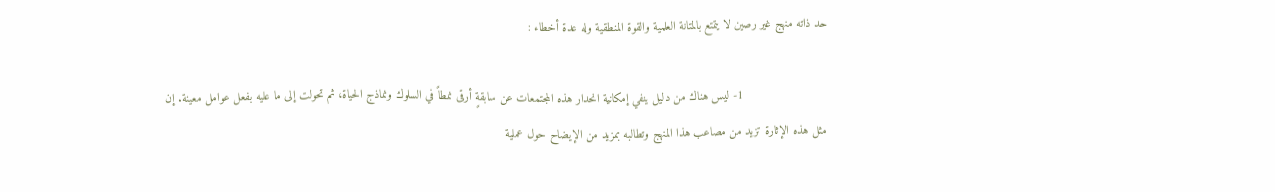حد ذاته منهج غير رصين لا يتمتع بالمتانة العلمية والقوة المنطقية وله عدة أخطاء :

                        1- ليس هناك من دليل ينفي إمكانية انحدار هذه المجتمعات عن سابقةٍ أرقى نمطاً في السلوك ونماذج الحياة، ثم تحولت إلى ما عليه بفعل عوامل معينة. إن مثل هذه الإثارة تزيد من مصاعب هذا المنهج وتطالبه بمزيد من الإيضاح حول عملية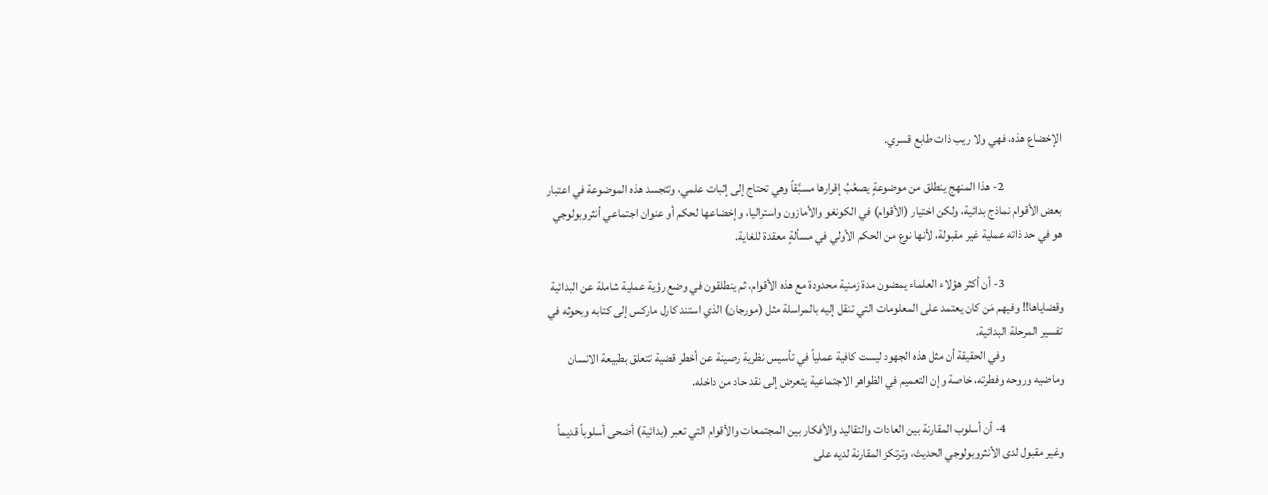الإخضاع هذه، فهي ولا ريب ذات طابع قسري.

                        2- هذا المنهج ينطلق من موضوعةٍ يصعُبُ إقرارها مسبَّقاً وهي تحتاج إلى إثبات علمي، وتتجسد هذه الموضوعة في اعتبار بعض الأقوام نماذج بدائية، ولكن اختيار (الأقوام) في الكونغو والأمازون واستراليا، وإخضاعها لحكم أو عنوان اجتماعي أنثروبولوجي هو في حد ذاته عملية غير مقبولة، لأنها نوع من الحكم الأولي في مسألةٍ معقدة للغاية.

                        3- أن أكثر هؤلاء العلماء يمضون مدة زمنية محدودة مع هذه الأقوام، ثم ينطلقون في وضع رؤية عملية شاملة عن البدائية وقضاياها!! وفيهم مَن كان يعتمد على المعلومات التي تنقل إليه بالمراسلة مثل (مورجان) الذي استند كارل ماركس إلى كتابه وبحوثه في تفسير المرحلة البدائية.
                        وفي الحقيقة أن مثل هذه الجهود ليست كافية عملياً في تأسيس نظرية رصينة عن أخطر قضية تتعلق بطبيعة الانسان وماضيه وروحه وفطرته، خاصة وإن التعميم في الظواهر الاجتماعية يتعرض إلى نقد حاد من داخله.

                        4- أن أسلوب المقارنة بين العادات والتقاليد والأفكار بين المجتمعات والأقوام التي تعبر (بدائية) أضحى أسلوباً قديماً وغير مقبول لدى الأنثروبولوجي الحديث، وترتكز المقارنة لديه على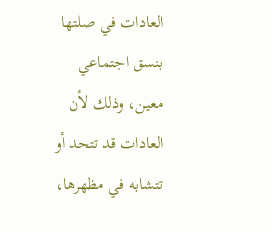العادات في صلتها بنسق اجتماعي معين، وذلك لأن العادات قد تتحد أو تتشابه في مظهرها،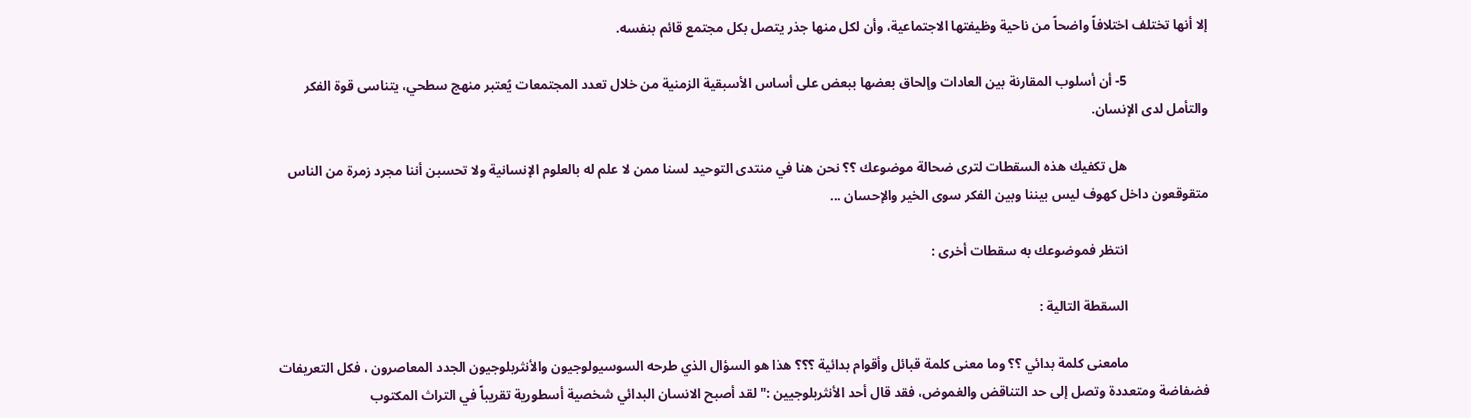إلا أنها تختلف اختلافاً واضحاً من ناحية وظيفتها الاجتماعية، وأن لكل منها جذر يتصل بكل مجتمع قائم بنفسه.

                        5- أن أسلوب المقارنة بين العادات وإلحاق بعضها ببعض على أساس الأسبقية الزمنية من خلال تعدد المجتمعات يُعتبر منهج سطحي، يتناسى قوة الفكر والتأمل لدى الإنسان.

                        هل تكفيك هذه السقطات لترى ضحالة موضوعك ؟؟ نحن هنا في منتدى التوحيد لسنا ممن لا علم له بالعلوم الإنسانية ولا تحسبن أننا مجرد زمرة من الناس متقوقعون داخل كهوف ليس بيننا وبين الفكر سوى الخير والإحسان ...

                        انتظر فموضوعك به سقطات أخرى :

                        السقطة التالية :

                        مامعنى كلمة بدائي ؟؟ وما معنى كلمة قبائل وأقوام بدائية ؟؟؟ هذا هو السؤال الذي طرحه السوسيولوجيون والأنثربلوجيون الجدد المعاصرون ، فكل التعريفات فضفاضة ومتعددة وتصل إلى حد التناقض والغموض، فقد قال أحد الأنثربلوجيين :" لقد أصبح الانسان البدائي شخصية أسطورية تقريباً في التراث المكتوب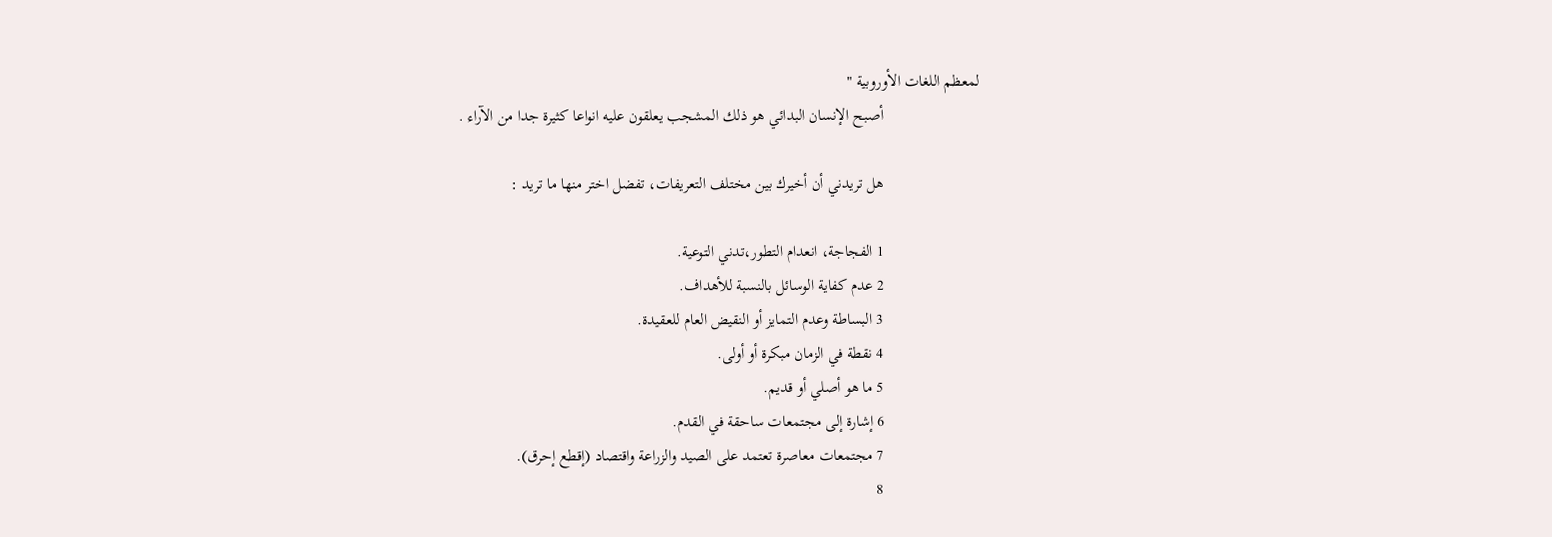لمعظم اللغات الأوروبية "
                        أصبح الإنسان البدائي هو ذلك المشجب يعلقون عليه انواعا كثيرة جدا من الآراء .

                        هل تريدني أن أخيرك بين مختلف التعريفات، تفضل اختر منها ما تريد :

                        1 الفجاجة، انعدام التطور،تدني التوعية.
                        2 عدم كفاية الوسائل بالنسبة للأهداف.
                        3 البساطة وعدم التمايز أو النقيض العام للعقيدة.
                        4 نقطة في الزمان مبكرة أو أولى.
                        5 ما هو أصلي أو قديم.
                        6 إشارة إلى مجتمعات ساحقة في القدم.
                        7 مجتمعات معاصرة تعتمد على الصيد والزراعة واقتصاد (إقطع إحرق).
                        8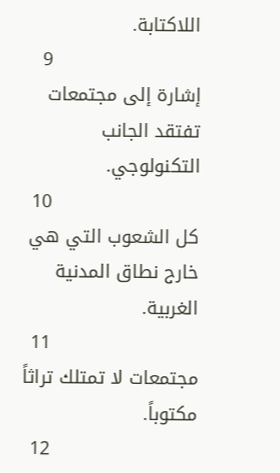اللاكتابة.
                        9 إشارة إلى مجتمعات تفتقد الجانب التكنولوجي.
                        10 كل الشعوب التي هي خارج نطاق المدنية الغربية.
                        11 مجتمعات لا تمتلك تراثاً مكتوباً.
                        12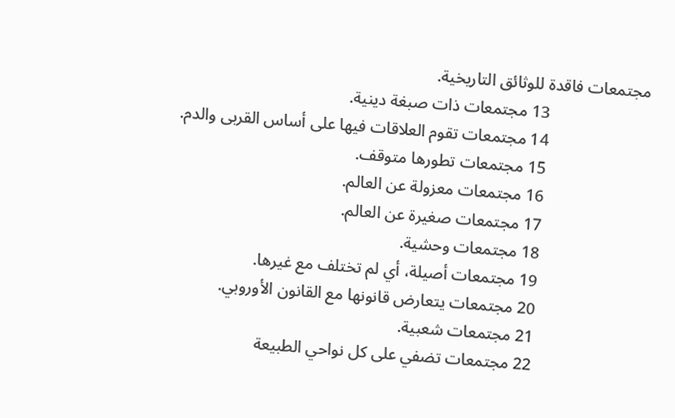مجتمعات فاقدة للوثائق التاريخية.
                        13 مجتمعات ذات صبغة دينية.
                        14 مجتمعات تقوم العلاقات فيها على أساس القربى والدم.
                        15 مجتمعات تطورها متوقف.
                        16 مجتمعات معزولة عن العالم.
                        17 مجتمعات صغيرة عن العالم.
                        18 مجتمعات وحشية.
                        19 مجتمعات أصيلة، أي لم تختلف مع غيرها.
                        20 مجتمعات يتعارض قانونها مع القانون الأوروبي.
                        21 مجتمعات شعبية.
                        22 مجتمعات تضفي على كل نواحي الطبيعة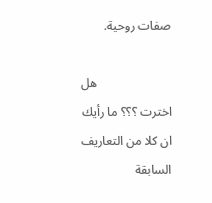صفات روحية.

                        هل اخترت ؟؟؟ ما رأيك ان كلا من التعاريف السابقة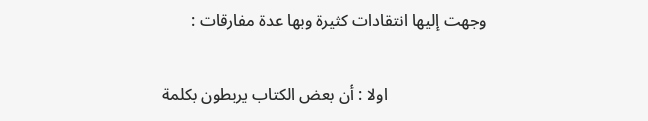وجهت إليها انتقادات كثيرة وبها عدة مفارقات :

                        اولا : أن بعض الكتاب يربطون بكلمة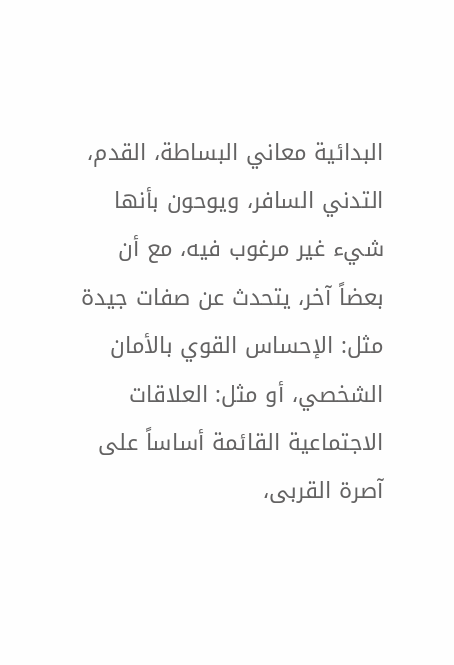البدائية معاني البساطة، القدم، التدني السافر، ويوحون بأنها شيء غير مرغوب فيه، مع أن بعضاً آخر، يتحدث عن صفات جيدة مثل: الإحساس القوي بالأمان الشخصي، أو مثل: العلاقات الاجتماعية القائمة أساساً على آصرة القربى،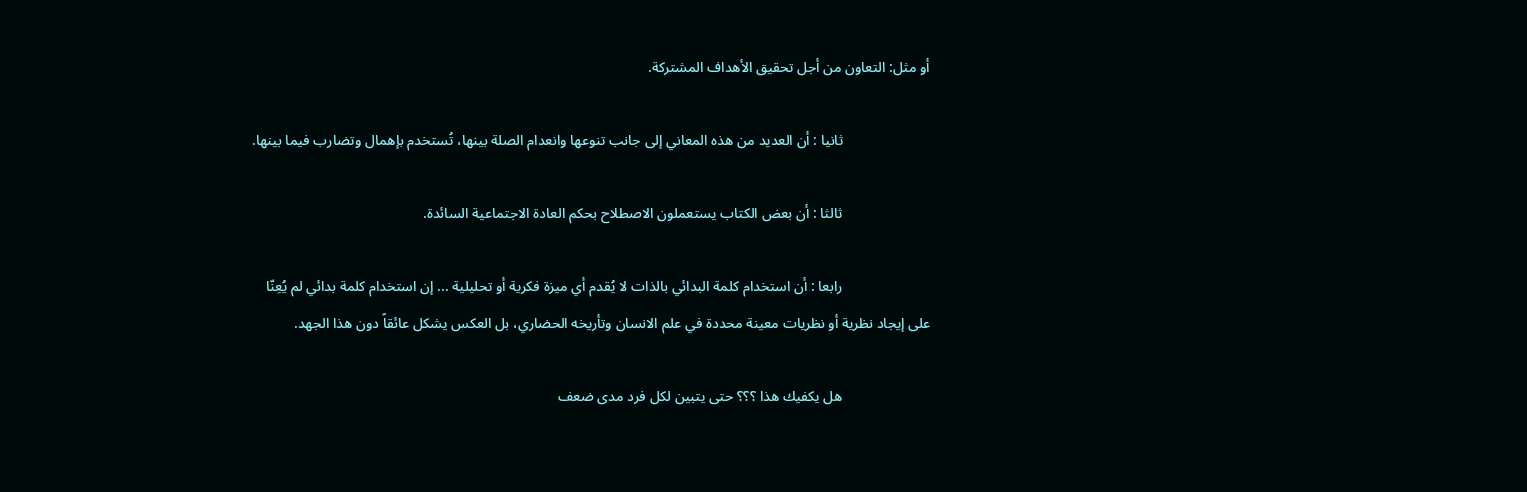أو مثل: التعاون من أجل تحقيق الأهداف المشتركة.

                        ثانيا : أن العديد من هذه المعاني إلى جانب تنوعها وانعدام الصلة بينها، تُستخدم بإهمال وتضارب فيما بينها.

                        ثالثا : أن بعض الكتاب يستعملون الاصطلاح بحكم العادة الاجتماعية السائدة.

                        رابعا : أن استخدام كلمة البدائي بالذات لا يُقدم أي ميزة فكرية أو تحليلية ... إن استخدام كلمة بدائي لم يُعِنّا على إيجاد نظرية أو نظريات معينة محددة في علم الانسان وتأريخه الحضاري، بل العكس يشكل عائقاً دون هذا الجهد.

                        هل يكفيك هذا ؟؟؟ حتى يتبين لكل فرد مدى ضعف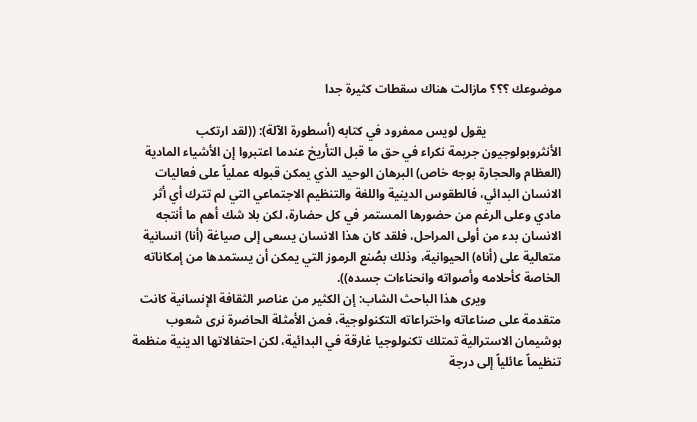موضوعك ؟؟؟ مازالت هناك سقطات كثيرة جدا

                        يقول لويس ممفرود في كتابه (أسطورة الآلة): ((لقد ارتكب الأنثروبولوجيون جريمة نكراء في حق ما قبل التأريخ عندما اعتبروا إن الأشياء المادية (العظام والحجارة بوجه خاص) البرهان الوحيد الذي يمكن قبوله عملياً على فعاليات الانسان البدائي، فالطقوس الدينية واللغة والتنظيم الاجتماعي التي لم تترك أي أثر مادي وعلى الرغم من حضورها المستمر في كل حضارة، لكن بلا شك أهم ما أنتجه الانسان بدء من أولى المراحل، فلقد كان هذا الانسان يسعى إلى صياغة (أنا) انسانية متعالية على (أناه) الحيوانية، وذلك بصُنع الرموز التي يمكن أن يستمدها من إمكاناته الخاصة كأحلامه وأصواته وانحناءات جسده)).
                        ويرى هذا الباحث الشاب: إن الكثير من عناصر الثقافة الإنسانية كانت متقدمة على صناعاته واختراعاته التكنولوجية، فمن الأمثلة الحاضرة نرى شعوب بوشيمان الاسترالية تمتلك تكنولوجيا غارقة في البدائية، لكن احتفالاتها الدينية منظمة تنظيماً عائلياً إلى درجة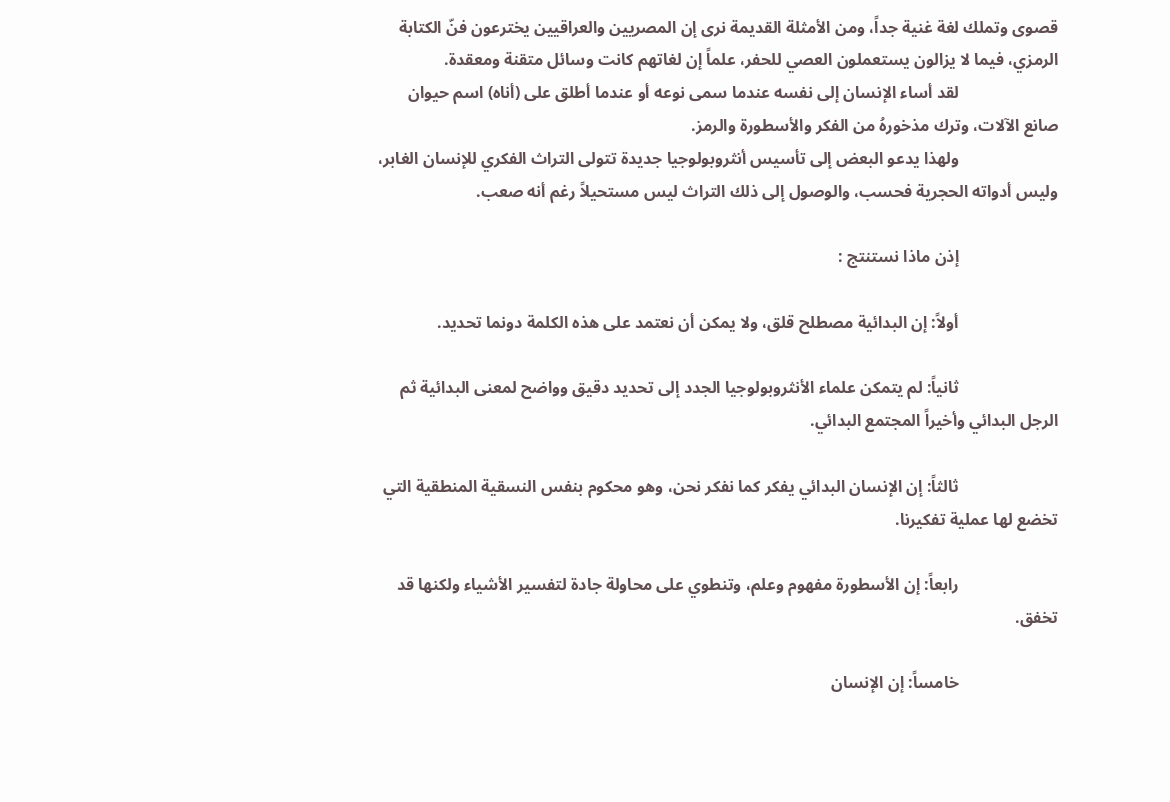قصوى وتملك لغة غنية جداً، ومن الأمثلة القديمة نرى إن المصريين والعراقيين يخترعون فنّ الكتابة الرمزي، فيما لا يزالون يستعملون العصي للحفر، علماً إن لغاتهم كانت وسائل متقنة ومعقدة.
                        لقد أساء الإنسان إلى نفسه عندما سمى نوعه أو عندما أطلق على (أناه) اسم حيوان صانع الآلات، وترك مذخورهُ من الفكر والأسطورة والرمز.
                        ولهذا يدعو البعض إلى تأسيس أنثروبولوجيا جديدة تتولى التراث الفكري للإنسان الغابر، وليس أدواته الحجرية فحسب، والوصول إلى ذلك التراث ليس مستحيلاً رغم أنه صعب.

                        إذن ماذا نستنتج :

                        أولاً: إن البدائية مصطلح قلق، ولا يمكن أن نعتمد على هذه الكلمة دونما تحديد.

                        ثانياً: لم يتمكن علماء الأنثروبولوجيا الجدد إلى تحديد دقيق وواضح لمعنى البدائية ثم الرجل البدائي وأخيراً المجتمع البدائي.

                        ثالثاً: إن الإنسان البدائي يفكر كما نفكر نحن، وهو محكوم بنفس النسقية المنطقية التي تخضع لها عملية تفكيرنا.

                        رابعاً: إن الأسطورة مفهوم وعلم، وتنطوي على محاولة جادة لتفسير الأشياء ولكنها قد تخفق.

                        خامساً: إن الإنسان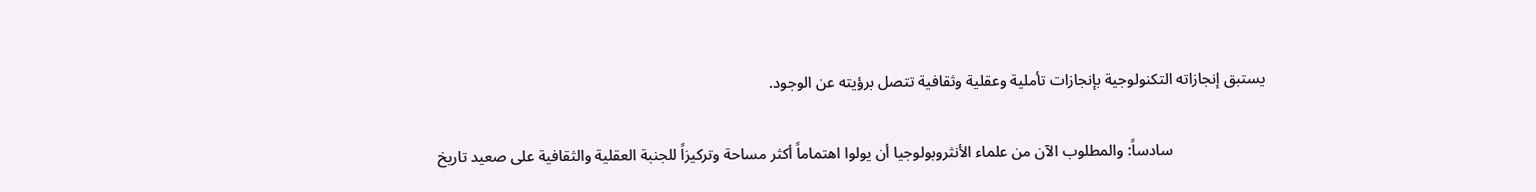يستبق إنجازاته التكنولوجية بإنجازات تأملية وعقلية وثقافية تتصل برؤيته عن الوجود.

                        سادساً: والمطلوب الآن من علماء الأنثروبولوجيا أن يولوا اهتماماً أكثر مساحة وتركيزاً للجنبة العقلية والثقافية على صعيد تاريخ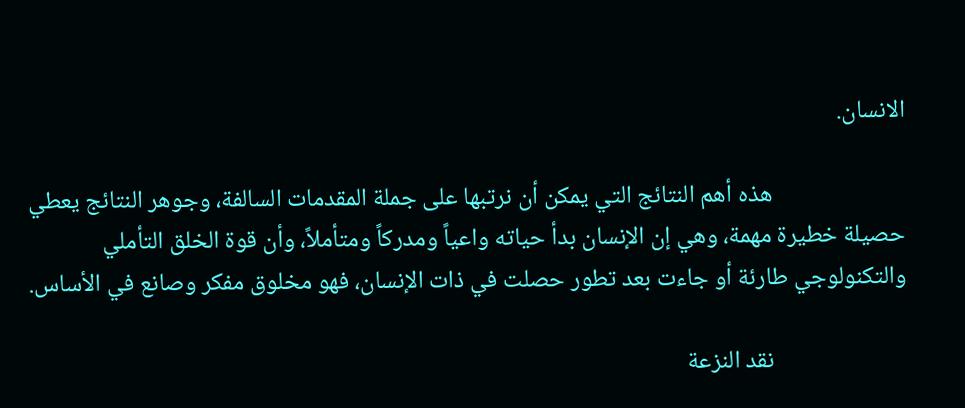الانسان.

                        هذه أهم النتائج التي يمكن أن نرتبها على جملة المقدمات السالفة، وجوهر النتائج يعطي حصيلة خطيرة مهمة، وهي إن الإنسان بدأ حياته واعياً ومدركاً ومتأملاً، وأن قوة الخلق التأملي والتكنولوجي طارئة أو جاءت بعد تطور حصلت في ذات الإنسان، فهو مخلوق مفكر وصانع في الأساس.

                        نقد النزعة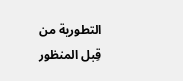التطورية من قِبل المنظور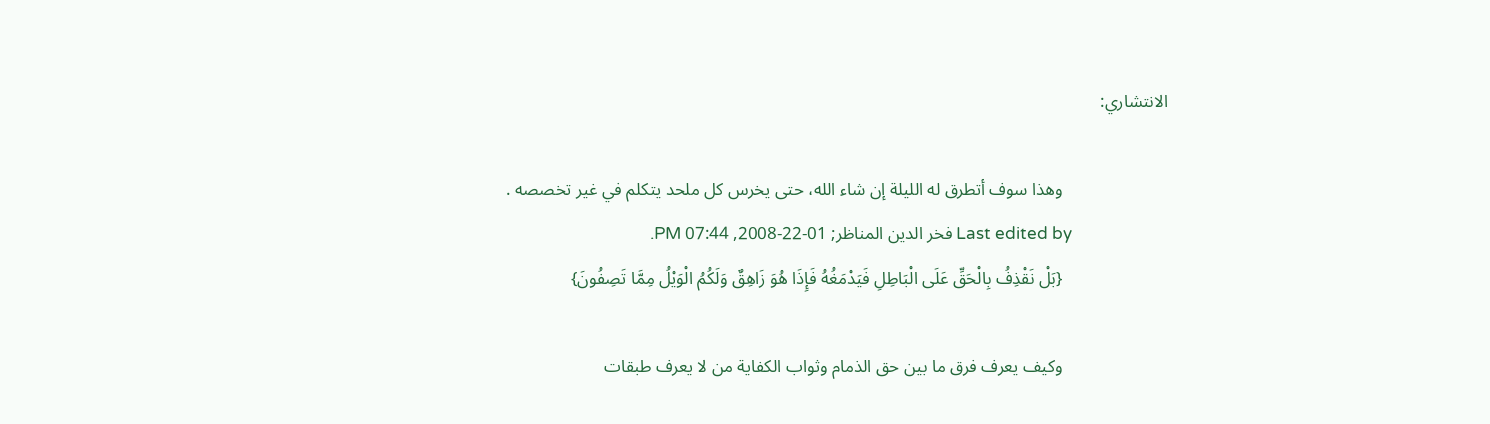الانتشاري:

                        وهذا سوف أتطرق له الليلة إن شاء الله، حتى يخرس كل ملحد يتكلم في غير تخصصه .
                        Last edited by فخر الدين المناظر; 01-22-2008, 07:44 PM.
                        {بَلْ نَقْذِفُ بِالْحَقِّ عَلَى الْبَاطِلِ فَيَدْمَغُهُ فَإِذَا هُوَ زَاهِقٌ وَلَكُمُ الْوَيْلُ مِمَّا تَصِفُونَ}

                        وكيف يعرف فرق ما بين حق الذمام وثواب الكفاية من لا يعرف طبقات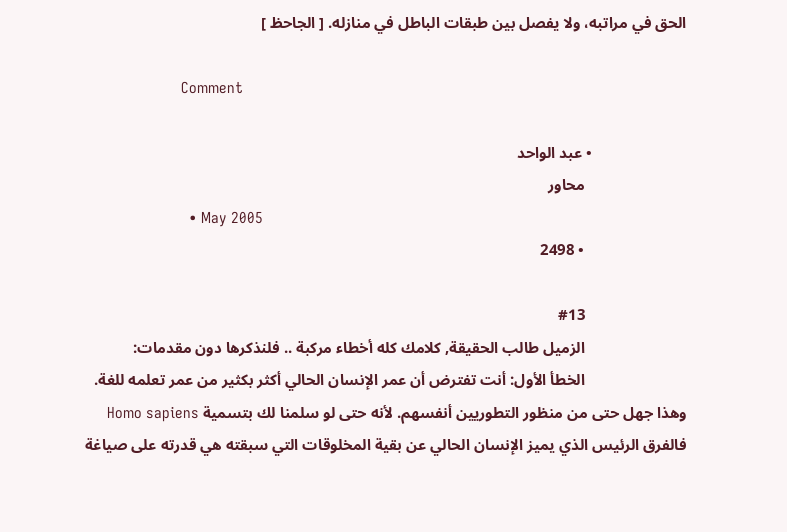الحق في مراتبه، ولا يفصل بين طبقات الباطل في منازله. [ الجاحظ ]

                        Comment

                        • عبد الواحد
                          محاور
                          • May 2005
                          • 2498

                          #13
                          الزميل طالب الحقيقة, كلامك كله أخطاء مركبة .. فلنذكرها دون مقدمات:
                          الخطأ الأول: أنت تفترض أن عمر الإنسان الحالي أكثر بكثير من عمر تعلمه للغة. وهذا جهل حتى من منظور التطوريين أنفسهم. لأنه حتى لو سلمنا لك بتسمية Homo sapiens فالفرق الرئيس الذي يميز الإنسان الحالي عن بقية المخلوقات التي سبقته هي قدرته على صياغة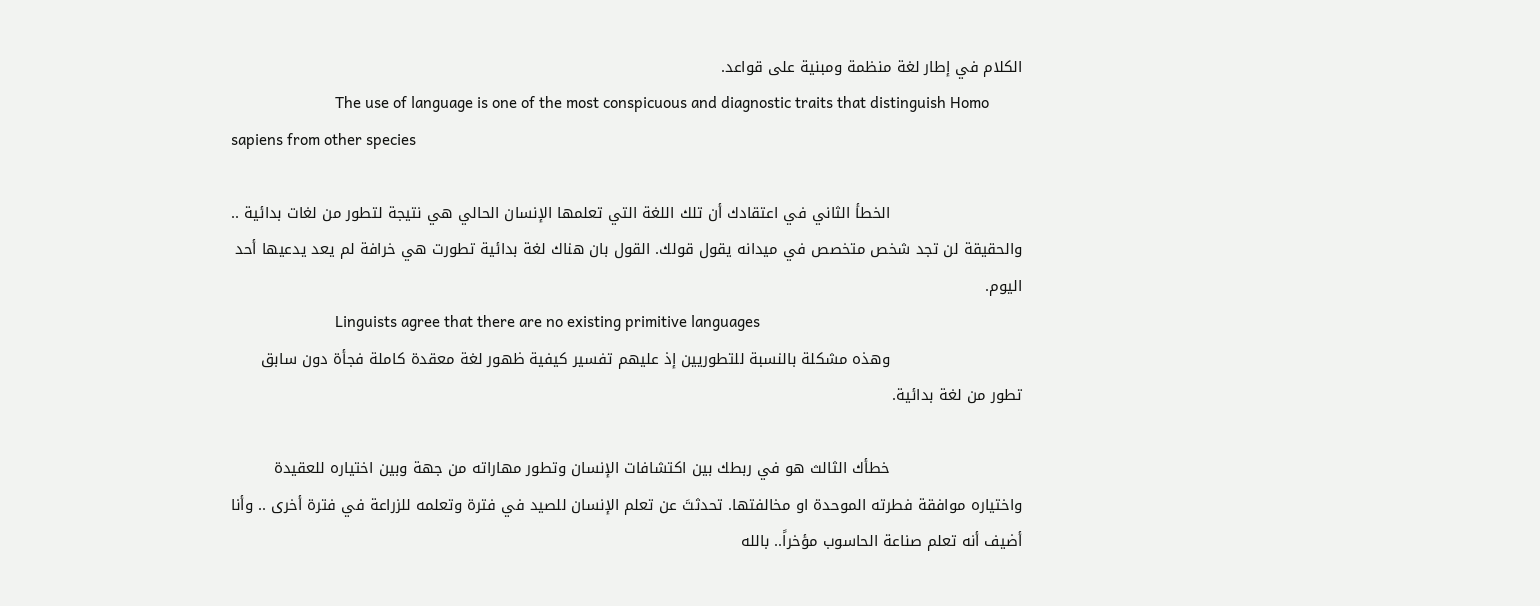الكلام في إطار لغة منظمة ومبنية على قواعد.
                          The use of language is one of the most conspicuous and diagnostic traits that distinguish Homo sapiens from other species

                          الخطأ الثاني في اعتقادك أن تلك اللغة التي تعلمها الإنسان الحالي هي نتيجة لتطور من لغات بدائية .. والحقيقة لن تجد شخص متخصص في ميدانه يقول قولك. القول بان هناك لغة بدائية تطورت هي خرافة لم يعد يدعيها أحد اليوم.
                          Linguists agree that there are no existing primitive languages
                          وهذه مشكلة بالنسبة للتطوريين إذ عليهم تفسير كيفية ظهور لغة معقدة كاملة فجأة دون سابق تطور من لغة بدائية.

                          خطأك الثالث هو في ربطك بين اكتشافات الإنسان وتطور مهاراته من جهة وبين اختياره للعقيدة واختياره موافقة فطرته الموحدة او مخالفتها. تحدثتَ عن تعلم الإنسان للصيد في فترة وتعلمه للزراعة في فترة أخرى .. وأنا أضيف أنه تعلم صناعة الحاسوب مؤخراً.. بالله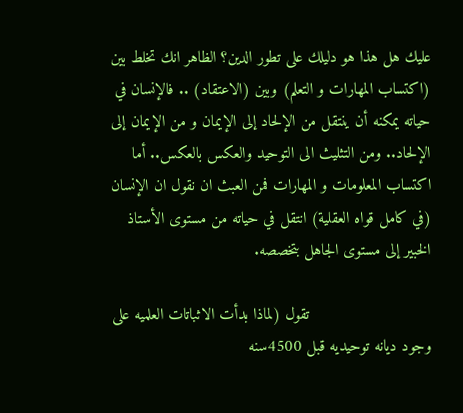عليك هل هذا هو دليلك على تطور الدين؟ الظاهر انك تخلط بين (اكتساب المهارات و التعلم) وبين (الاعتقاد) .. فالإنسان في حياته يمكنه أن ينتقل من الإلحاد إلى الإيمان و من الإيمان إلى الإلحاد.. ومن التثليث الى التوحيد والعكس بالعكس.. أما اكتساب المعلومات و المهارات فمن العبث ان نقول ان الإنسان (في كامل قواه العقلية) انتقل في حياته من مستوى الأستاذ الخبير إلى مستوى الجاهل بتخصصه.

                          تقول (لماذا بدأت الاثباتات العلميه على وجود ديانه توحيديه قبل 4500سنه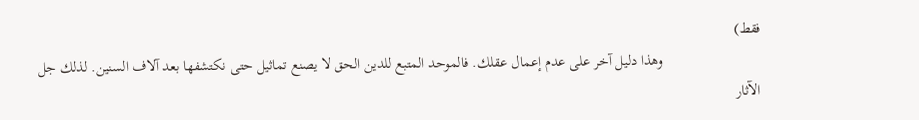فقط)
                          وهذا دليل آخر على عدم إعمال عقلك. فالموحد المتبع للدين الحق لا يصنع تماثيل حتى نكتشفها بعد آلاف السنين. لذلك جل الآثار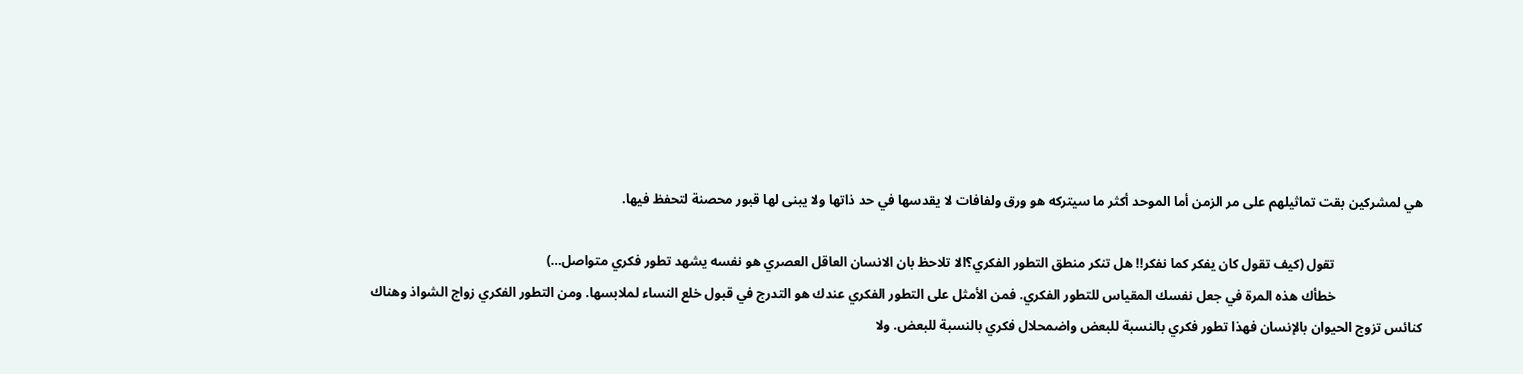هي لمشركين بقت تماثيلهم على مر الزمن أما الموحد أكثر ما سيتركه هو ورق ولفافات لا يقدسها في حد ذاتها ولا يبنى لها قبور محصنة لتحفظ فيها.

                          تقول (كيف تقول كان يفكر كما نفكر!! هل تنكر منطق التطور الفكري؟الا تلاحظ بان الانسان العاقل العصري هو نفسه يشهد تطور فكري متواصل…)
                          خطأك هذه المرة في جعل نفسك المقياس للتطور الفكري. فمن الأمثل على التطور الفكري عندك هو التدرج في قبول خلع النساء لملابسها. ومن التطور الفكري زواج الشواذ وهناك كنائس تزوج الحيوان بالإنسان فهذا تطور فكري بالنسبة للبعض واضمحلال فكري بالنسبة للبعض. ولا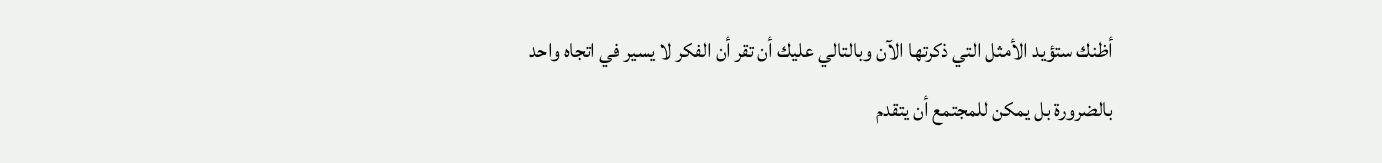أظنك ستؤيد الأمثل التي ذكرتها الآن وبالتالي عليك أن تقر أن الفكر لا يسير في اتجاه واحد بالضرورة بل يمكن للمجتمع أن يتقدم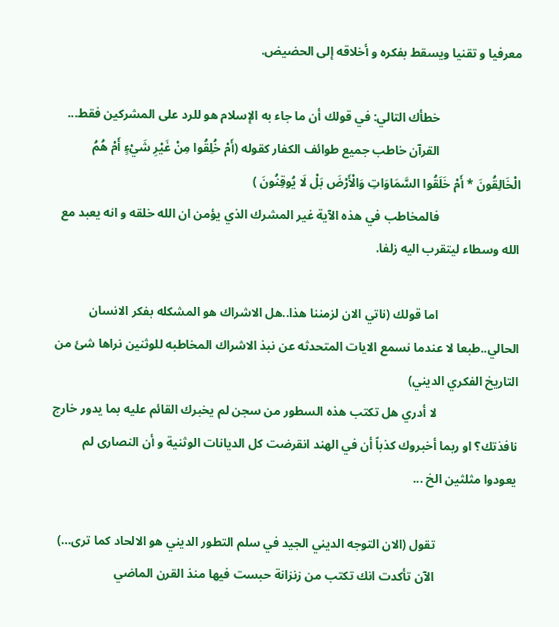معرفيا و تقنيا ويسقط بفكره و أخلاقه إلى الحضيض.

                          خطأك التالي: في قولك أن ما جاء به الإسلام هو للرد على المشركين فقط...
                          القرآن خاطب جميع طوائف الكفار كقوله (أَمْ خُلِقُوا مِنْ غَيْرِ شَيْءٍ أَمْ هُمُ الْخَالِقُونَ * أَمْ خَلَقُوا السَّمَاوَاتِ وَالْأَرْضَ بَلْ لَا يُوقِنُونَ )
                          فالمخاطب في هذه الآية غير المشرك الذي يؤمن ان الله خلقه و انه يعبد مع الله وسطاء ليتقرب اليه زلفا.

                          اما قولك (ناتي الان لزمننا هذا..هل الاشراك هو المشكله بفكر الانسان الحالي..طبعا لا عندما نسمع الايات المتحدثه عن نبذ الاشراك المخاطبه للوثنين نراها شئ من التاريخ الفكري الديني)
                          لا أدري هل تكتب هذه السطور من سجن لم يخبرك القائم عليه بما يدور خارج نافذتك؟ او ربما أخبروك كذباً أن في الهند انقرضت كل الديانات الوثنية و أن النصارى لم يعودوا مثلثين الخ ...

                          تقول (الان التوجه الديني الجيد في سلم التطور الديني هو الالحاد كما ترى…)
                          الآن تأكدت انك تكتب من زنزانة حبست فيها منذ القرن الماضي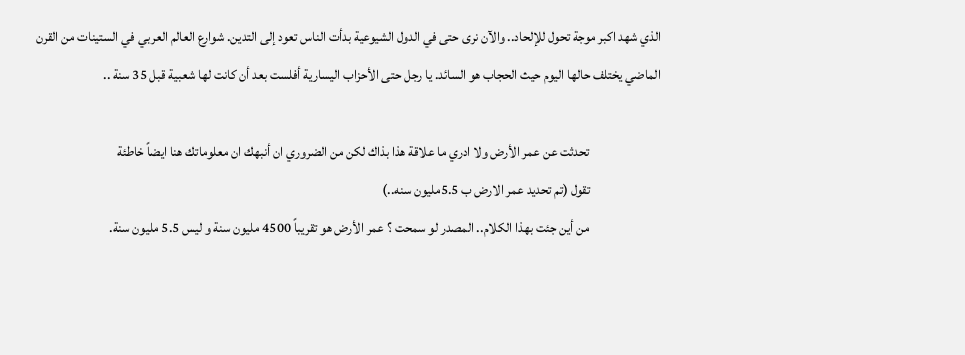الذي شهد اكبر موجة تحول للإلحاد.. والآن نرى حتى في الدول الشيوعية بدأت الناس تعود إلى التدين. شوارع العالم العربي في الستينات من القرن الماضي يختلف حالها اليوم حيث الحجاب هو السائد. يا رجل حتى الأحزاب اليسارية أفلست بعد أن كانت لها شعبية قبل 35 سنة ..

                          تحدثت عن عمر الأرض ولا ادري ما علاقة هذا بذاك لكن من الضروري ان أنبهك ان معلوماتك هنا ايضاً خاطئة
                          تقول (تم تحديد عمر الارض ب 5.5مليون سنه..)
                          من أين جئت بهذا الكلام.. المصدر لو سمحت ؟ عمر الأرض هو تقريباً 4500 مليون سنة و ليس 5.5 مليون سنة.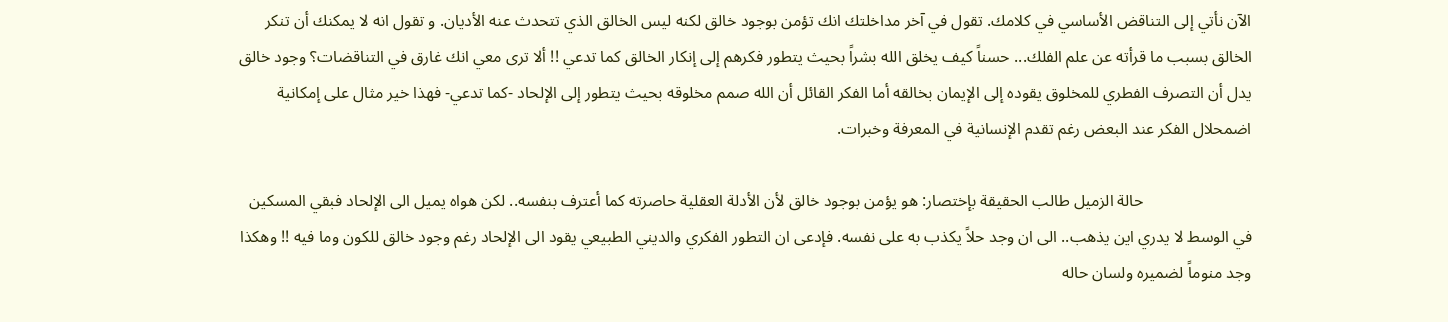الآن نأتي إلى التناقض الأساسي في كلامك. تقول في آخر مداخلتك انك تؤمن بوجود خالق لكنه ليس الخالق الذي تتحدث عنه الأديان. و تقول انه لا يمكنك أن تنكر الخالق بسبب ما قرأته عن علم الفلك... حسناً كيف يخلق الله بشراً بحيث يتطور فكرهم إلى إنكار الخالق كما تدعي !! ألا ترى معي انك غارق في التناقضات؟ وجود خالق يدل أن التصرف الفطري للمخلوق يقوده إلى الإيمان بخالقه أما الفكر القائل أن الله صمم مخلوقه بحيث يتطور إلى الإلحاد -كما تدعي- فهذا خير مثال على إمكانية اضمحلال الفكر عند البعض رغم تقدم الإنسانية في المعرفة وخبرات.

                          حالة الزميل طالب الحقيقة بإختصار: هو يؤمن بوجود خالق لأن الأدلة العقلية حاصرته كما أعترف بنفسه.. لكن هواه يميل الى الإلحاد فبقي المسكين في الوسط لا يدري اين يذهب.. الى ان وجد حلاً يكذب به على نفسه. فإدعى ان التطور الفكري والديني الطبيعي يقود الى الإلحاد رغم وجود خالق للكون وما فيه !! وهكذا وجد منوماً لضميره ولسان حاله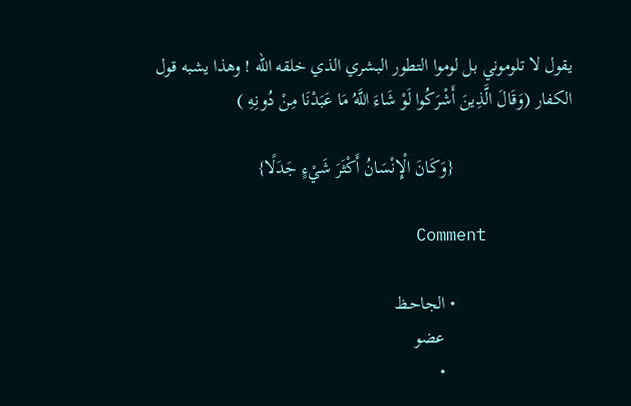يقول لا تلوموني بل لوموا التطور البشري الذي خلقه الله ! وهذا يشبه قول الكفار (وَقَالَ الَّذِينَ أَشْرَكُوا لَوْ شَاءَ اللَّهُ مَا عَبَدْنَا مِنْ دُونِهِ )

                          {وَكَانَ الْإِنْسَانُ أَكْثَرَ شَيْءٍ جَدَلًا}

                          Comment

                          • الجاحـظ
                            عضو
                            •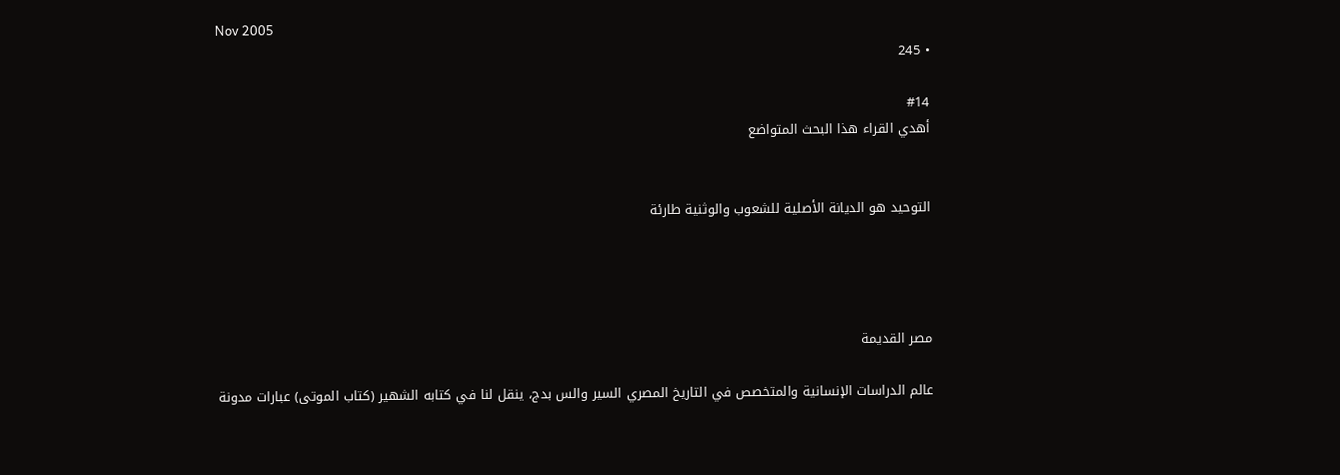Nov 2005
                            • 245

                            #14
                            أهدي القراء هذا البحث المتواضع


                            التوحيد هو الديانة الأصلية للشعوب والوثنية طارئة




                            مصر القديمة

                            عالم الدراسات الإنسانية والمتخصص في التاريخ المصري السير والس بدج، ينقل لنا في كتابه الشهير (كتاب الموتى) عبارات مدونة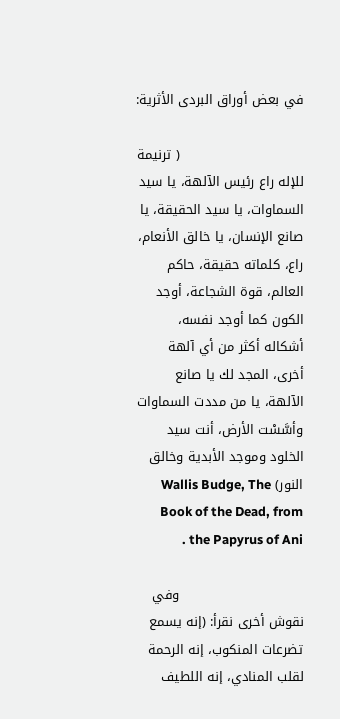في بعض أوراق البردى الأثرية:

                            ( ترنيمة للإله راع رئيس الآلهة، يا سيد السماوات، يا سيد الحقيقة، يا صانع الإنسان، يا خالق الأنعام، راع، كلماته حقيقة، حاكم العالم، قوة الشجاعة، أوجد الكون كما أوجد نفسه، أشكاله أكثر من أي آلهة أخرى، المجد لك يا صانع الآلهة، يا من مددت السماوات وأسَّسْت الأرض، أنت سيد الخلود وموجد الأبدية وخالق النور) Wallis Budge, The Book of the Dead, from the Papyrus of Ani .

                            وفي نقوش أخرى نقرأ: (إنه يسمع تضرعات المنكوب، إنه الرحمة لقلب المنادي، إنه اللطيف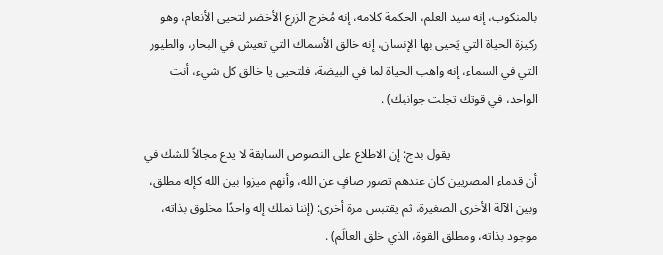بالمنكوب، إنه سيد العلم، الحكمة كلامه، إنه مُخرج الزرع الأخضر لتحيى الأنعام، وهو ركيزة الحياة التي يَحيى بها الإنسان، إنه خالق الأسماك التي تعيش في البحار، والطيور التي في السماء، إنه واهب الحياة لما في البيضة، فلتحيى يا خالق كل شيء، أنت الواحد، في قوتك تجلت جوانبك) .

                            يقول بدج: إن الاطلاع على النصوص السابقة لا يدع مجالاً للشك في أن قدماء المصريين كان عندهم تصور صافٍ عن الله، وأنهم ميزوا بين الله كإله مطلق، وبين الآلة الأخرى الصغيرة، ثم يقتبس مرة أخرى: (إننا نملك إله واحدًا مخلوق بذاته، موجود بذاته، ومطلق القوة، الذي خلق العالَم) .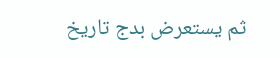ثم يستعرض بدج تاريخ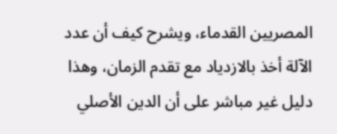المصريين القدماء، ويشرح كيف أن عدد الآلة أخذ بالازدياد مع تقدم الزمان، وهذا دليل غير مباشر على أن الدين الأصلي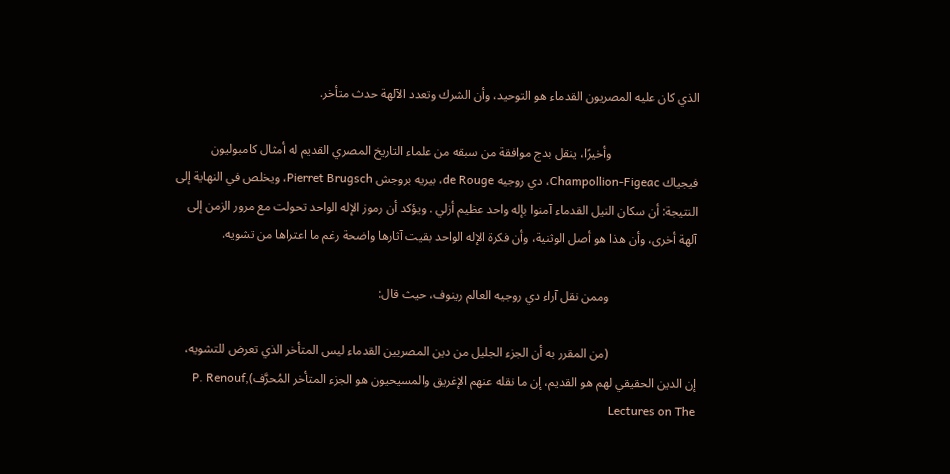الذي كان عليه المصريون القدماء هو التوحيد، وأن الشرك وتعدد الآلهة حدث متأخر.

                            وأخيرًا، ينقل بدج موافقة من سبقه من علماء التاريخ المصري القديم له أمثال كامبوليون فيجياك Champollion-Figeac، دي روجيه de Rouge، بيريه بروجش Pierret Brugsch، ويخلص في النهاية إلى النتيجة: أن سكان النيل القدماء آمنوا بإله واحد عظيم أزلي . ويؤكد أن رموز الإله الواحد تحولت مع مرور الزمن إلى آلهة أخرى، وأن هذا هو أصل الوثنية، وأن فكرة الإله الواحد بقيت آثارها واضحة رغم ما اعتراها من تشويه.

                            وممن نقل آراء دي روجيه العالم رينوف، حيث قال:

                            (من المقرر به أن الجزء الجليل من دين المصريين القدماء ليس المتأخر الذي تعرض للتشويه، إن الدين الحقيقي لهم هو القديم، إن ما نقله عنهم الإغريق والمسيحيون هو الجزء المتأخر المُحرَّف)P. Renouf, Lectures on The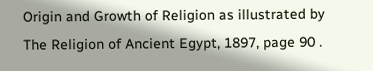Origin and Growth of Religion as illustrated by The Religion of Ancient Egypt, 1897, page 90 .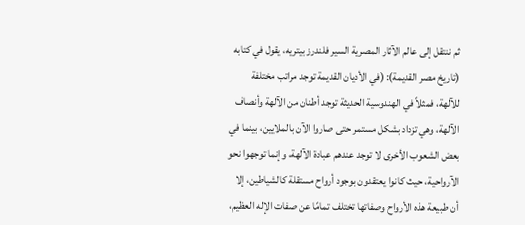ثم ننتقل إلى عالم الآثار المصرية السير فلندرز بيتريه، يقول في كتابه (تاريخ مصر القديمة): (في الأديان القديمة توجد مراتب مختلفة للآلهة، فمثلاً في الهندوسية الحديثة توجد أطنان من الآلهة وأنصاف الآلهة، وهي تزداد بشكل مستمر حتى صاروا الآن بالملايين، بينما في بعض الشعوب الأخرى لا توجد عندهم عبادة الآلهة، وإنما توجهوا نحو الآرواحية، حيث كانوا يعتقدون بوجود أرواح مستقلة كالشياطين، إلا أن طبيعة هذه الأرواح وصفاتها تختلف تمامًا عن صفات الإله العظيم،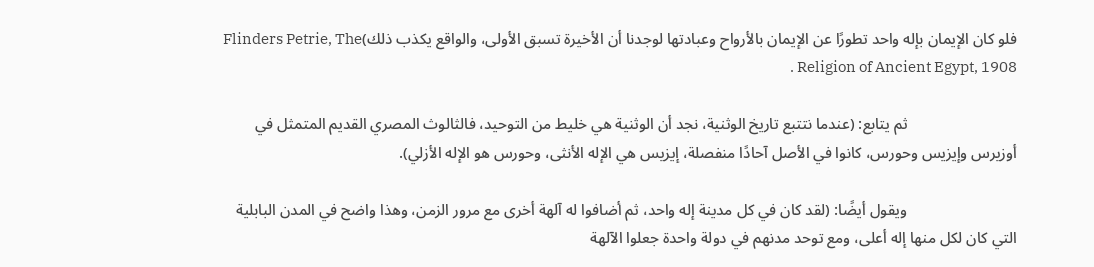فلو كان الإيمان بإله واحد تطورًا عن الإيمان بالأرواح وعبادتها لوجدنا أن الأخيرة تسبق الأولى، والواقع يكذب ذلك)Flinders Petrie, The Religion of Ancient Egypt, 1908 .

                            ثم يتابع: (عندما نتتبع تاريخ الوثنية، نجد أن الوثنية هي خليط من التوحيد، فالثالوث المصري القديم المتمثل في أوزيرس وإيزيس وحورس، كانوا في الأصل آحادًا منفصلة، إيزيس هي الإله الأنثى، وحورس هو الإله الأزلي).

                            ويقول أيضًا: (لقد كان في كل مدينة إله واحد، ثم أضافوا له آلهة أخرى مع مرور الزمن، وهذا واضح في المدن البابلية التي كان لكل منها إله أعلى، ومع توحد مدنهم في دولة واحدة جعلوا الآلهة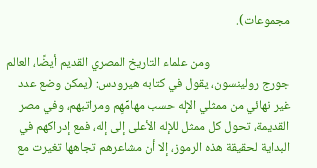مجموعات).

                            ومن علماء التاريخ المصري القديم أيضًا، العالم جورج رولينسون، يقول في كتابه هيرودس: (يمكن وضع عدد غير نهائي من ممثلي الإله حسب مهامِّهِم ومراتبهم، وفي مصر القديمة، تحول كل ممثل للإله الأعلى إلى إله، فمع إدراكهم في البداية لحقيقة هذه الرموز، إلا أن مشاعرهم تجاهها تغيرت مع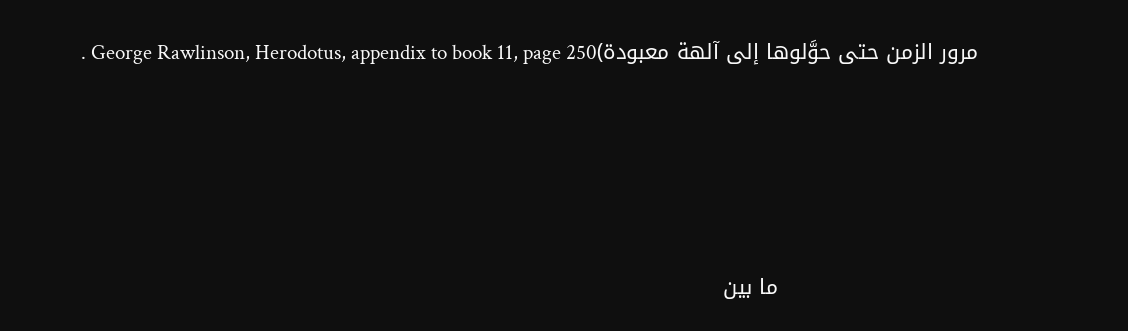مرور الزمن حتى حوَّلوها إلى آلهة معبودة)George Rawlinson, Herodotus, appendix to book 11, page 250 .




                            ما بين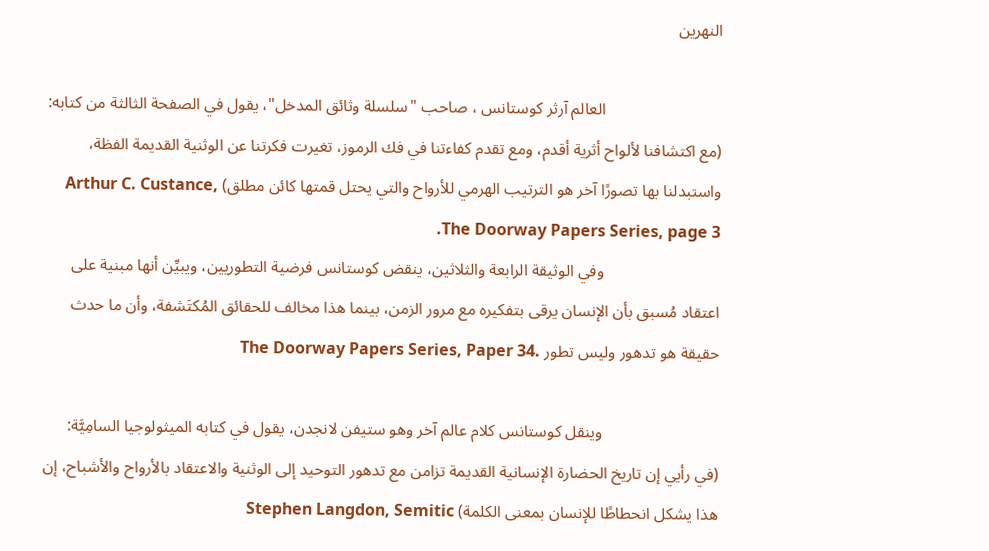النهرين

                            العالم آرثر كوستانس ، صاحب "سلسلة وثائق المدخل"، يقول في الصفحة الثالثة من كتابه: (مع اكتشافنا لألواح أثرية أقدم، ومع تقدم كفاءتنا في فك الرموز، تغيرت فكرتنا عن الوثنية القديمة الفظة، واستبدلنا بها تصورًا آخر هو الترتيب الهرمي للأرواح والتي يحتل قمتها كائن مطلق) Arthur C. Custance, The Doorway Papers Series, page 3.
                            وفي الوثيقة الرابعة والثلاثين، ينقض كوستانس فرضية التطوريين، ويبيِّن أنها مبنية على اعتقاد مُسبق بأن الإنسان يرقى بتفكيره مع مرور الزمن، بينما هذا مخالف للحقائق المُكتَشفة، وأن ما حدث حقيقة هو تدهور وليس تطور .The Doorway Papers Series, Paper 34

                            وينقل كوستانس كلام عالم آخر وهو ستيفن لانجدن، يقول في كتابه الميثولوجيا السامِيَّة: (في رأيي إن تاريخ الحضارة الإنسانية القديمة تزامن مع تدهور التوحيد إلى الوثنية والاعتقاد بالأرواح والأشباح، إن هذا يشكل انحطاطًا للإنسان بمعنى الكلمة) Stephen Langdon, Semitic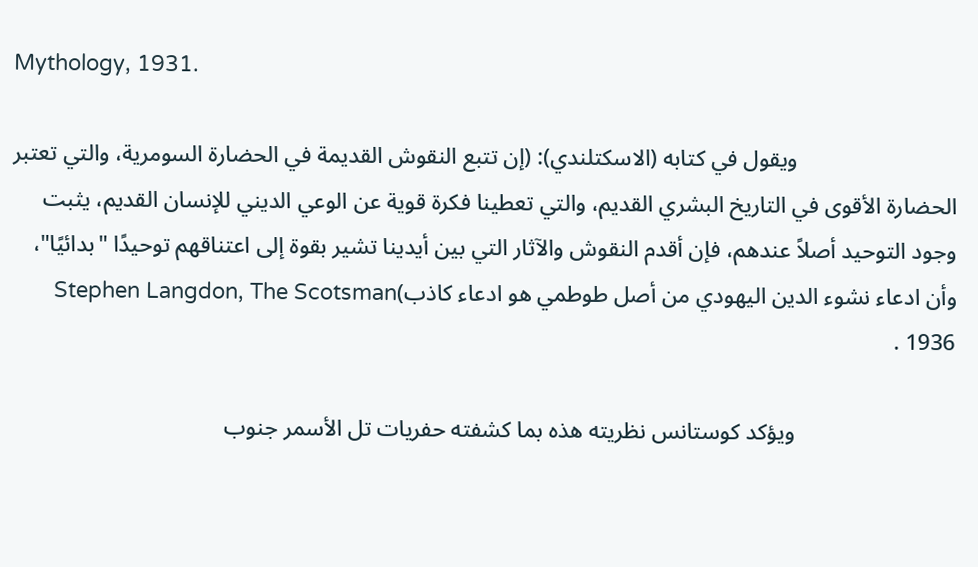Mythology, 1931.

                            ويقول في كتابه (الاسكتلندي): (إن تتبع النقوش القديمة في الحضارة السومرية، والتي تعتبر الحضارة الأقوى في التاريخ البشري القديم، والتي تعطينا فكرة قوية عن الوعي الديني للإنسان القديم، يثبت وجود التوحيد أصلاً عندهم، فإن أقدم النقوش والآثار التي بين أيدينا تشير بقوة إلى اعتناقهم توحيدًا "بدائيًا"، وأن ادعاء نشوء الدين اليهودي من أصل طوطمي هو ادعاء كاذب)Stephen Langdon, The Scotsman 1936 .

                            ويؤكد كوستانس نظريته هذه بما كشفته حفريات تل الأسمر جنوب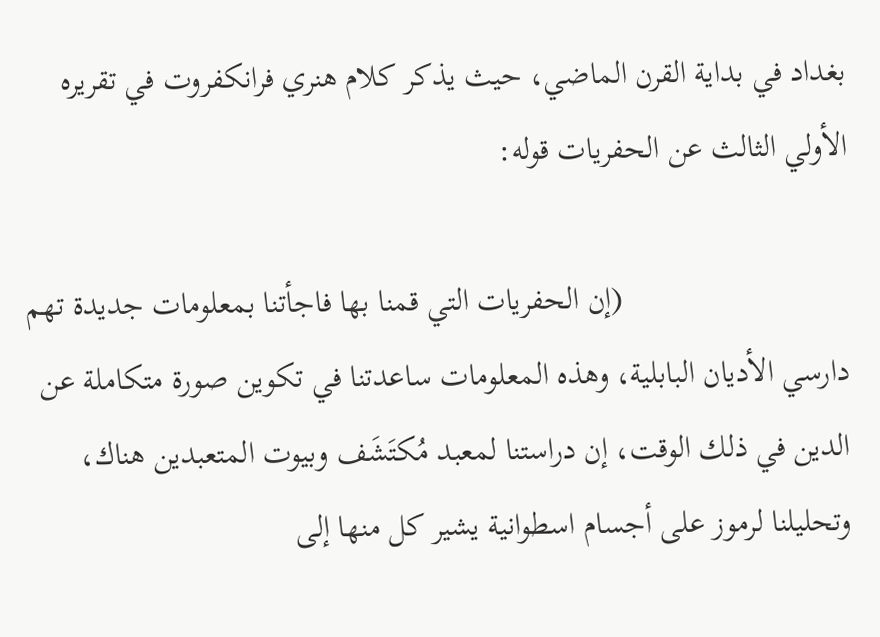بغداد في بداية القرن الماضي، حيث يذكر كلام هنري فرانكفروت في تقريره الأولي الثالث عن الحفريات قوله:

                            (إن الحفريات التي قمنا بها فاجأتنا بمعلومات جديدة تهم دارسي الأديان البابلية، وهذه المعلومات ساعدتنا في تكوين صورة متكاملة عن الدين في ذلك الوقت، إن دراستنا لمعبد مُكتَشَف وبيوت المتعبدين هناك، وتحليلنا لرموز على أجسام اسطوانية يشير كل منها إلى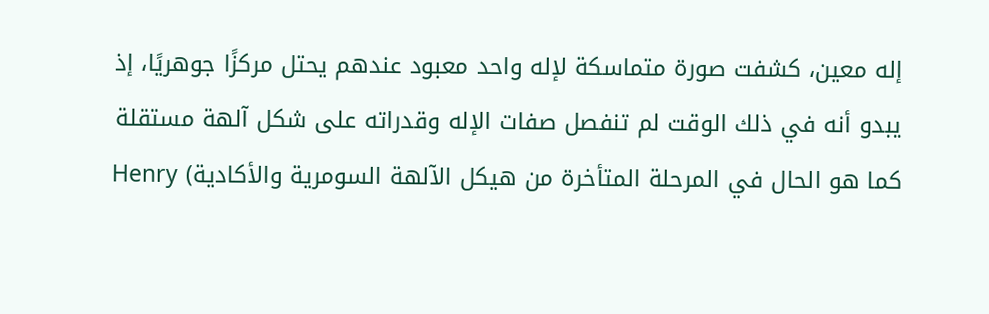إله معين، كشفت صورة متماسكة لإله واحد معبود عندهم يحتل مركزًا جوهريًا، إذ يبدو أنه في ذلك الوقت لم تنفصل صفات الإله وقدراته على شكل آلهة مستقلة كما هو الحال في المرحلة المتأخرة من هيكل الآلهة السومرية والأكادية) Henry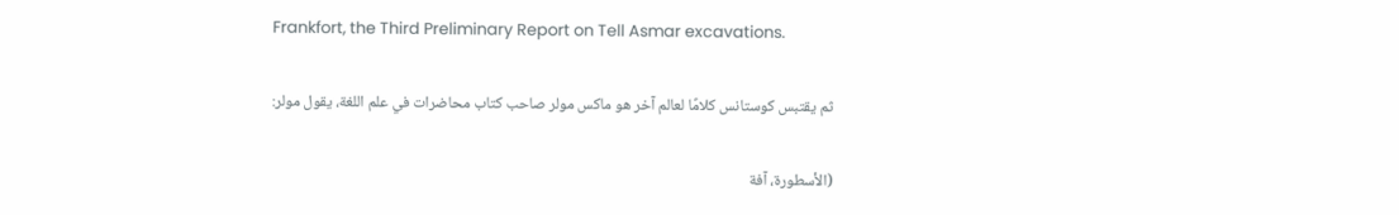Frankfort, the Third Preliminary Report on Tell Asmar excavations.

                            ثم يقتبس كوستانس كلامًا لعالم آخر هو ماكس مولر صاحب كتاب محاضرات في علم اللغة، يقول مولر:

                            (الأسطورة، آفة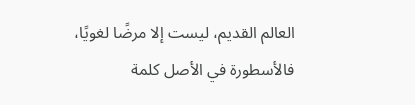العالم القديم، ليست إلا مرضًا لغويًا، فالأسطورة في الأصل كلمة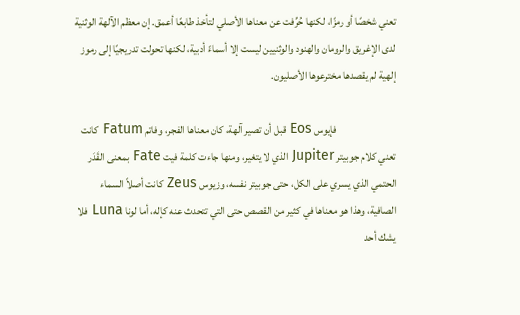تعني شخصًا أو رمزًا، لكنها حُرِّفت عن معناها الأصلي لتأخذ طابعًا أعمق. إن معظم الآلهة الوثنية لدى الإغريق والرومان والهنود والوثنيين ليست إلا أسماءً أدبية، لكنها تحولت تدريجيًا إلى رموز إلهية لم يقصدها مخترعوها الأصليون.

                            فإيوس Eos قبل أن تصير آلهة، كان معناها الفجر، وفاتم Fatum كانت تعني كلام جوبيتر Jupiter الذي لا يتغير، ومنها جاءت كلمة فيت Fate بمعنى القَدَر الحتمي الذي يسري على الكل، حتى جوبيتر نفسه، وزيوس Zeus كانت أصلاً السماء الصافية، وهذا هو معناها في كثير من القصص حتى التي تتحدث عنه كإله، أما لونا Luna فلا يشك أحد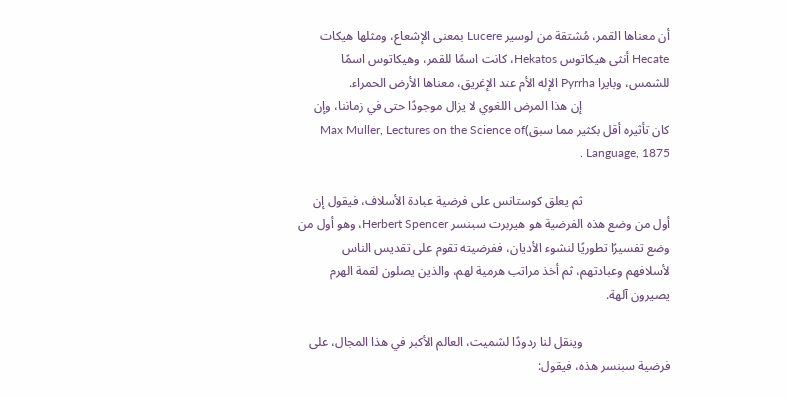أن معناها القمر، مُشتقة من لوسير Lucere بمعنى الإشعاع، ومثلها هيكات Hecate أنثى هيكاتوس Hekatos، كانت اسمًا للقمر، وهيكاتوس اسمًا للشمس، وبايرا Pyrrha الإله الأم عند الإغريق، معناها الأرض الحمراء.
                            إن هذا المرض اللغوي لا يزال موجودًا حتى في زماننا، وإن كان تأثيره أقل بكثير مما سبق)Max Muller, Lectures on the Science of Language, 1875 .

                            ثم يعلق كوستانس على فرضية عبادة الأسلاف، فيقول إن أول من وضع هذه الفرضية هو هيربرت سبنسر Herbert Spencer، وهو أول من وضع تفسيرًا تطوريًا لنشوء الأديان، ففرضيته تقوم على تقديس الناس لأسلافهم وعبادتهم، ثم أخذ مراتب هرمية لهم، والذين يصلون لقمة الهرم يصيرون آلهة.

                            وينقل لنا ردودًا لشميت، العالم الأكبر في هذا المجال، على فرضية سبنسر هذه، فيقول: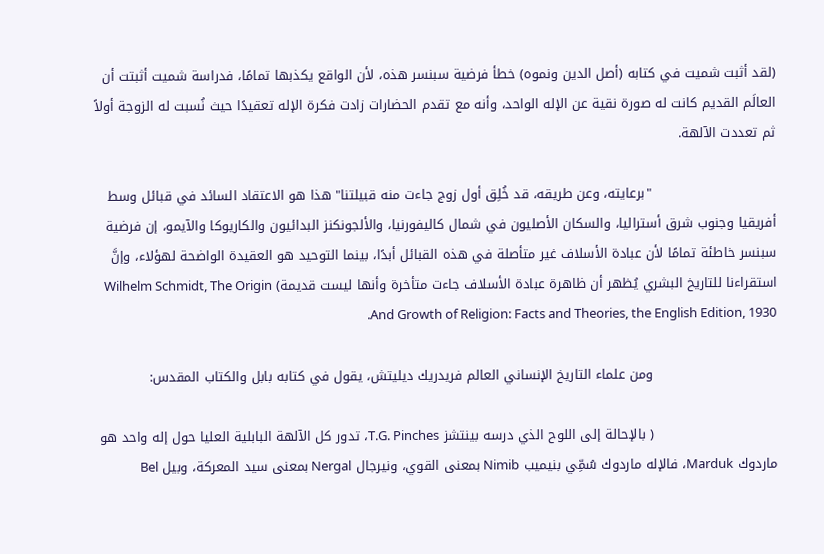(لقد أثبت شميت في كتابه (أصل الدين ونموه) خطأ فرضية سبنسر هذه، لأن الواقع يكذبها تمامًا، فدراسة شميت أثبتت أن العالَم القديم كانت له صورة نقية عن الإله الواحد، وأنه مع تقدم الحضارات زادت فكرة الإله تعقيدًا حيث نُسبت له الزوجة أولاً ثم تعددت الآلهة.

                            "برعايته، وعن طريقه، قد خُلِق أول زوج جاءت منه قبيلتنا" هذا هو الاعتقاد السائد في قبائل وسط أفريقيا وجنوب شرق أستراليا، والسكان الأصليون في شمال كاليفورنيا، والألجونكنز البدائيون والكاريوكا والآيمو، إن فرضية سبنسر خاطئة تمامًا لأن عبادة الأسلاف غير متأصلة في هذه القبائل أبدًا، بينما التوحيد هو العقيدة الواضحة لهؤلاء، وإنَّ استقراءنا للتاريخ البشري يُظهر أن ظاهرة عبادة الأسلاف جاءت متأخرة وأنها ليست قديمة) Wilhelm Schmidt, The Origin And Growth of Religion: Facts and Theories, the English Edition, 1930.

                            ومن علماء التاريخ الإنساني العالم فريدريك ديليتش، يقول في كتابه بابل والكتاب المقدس:

                            ( بالإحالة إلى اللوح الذي درسه بينتشز T.G. Pinches، تدور كل الآلهة البابلية العليا حول إله واحد هو ماردوك Marduk، فالإله ماردوك سُمِّي بنيميب Nimib بمعنى القوي، ونيرجال Nergal بمعنى سيد المعركة، وبيل Bel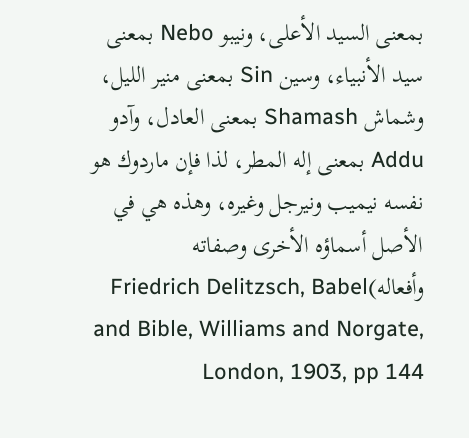بمعنى السيد الأعلى، ونيبو Nebo بمعنى سيد الأنبياء، وسين Sin بمعنى منير الليل، وشماش Shamash بمعنى العادل، وآدو Addu بمعنى إله المطر، لذا فإن ماردوك هو نفسه نيميب ونيرجل وغيره، وهذه هي في الأصل أسماؤه الأخرى وصفاته وأفعاله)Friedrich Delitzsch, Babel and Bible, Williams and Norgate, London, 1903, pp 144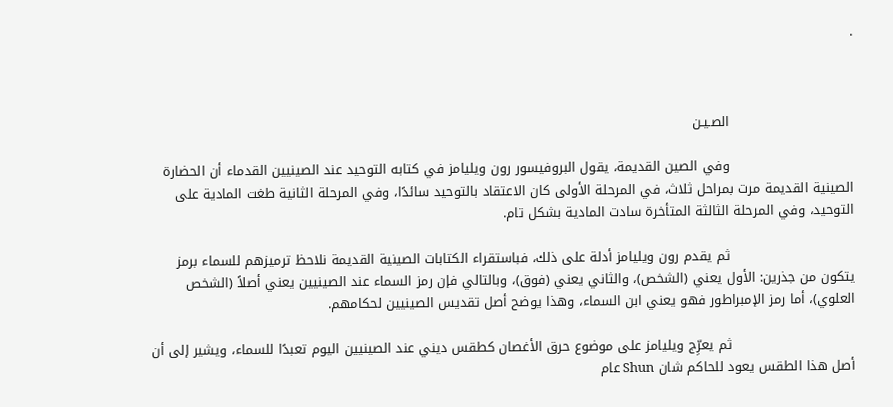.



                            الصـيـن

                            وفي الصين القديمة، يقول البروفيسور رون ويليامز في كتابه التوحيد عند الصينيين القدماء أن الحضارة الصينية القديمة مرت بمراحل ثلاث، في المرحلة الأولى كان الاعتقاد بالتوحيد سائدًا، وفي المرحلة الثانية طغت المادية على التوحيد، وفي المرحلة الثالثة المتأخرة سادت المادية بشكل تام.

                            ثم يقدم رون ويليامز أدلة على ذلك، فباستقراء الكتابات الصينية القديمة نلاحظ ترميزهم للسماء برمز يتكون من جذرين: الأول يعني (الشخص)، والثاني يعني (فوق)، وبالتالي فإن رمز السماء عند الصينيين يعني أصلاً (الشخص العلوي)، أما رمز الإمبراطور فهو يعني ابن السماء، وهذا يوضح أصل تقديس الصينيين لحكامهم.

                            ثم يعرِّج ويليامز على موضوع حرق الأغصان كطقس ديني عند الصينيين اليوم تعبدًا للسماء، ويشير إلى أن أصل هذا الطقس يعود للحاكم شان Shun عام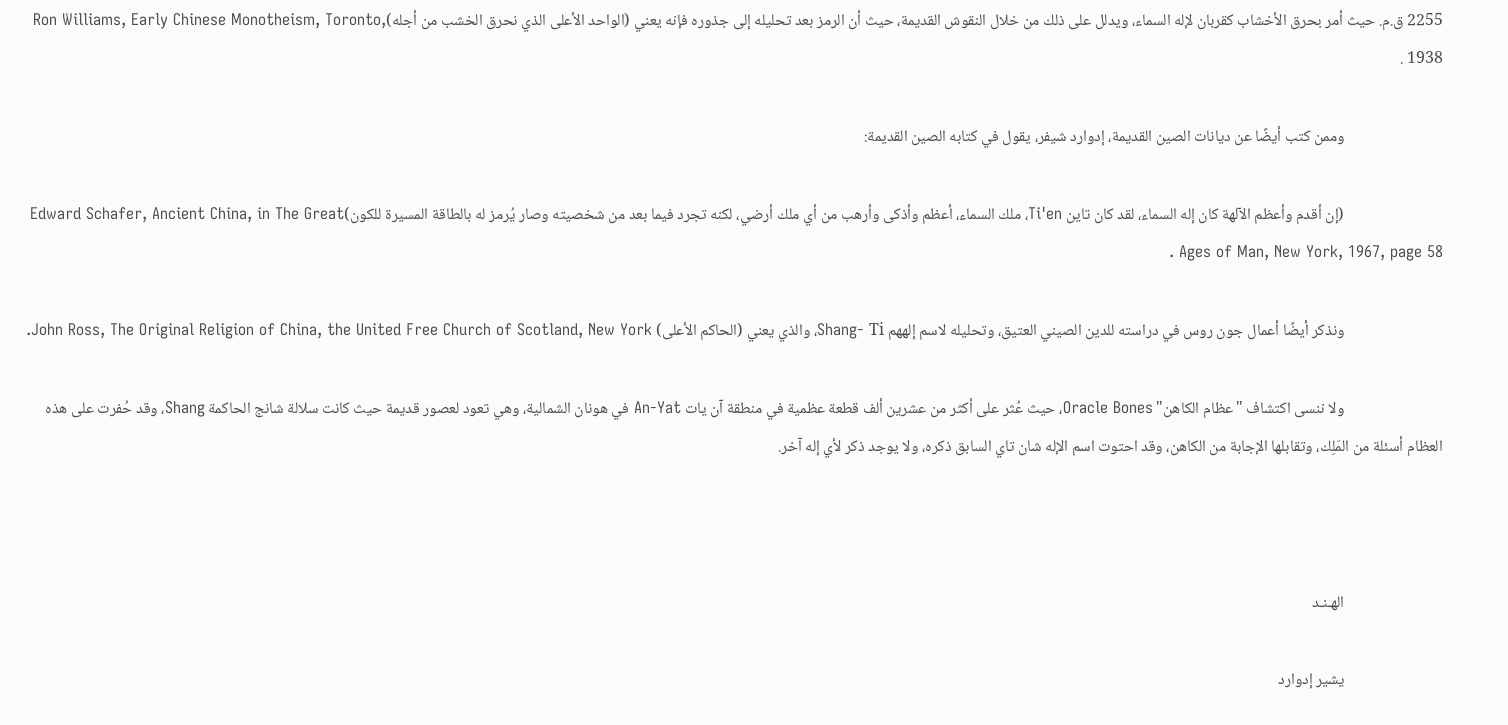2255 ق.م. حيث أمر بحرق الأخشاب كقربان لإله السماء، ويدلل على ذلك من خلال النقوش القديمة، حيث أن الرمز بعد تحليله إلى جذوره فإنه يعني (الواحد الأعلى الذي نحرق الخشب من أجله)Ron Williams, Early Chinese Monotheism, Toronto, 1938 .

                            وممن كتب أيضًا عن ديانات الصين القديمة، إدوارد شيفر، يقول في كتابه الصين القديمة:

                            (إن أقدم وأعظم الآلهة كان إله السماء، لقد كان تاين Ti'en، ملك السماء، أعظم وأذكى وأرهب من أي ملك أرضي، لكنه تجرد فيما بعد من شخصيته وصار يُرمز له بالطاقة المسيرة للكون)Edward Schafer, Ancient China, in The Great Ages of Man, New York, 1967, page 58 .

                            ونذكر أيضًا أعمال جون روس في دراسته للدين الصيني العتيق، وتحليله لاسم إلههم Shang- Ti، والذي يعني (الحاكم الأعلى) John Ross, The Original Religion of China, the United Free Church of Scotland, New York.

                            ولا ننسى اكتشاف "عظام الكاهن" Oracle Bones، حيث عُثر على أكثر من عشرين ألف قطعة عظمية في منطقة آن يات An-Yat في هونان الشمالية، وهي تعود لعصور قديمة حيث كانت سلالة شانج الحاكمة Shang، وقد حُفرت على هذه العظام أسئلة من المَلِك، وتقابلها الإجابة من الكاهن، وقد احتوت اسم الإله شان تاي السابق ذكره، ولا يوجد ذكر لأي إله آخر.



                            الهـنـد

                            يشير إدوارد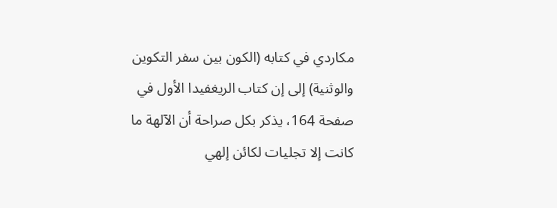مكاردي في كتابه (الكون بين سفر التكوين والوثنية) إلى إن كتاب الريغفيدا الأول في صفحة 164، يذكر بكل صراحة أن الآلهة ما كانت إلا تجليات لكائن إلهي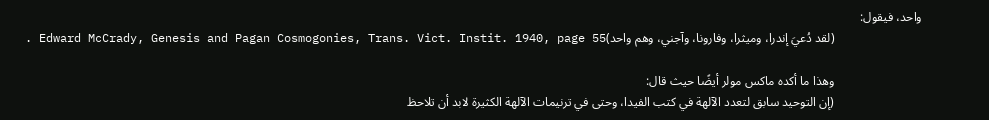واحد، فيقول:
                            (لقد دُعيَ إندرا، وميثرا، وفارونا، وآجني، وهم واحد)Edward McCrady, Genesis and Pagan Cosmogonies, Trans. Vict. Instit. 1940, page 55 .

                            وهذا ما أكده ماكس مولر أيضًا حيث قال:
                            (إن التوحيد سابق لتعدد الآلهة في كتب الفيدا، وحتى في ترنيمات الآلهة الكثيرة لابد أن تلاحظ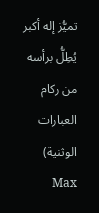تميُّز إله أكبر يُطِلُّ برأسه من ركام العبارات الوثنية) Max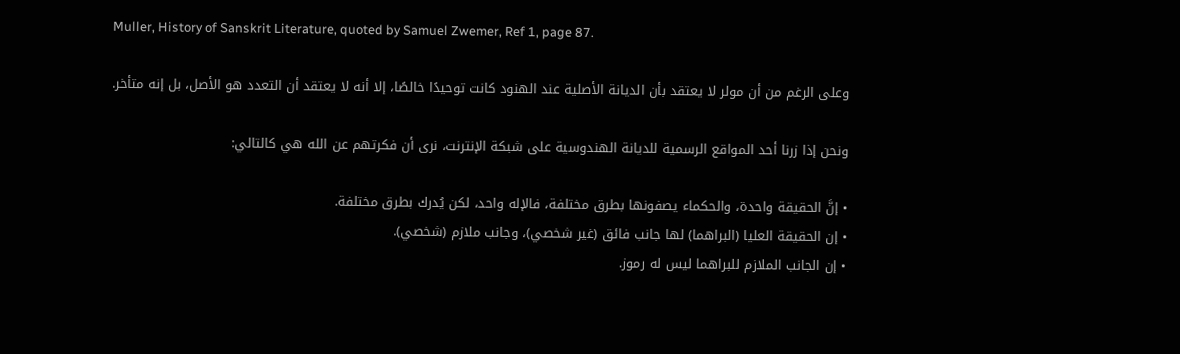Muller, History of Sanskrit Literature, quoted by Samuel Zwemer, Ref 1, page 87.

                            وعلى الرغم من أن مولر لا يعتقد بأن الديانة الأصلية عند الهنود كانت توحيدًا خالصًا، إلا أنه لا يعتقد أن التعدد هو الأصل، بل إنه متأخر.

                            ونحن إذا زرنا أحد المواقع الرسمية للديانة الهندوسية على شبكة الإنترنت، نرى أن فكرتهم عن الله هي كالتالي:

                            • إنَّ الحقيقة واحدة، والحكماء يصفونها بطرق مختلفة، فالإله واحد، لكن يُدرك بطرق مختلفة.
                            • إن الحقيقة العليا (البراهما) لها جانب فائق (غير شخصي)، وجانب ملازم (شخصي).
                            • إن الجانب الملازم للبراهما ليس له رموز.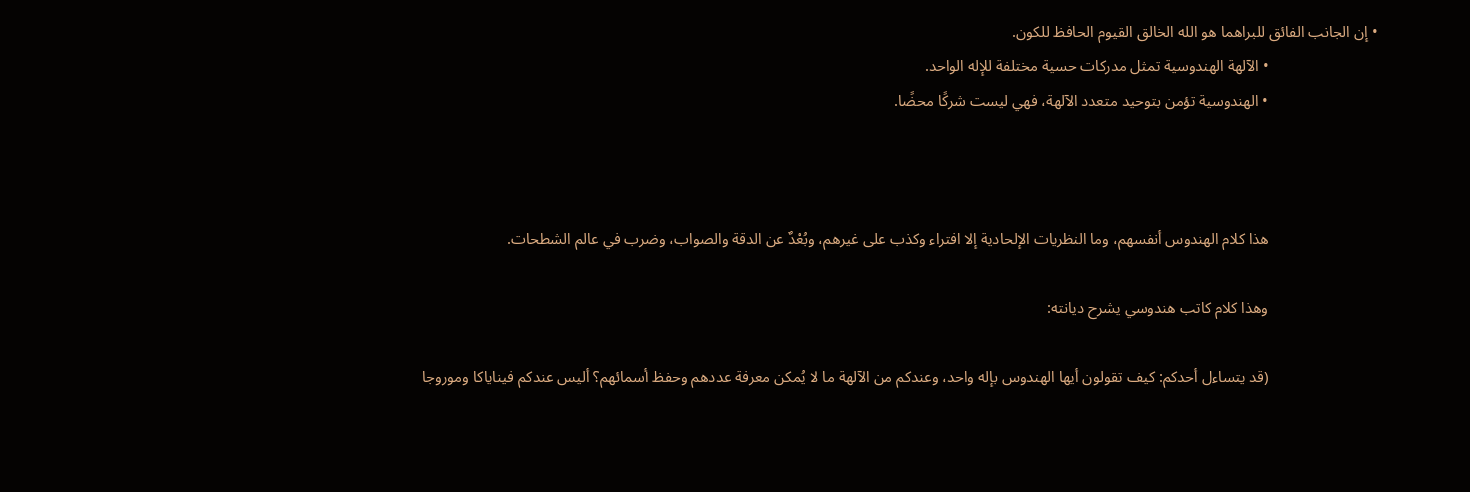• إن الجانب الفائق للبراهما هو الله الخالق القيوم الحافظ للكون.
                            • الآلهة الهندوسية تمثل مدركات حسية مختلفة للإله الواحد.
                            • الهندوسية تؤمن بتوحيد متعدد الآلهة، فهي ليست شركًا محضًا.



                            هذا كلام الهندوس أنفسهم، وما النظريات الإلحادية إلا افتراء وكذب على غيرهم، وبُعْدٌ عن الدقة والصواب، وضرب في عالم الشطحات.

                            وهذا كلام كاتب هندوسي يشرح ديانته:

                            (قد يتساءل أحدكم: كيف تقولون أيها الهندوس بإله واحد، وعندكم من الآلهة ما لا يُمكن معرفة عددهم وحفظ أسمائهم؟ أليس عندكم فيناياكا وموروجا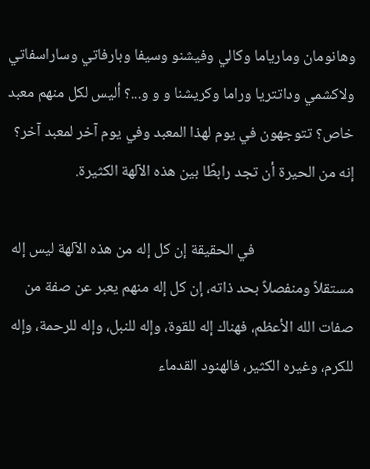وهانومان ومارياما وكالي وفيشنو وسيفا وبارفاتي وساراسفاتي ولاكشمي وداتتريا وراما وكريشنا و و و...؟ أليس لكل منهم معبد خاص؟ تتوجهون في يوم لهذا المعبد وفي يوم آخر لمعبد آخر؟ إنه من الحيرة أن تجد رابطًا بين هذه الآلهة الكثيرة.

                            في الحقيقة إن كل إله من هذه الآلهة ليس إله مستقلاً ومنفصلاً بحد ذاته، إن كل إله منهم يعبر عن صفة من صفات الله الأعظم، فهناك إله للقوة، وإله للنبل، وإله للرحمة، وإله للكرم، وغيره الكثير، فالهنود القدماء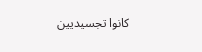كانوا تجسيديين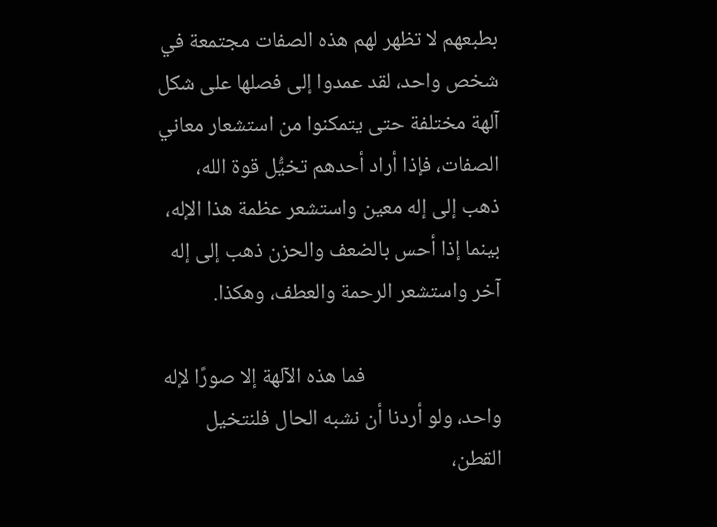بطبعهم لا تظهر لهم هذه الصفات مجتمعة في شخص واحد، لقد عمدوا إلى فصلها على شكل آلهة مختلفة حتى يتمكنوا من استشعار معاني الصفات، فإذا أراد أحدهم تخيُّل قوة الله، ذهب إلى إله معين واستشعر عظمة هذا الإله، بينما إذا أحس بالضعف والحزن ذهب إلى إله آخر واستشعر الرحمة والعطف، وهكذا.

                            فما هذه الآلهة إلا صورًا لإله واحد، ولو أردنا أن نشبه الحال فلنتخيل القطن،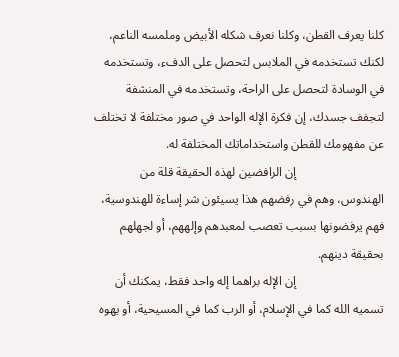كلنا يعرف القطن، وكلنا نعرف شكله الأبيض وملمسه الناعم، لكنك تستخدمه في الملابس لتحصل على الدفء، وتستخدمه في الوسادة لتحصل على الراحة، وتستخدمه في المنشفة لتجفف جسدك، إن فكرة الإله الواحد في صور مختلفة لا تختلف عن مفهومك للقطن واستخداماتك المختلفة له.
                            إن الرافضين لهذه الحقيقة قلة من الهندوس، وهم في رفضهم هذا يسيئون شر إساءة للهندوسية، فهم يرفضونها بسبب تعصب لمعبدهم وإلههم، أو لجهلهم بحقيقة دينهم.
                            إن الإله براهما إله واحد فقط، يمكنك أن تسميه الله كما في الإسلام، أو الرب كما في المسيحية، أو يهوه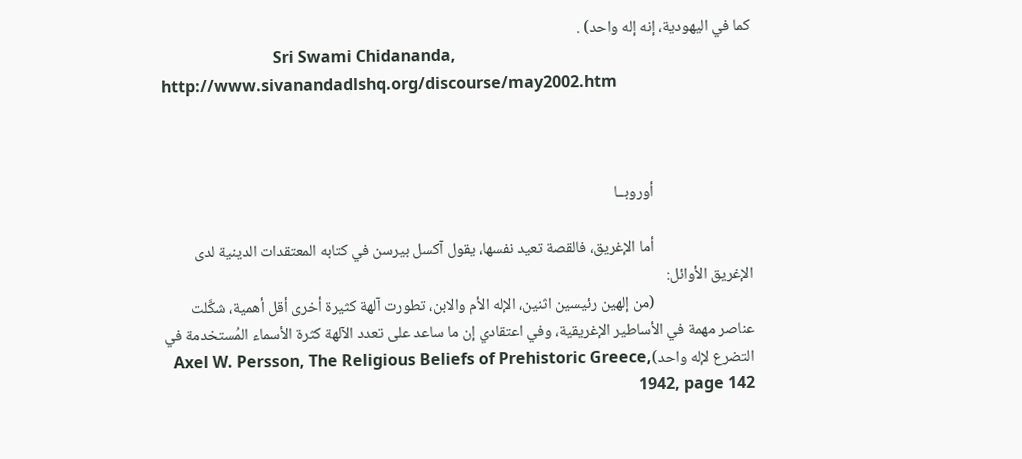كما في اليهودية، إنه إله واحد) .
                            Sri Swami Chidananda, http://www.sivanandadlshq.org/discourse/may2002.htm



                            أوروبــا

                            أما الإغريق، فالقصة تعيد نفسها، يقول آكسل بيرسن في كتابه المعتقدات الدينية لدى الإغريق الأوائل:
                            (من إلهين رئيسين اثنين، الإله الأم والابن، تطورت آلهة كثيرة أخرى أقل أهمية، شكَّلت عناصر مهمة في الأساطير الإغريقية، وفي اعتقادي إن ما ساعد على تعدد الآلهة كثرة الأسماء المُستخدمة في التضرع لإله واحد)Axel W. Persson, The Religious Beliefs of Prehistoric Greece, 1942, page 142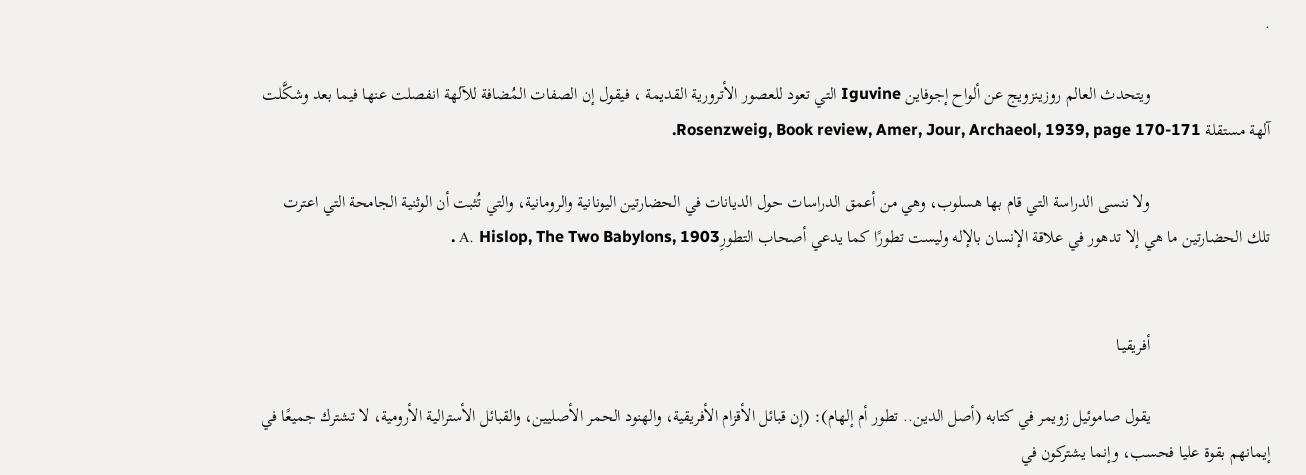.

                            ويتحدث العالم روزينزويج عن ألواح إجوفاين Iguvine التي تعود للعصور الأترورية القديمة ، فيقول إن الصفات المُضافة للآلهة انفصلت عنها فيما بعد وشكَّلت آلهة مستقلة Rosenzweig, Book review, Amer, Jour, Archaeol, 1939, page 170-171.

                            ولا ننسى الدراسة التي قام بها هسلوب، وهي من أعمق الدراسات حول الديانات في الحضارتين اليونانية والرومانية، والتي تُثبت أن الوثنية الجامحة التي اعترت تلك الحضارتين ما هي إلا تدهور في علاقة الإنسان بالإله وليست تطورًا كما يدعي أصحاب التطورِA. Hislop, The Two Babylons, 1903 .


                            أفريقيـا

                            يقول صاموئيل زويمر في كتابه (أصل الدين.. تطور أم إلهام): (إن قبائل الأقزام الأفريقية، والهنود الحمر الأصليين، والقبائل الأسترالية الأرومية، لا تشترك جميعًا في إيمانهم بقوة عليا فحسب، وإنما يشتركون في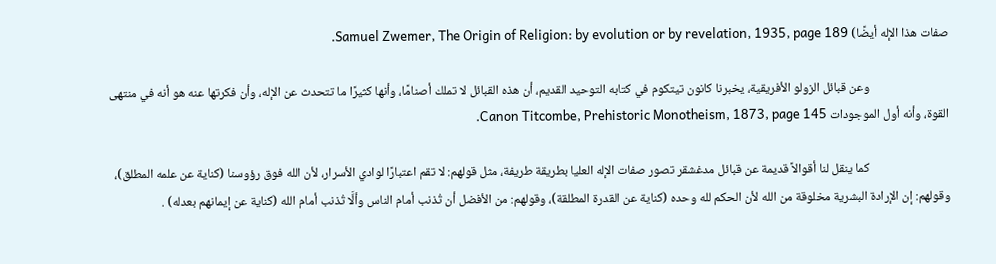صفات هذا الإله أيضًا) Samuel Zwemer, The Origin of Religion: by evolution or by revelation, 1935, page 189.

                            وعن قبائل الزولو الأفريقية، يخبرنا كانون تيتكوم في كتابه التوحيد القديم، أن هذه القبائل لا تملك أصنامًا، وأنها كثيرًا ما تتحدث عن الإله، وأن فكرتها عنه هو أنه في منتهى القوة، وأنه أول الموجودات Canon Titcombe, Prehistoric Monotheism, 1873, page 145.

                            كما ينقل لنا أقوالاً قديمة عن قبائل مدغشقر تصور صفات الإله العليا بطريقة طريفة، مثل قولهم: لا تقم اعتبارًا لوادي الأسرار، لأن الله فوق رؤوسنا (كناية عن علمه المطلق)، وقولهم: إن الإرادة البشرية مخلوقة من الله لأن الحكم لله وحده (كناية عن القدرة المطلقة)، وقولهم: من الأفضل أن تُذنب أمام الناس وألَّا تُذنب أمام الله (كناية عن إيمانهم بعدله) .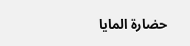حضارة المايا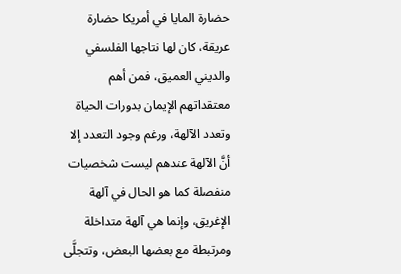حضارة المايا في أمريكا حضارة عريقة، كان لها نتاجها الفلسفي والديني العميق، فمن أهم معتقداتهم الإيمان بدورات الحياة وتعدد الآلهة، ورغم وجود التعدد إلا أنَّ الآلهة عندهم ليست شخصيات منفصلة كما هو الحال في آلهة الإغريق، وإنما هي آلهة متداخلة ومرتبطة مع بعضها البعض، وتتجلَّى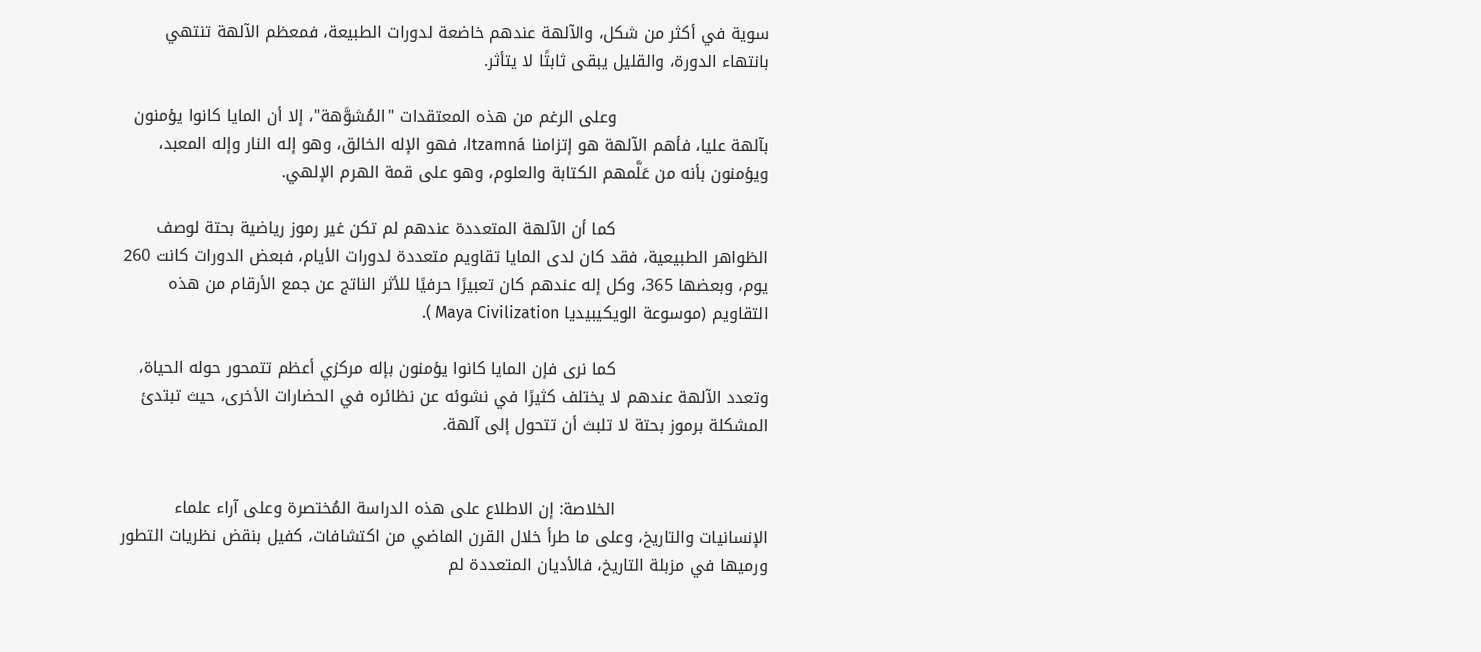سوية في أكثر من شكل، والآلهة عندهم خاضعة لدورات الطبيعة، فمعظم الآلهة تنتهي بانتهاء الدورة، والقليل يبقى ثابتًا لا يتأثر.

                            وعلى الرغم من هذه المعتقدات "المُشوَّهة"، إلا أن المايا كانوا يؤمنون بآلهة عليا، فأهم الآلهة هو إتزامنا Itzamná، فهو الإله الخالق، وهو إله النار وإله المعبد، ويؤمنون بأنه من عَلَّمهم الكتابة والعلوم، وهو على قمة الهرم الإلهي.

                            كما أن الآلهة المتعددة عندهم لم تكن غير رموز رياضية بحتة لوصف الظواهر الطبيعية، فقد كان لدى المايا تقاويم متعددة لدورات الأيام، فبعض الدورات كانت 260 يوم، وبعضها 365، وكل إله عندهم كان تعبيرًا حرفيًا للأثر الناتج عن جمع الأرقام من هذه التقاويم (موسوعة الويكيبيديا Maya Civilization ).

                            كما نرى فإن المايا كانوا يؤمنون بإله مركزي أعظم تتمحور حوله الحياة، وتعدد الآلهة عندهم لا يختلف كثيرًا في نشوئه عن نظائره في الحضارات الأخرى، حيث تبتدئ المشكلة برموز بحتة لا تلبث أن تتحول إلى آلهة.


                            الخلاصة: إن الاطلاع على هذه الدراسة المُختصرة وعلى آراء علماء الإنسانيات والتاريخ، وعلى ما طرأ خلال القرن الماضي من اكتشافات، كفيل بنقض نظريات التطور ورميها في مزبلة التاريخ، فالأديان المتعددة لم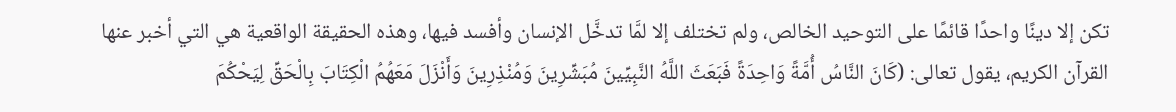تكن إلا دينًا واحدًا قائمًا على التوحيد الخالص، ولم تختلف إلا لمَّا تدخَّل الإنسان وأفسد فيها، وهذه الحقيقة الواقعية هي التي أخبر عنها القرآن الكريم، يقول تعالى: (كَانَ النَّاسُ أُمَّةً وَاحِدَةً فَبَعَثَ اللَّهُ النَّبِيِّينَ مُبَشِّرِينَ وَمُنْذِرِينَ وَأَنْزَلَ مَعَهُمُ الْكِتَابَ بِالْحَقِّ لِيَحْكُمَ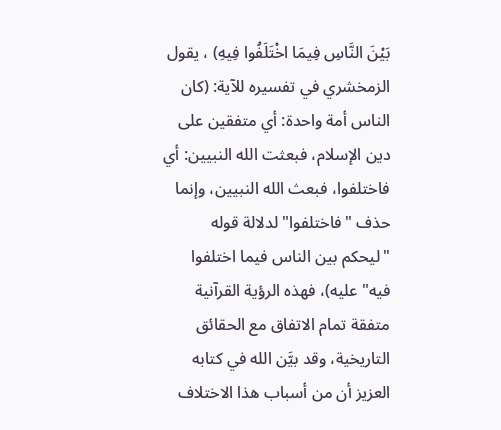بَيْنَ النَّاسِ فِيمَا اخْتَلَفُوا فِيهِ) ، يقول الزمخشري في تفسيره للآية: (كان الناس أمة واحدة: أي متفقين على دين الإسلام، فبعثت الله النبيين: أي فاختلفوا، فبعث الله النبيين، وإنما حذف "فاختلفوا" لدلالة قوله "ليحكم بين الناس فيما اختلفوا فيه" عليه)، فهذه الرؤية القرآنية متفقة تمام الاتفاق مع الحقائق التاريخية، وقد بيَّن الله في كتابه العزيز أن من أسباب هذا الاختلاف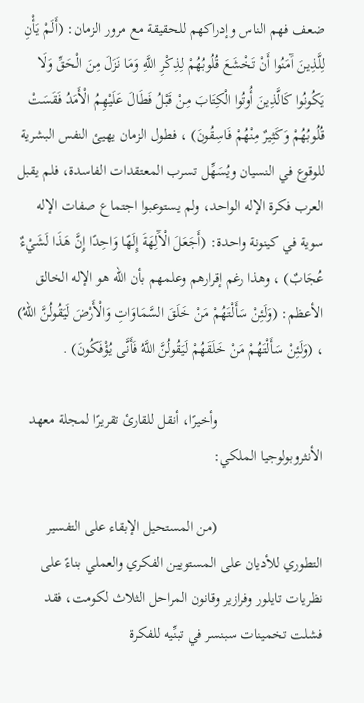ضعف فهم الناس وإدراكهم للحقيقة مع مرور الزمان: (أَلَمْ يَأْنِ لِلَّذِينَ آَمَنُوا أَنْ تَخْشَعَ قُلُوبُهُمْ لِذِكْرِ اللَّهِ وَمَا نَزَلَ مِنَ الْحَقِّ وَلَا يَكُونُوا كَالَّذِينَ أُوتُوا الْكِتَابَ مِنْ قَبْلُ فَطَالَ عَلَيْهِمُ الْأَمَدُ فَقَسَتْ قُلُوبُهُمْ وَكَثِيرٌ مِنْهُمْ فَاسِقُونَ) ، فطول الزمان يهيئ النفس البشرية للوقوع في النسيان ويُسَهِّل تسرب المعتقدات الفاسدة، فلم يقبل العرب فكرة الإله الواحد، ولم يستوعبوا اجتماع صفات الإله سوية في كينونة واحدة: (أَجَعَلَ الْآَلِهَةَ إِلَهًا وَاحِدًا إِنَّ هَذَا لَشَيْءٌ عُجَابٌ) ، وهذا رغم إقرارهم وعلمهم بأن الله هو الإله الخالق الأعظم: (وَلَئِنْ سَأَلْتَهُمْ مَنْ خَلَقَ السَّمَاوَاتِ وَالْأَرْضَ لَيَقُولُنَّ اللهُ) ، (وَلَئِنْ سَأَلْتَهُمْ مَنْ خَلَقَهُمْ لَيَقُولُنَّ اللَّهُ فَأَنَّى يُؤْفَكُونَ) .

                            وأخيرًا، أنقل للقارئ تقريرًا لمجلة معهد الأنثروبولوجيا الملكي:

                            (من المستحيل الإبقاء على التفسير التطوري للأديان على المستويين الفكري والعملي بناءً على نظريات تايلور وفرازير وقانون المراحل الثلاث لكومت، فقد فشلت تخمينات سبنسر في تبنِّيه للفكرة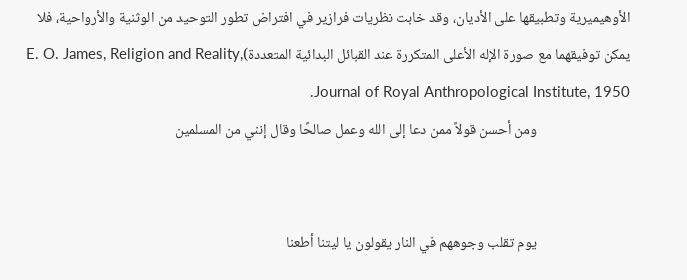الأوهيميرية وتطبيقها على الأديان، وقد خابت نظريات فرازير في افتراض تطور التوحيد من الوثنية والأرواحية، فلا يمكن توفيقهما مع صورة الإله الأعلى المتكررة عند القبائل البدائية المتعددة)E. O. James, Religion and Reality, Journal of Royal Anthropological Institute, 1950.
                            ومن أحسن قولاً ممن دعا إلى الله وعمل صالحًا وقال إنني من المسلمين


                            يوم تقلب وجوههم في النار يقولون يا ليتنا أطعنا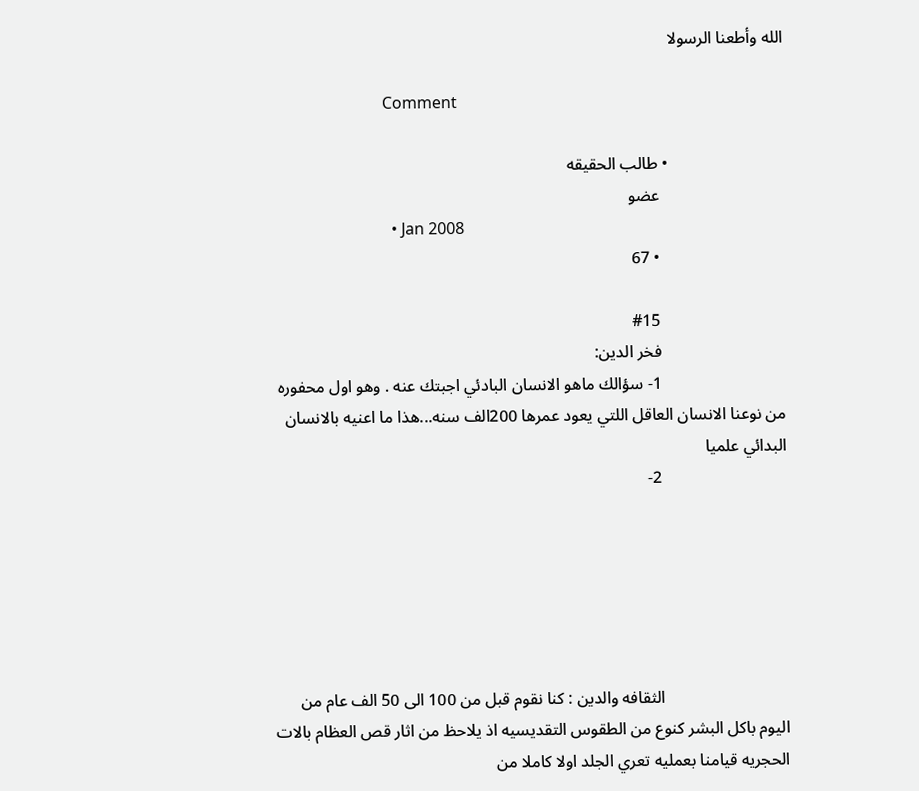الله وأطعنا الرسولا

                            Comment

                            • طالب الحقيقه
                              عضو
                              • Jan 2008
                              • 67

                              #15
                              فخر الدين:
                              1- سؤالك ماهو الانسان البادئي اجبتك عنه . وهو اول محفوره من نوعنا الانسان العاقل اللتي يعود عمرها 200الف سنه...هذا ما اعنيه بالانسان البدائي علميا
                              2-






                              الثقافه والدين : كنا نقوم قبل من 100 الى 50 الف عام من اليوم باكل البشر كنوع من الطقوس التقديسيه اذ يلاحظ من اثار قص العظام بالات الحجريه قيامنا بعمليه تعري الجلد اولا كاملا من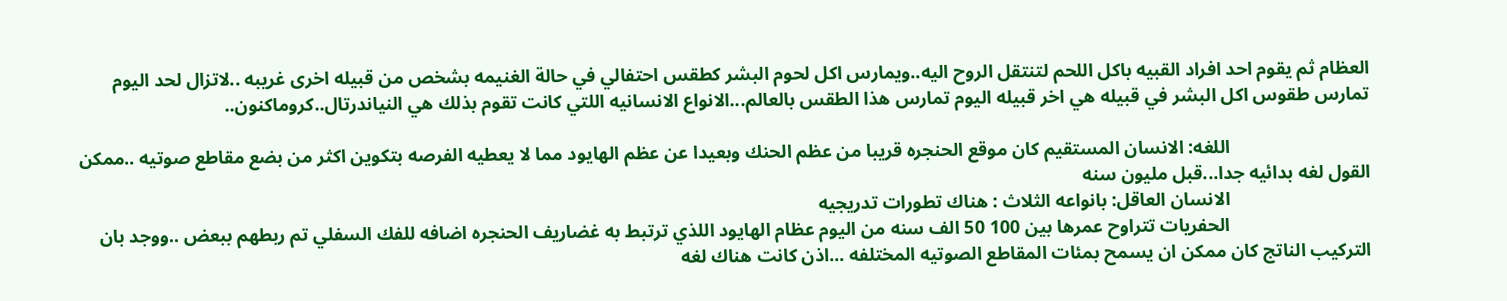العظام ثم يقوم احد افراد القبيه باكل اللحم لتنتقل الروح اليه..ويمارس اكل لحوم البشر كطقس احتفالي في حالة الغنيمه بشخص من قبيله اخرى غريبه ..لاتزال لحد اليوم تمارس طقوس اكل البشر في قبيله هي اخر قبيله اليوم تمارس هذا الطقس بالعالم...الانواع الانسانيه اللتي كانت تقوم بذلك هي النياندرتال..كروماكنون..

                              اللغه: الانسان المستقيم كان موقع الحنجره قريبا من عظم الحنك وبعيدا عن عظم الهايود مما لا يعطيه الفرصه بتكوين اكثر من بضع مقاطع صوتيه ..ممكن القول لغه بدائيه جدا...قبل مليون سنه
                              الانسان العاقل: بانواعه الثلاث : هناك تطورات تدريجيه
                              الحفريات تتراوح عمرها بين 100 50 الف سنه من اليوم عظام الهايود اللذي ترتبط به غضاريف الحنجره اضافه للفك السفلي تم ربطهم ببعض ..ووجد بان التركيب الناتج كان ممكن ان يسمح بمئات المقاطع الصوتيه المختلفه ...اذن كانت هناك لغه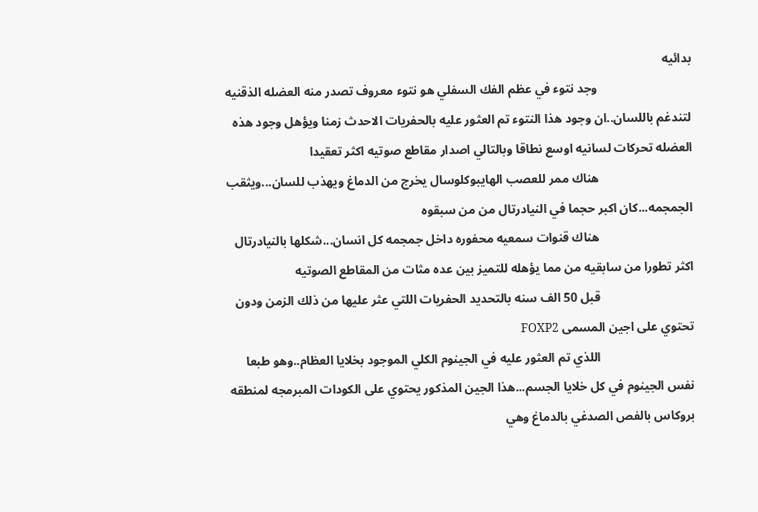بدائيه
                              وجد نتوء في عظم الفك السفلي هو نتوء معروف تصدر منه العضله الذقنيه لتندغم باللسان..ان وجود هذا النتوء تم العثور عليه بالحفريات الاحدث زمنا ويؤهل وجود هذه العضله تحركات لسانيه اوسع نطاقا وبالتالي اصدار مقاطع صوتيه اكثر تعقيدا
                              هناك ممر للعصب الهايبوكلوسال يخرج من الدماغ ويهذب للسان...ويثقب الجمجمه...كان اكبر حجما في النيادرتال من من سبقوه
                              هناك قنوات سمعيه محفوره داخل جمجمه كل انسان...شكلها بالنيادرتال اكثر تطورا من سابقيه من مما يؤهله للتميز بين عده مثات من المقاطع الصوتيه
                              قبل 50 الف سنه بالتحديد الحفريات اللتي عثر عليها من ذلك الزمن ودون تحتوي على اجين المسمى FOXP2
                              اللذي تم العثور عليه في الجينوم الكلي الموجود بخلايا العظام..وهو طبعا نفس الجينوم في كل خلايا الجسم...هذا الجين المذكور يحتوي على الكودات المبرمجه لمنطقه بروكاس بالفص الصدغي بالدماغ وهي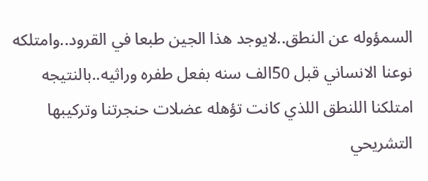السمؤوله عن النطق..لايوجد هذا الجين طبعا في القرود..وامتلكه نوعنا الانساني قبل 50الف سنه بفعل طفره وراثيه..بالنتيجه امتلكنا اللنطق اللذي كانت تؤهله عضلات حنجرتنا وتركيبها التشريحي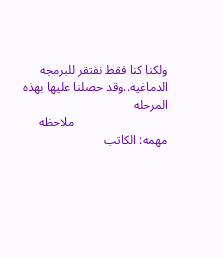ولكنا كنا فقط نفتقر للبرمجه الدماغيه..وقد حصلنا عليها بهذه المرحله
                              ملاحظه مهمه: الكاتب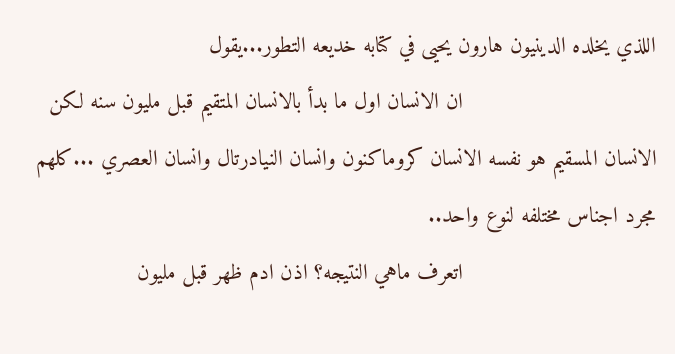اللذي يخلده الدينيون هارون يحيى في كتابه خديعه التطور...يقول
                              ان الانسان اول ما بدأ بالانسان المتقيم قبل مليون سنه لكن الانسان المسقيم هو نفسه الانسان كروماكنون وانسان النيادرتال وانسان العصري ...كلهم مجرد اجناس مختلفه لنوع واحد..
                              اتعرف ماهي النتيجه؟ اذن ادم ظهر قبل مليون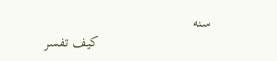سنه
                              كيف تفسر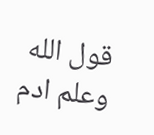قول الله وعلم ادم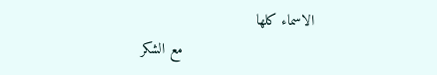الاسماء كلها
                              مع الشكر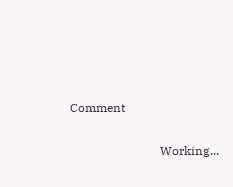Comment

                              Working...